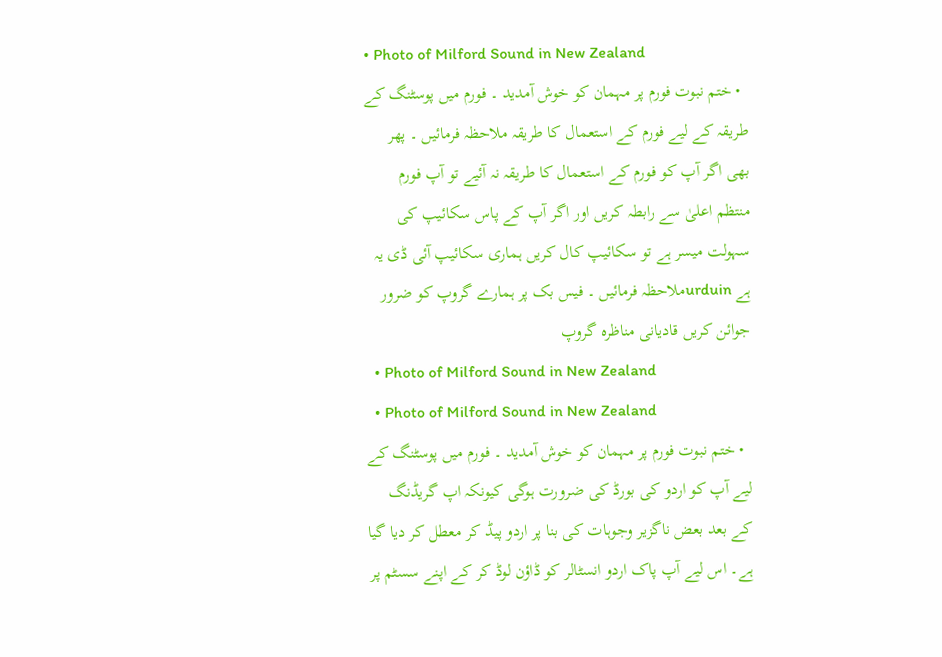• Photo of Milford Sound in New Zealand
  • ختم نبوت فورم پر مہمان کو خوش آمدید ۔ فورم میں پوسٹنگ کے طریقہ کے لیے فورم کے استعمال کا طریقہ ملاحظہ فرمائیں ۔ پھر بھی اگر آپ کو فورم کے استعمال کا طریقہ نہ آئیے تو آپ فورم منتظم اعلیٰ سے رابطہ کریں اور اگر آپ کے پاس سکائیپ کی سہولت میسر ہے تو سکائیپ کال کریں ہماری سکائیپ آئی ڈی یہ ہے urduinملاحظہ فرمائیں ۔ فیس بک پر ہمارے گروپ کو ضرور جوائن کریں قادیانی مناظرہ گروپ
  • Photo of Milford Sound in New Zealand
  • Photo of Milford Sound in New Zealand
  • ختم نبوت فورم پر مہمان کو خوش آمدید ۔ فورم میں پوسٹنگ کے لیے آپ کو اردو کی بورڈ کی ضرورت ہوگی کیونکہ اپ گریڈنگ کے بعد بعض ناگزیر وجوہات کی بنا پر اردو پیڈ کر معطل کر دیا گیا ہے۔ اس لیے آپ پاک اردو انسٹالر کو ڈاؤن لوڈ کر کے اپنے سسٹم پر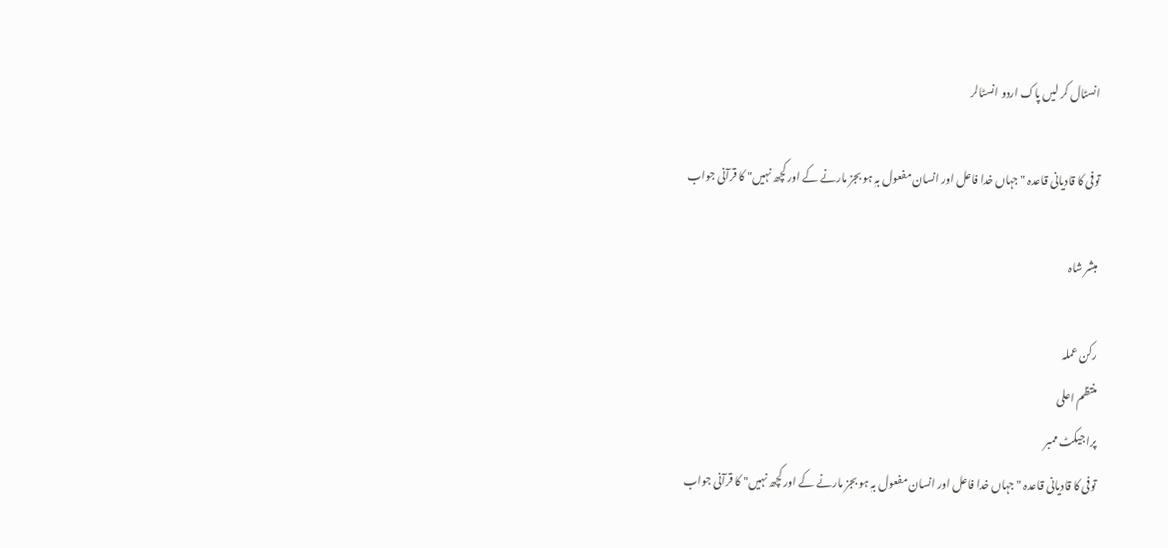انسٹال کر لیں پاک اردو انسٹالر

توفی کا قادیانی قاعدہ " جہاں خدا فاعل اور انسان مفعول بہٖ ہو بجز مارنے کے اور کچھ نہیں" کا قرآنی جواب

مبشر شاہ

رکن عملہ
منتظم اعلی
پراجیکٹ ممبر
توفی کا قادیانی قاعدہ " جہاں خدا فاعل اور انسان مفعول بہٖ ہو بجز مارنے کے اور کچھ نہیں" کا قرآنی جواب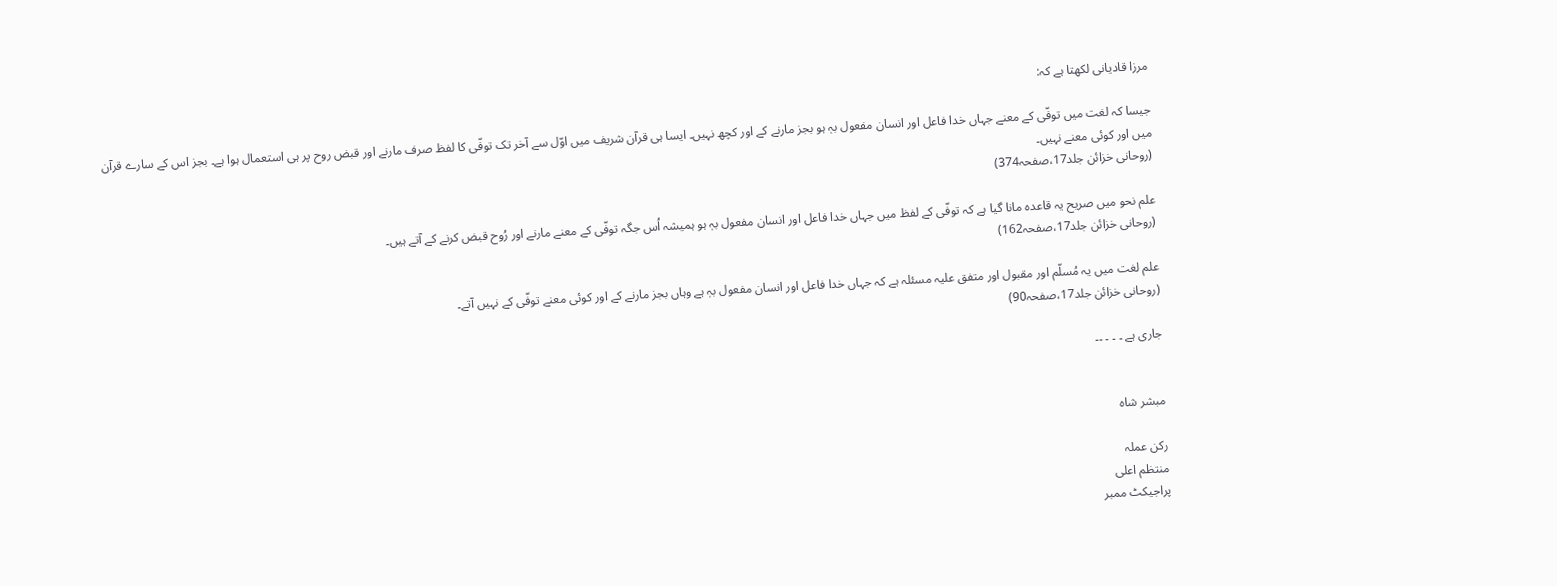مرزا قادیانی لکھتا ہے کہ:

جیسا کہ لغت میں توفّی کے معنے جہاں خدا فاعل اور انسان مفعول بہٖ ہو بجز مارنے کے اور کچھ نہیں۔ ایسا ہی قرآن شریف میں اوّل سے آخر تک توفّی کا لفظ صرف مارنے اور قبض روح پر ہی استعمال ہوا ہے۔ بجز اس کے سارے قرآن میں اور کوئی معنے نہیں۔
(روحانی خزائن جلد17،صفحہ374)

علم نحو میں صریح یہ قاعدہ مانا گیا ہے کہ توفّی کے لفظ میں جہاں خدا فاعل اور انسان مفعول بہٖ ہو ہمیشہ اُس جگہ توفّی کے معنے مارنے اور رُوح قبض کرنے کے آتے ہیں۔
(روحانی خزائن جلد17،صفحہ162)

علم لغت میں یہ مُسلّم اور مقبول اور متفق علیہ مسئلہ ہے کہ جہاں خدا فاعل اور انسان مفعول بہٖ ہے وہاں بجز مارنے کے اور کوئی معنے توفّی کے نہیں آتے۔
(روحانی خزائن جلد17،صفحہ90)

جاری ہے ۔ ۔ ۔ ۔۔


مبشر شاہ

رکن عملہ
منتظم اعلی
پراجیکٹ ممبر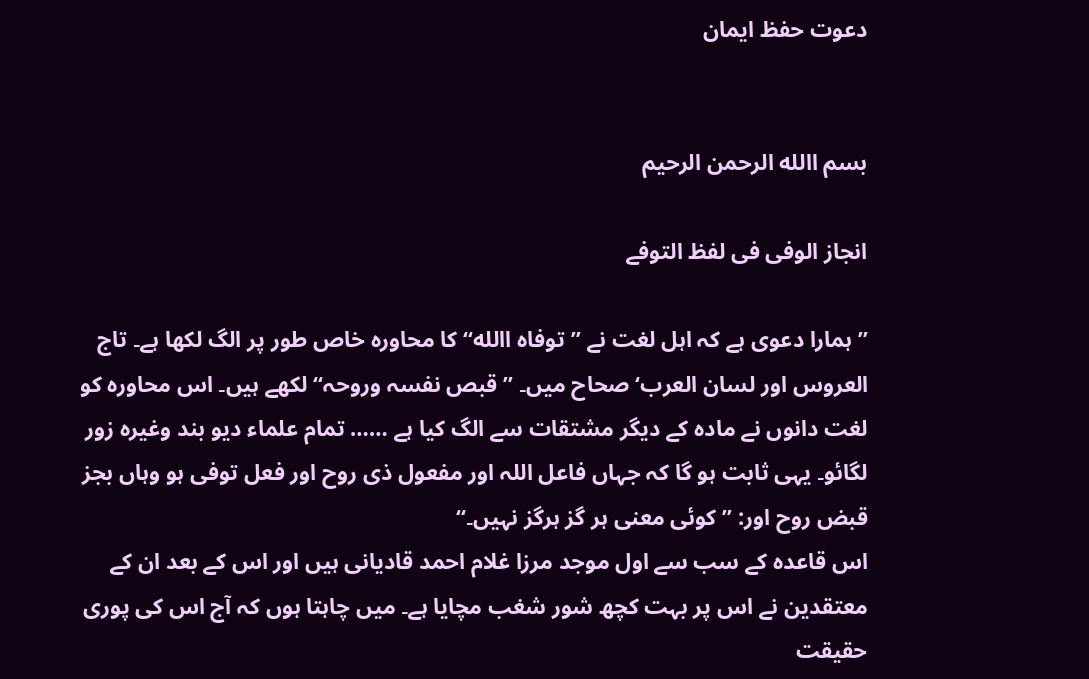دعوت حفظ ایمان


بسم االله الرحمن الرحیم

انجاز الوفی فی لفظ التوفے

’’ ہمارا دعوی ہے کہ اہل لغت نے ’’توفاہ االله‘‘ کا محاورہ خاص طور پر الگ لکھا ہے۔ تاج العروس اور لسان العرب‘ صحاح میں۔ ’’ قبص نفسہ وروحہ‘‘ لکھے ہیں۔ اس محاورہ کو لغت دانوں نے مادہ کے دیگر مشتقات سے الگ کیا ہے …… تمام علماء دیو بند وغیرہ زور لگائو۔ یہی ثابت ہو گا کہ جہاں فاعل اللہ اور مفعول ذی روح اور فعل توفی ہو وہاں بجز قبض روح اور: ’’ کوئی معنی ہر گز ہرگز نہیں۔‘‘
اس قاعدہ کے سب سے اول موجد مرزا غلام احمد قادیانی ہیں اور اس کے بعد ان کے معتقدین نے اس پر بہت کچھ شور شغب مچایا ہے۔ میں چاہتا ہوں کہ آج اس کی پوری حقیقت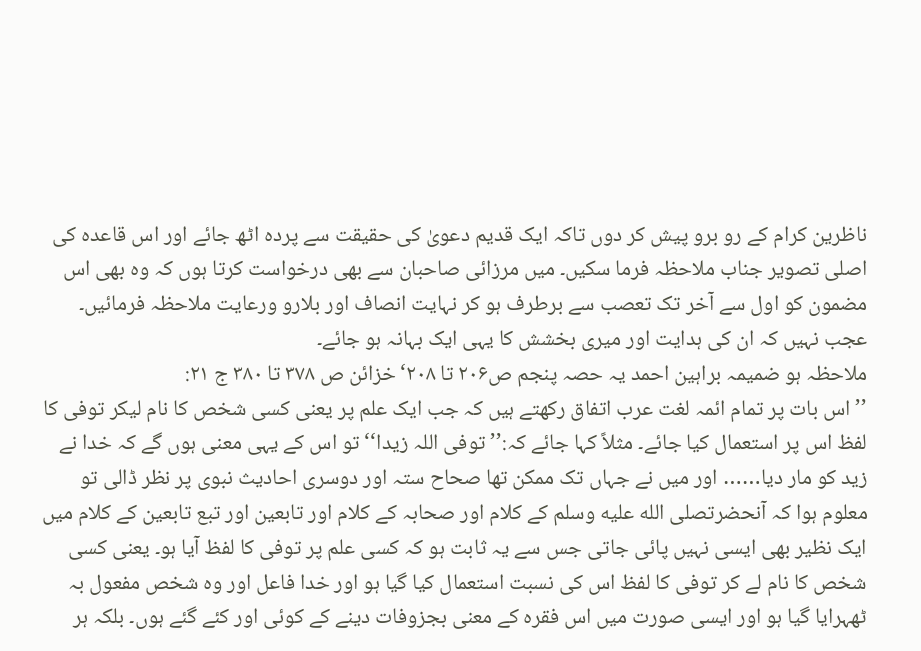ناظرین کرام کے رو برو پیش کر دوں تاکہ ایک قدیم دعویٰ کی حقیقت سے پردہ اٹھ جائے اور اس قاعدہ کی اصلی تصویر جناب ملاحظہ فرما سکیں۔ میں مرزائی صاحبان سے بھی درخواست کرتا ہوں کہ وہ بھی اس مضمون کو اول سے آخر تک تعصب سے برطرف ہو کر نہایت انصاف اور بلارو ورعایت ملاحظہ فرمائیں۔ عجب نہیں کہ ان کی ہدایت اور میری بخشش کا یہی ایک بہانہ ہو جائے۔
ملاحظہ ہو ضمیمہ براہین احمد یہ حصہ پنجم ص۲۰۶ تا ۲۰۸‘خزائن ص ۳۷۸ تا ۳۸۰ ج ۲۱:
’’ اس بات پر تمام ائمہ لغت عرب اتفاق رکھتے ہیں کہ جب ایک علم پر یعنی کسی شخص کا نام لیکر توفی کا لفظ اس پر استعمال کیا جائے۔ مثلاً کہا جائے کہ:’’ توفی اللہ زیدا‘‘ تو اس کے یہی معنی ہوں گے کہ خدا نے زید کو مار دیا…… اور میں نے جہاں تک ممکن تھا صحاح ستہ اور دوسری احادیث نبوی پر نظر ڈالی تو معلوم ہوا کہ آنحضرتصلى الله عليه وسلم کے کلام اور صحابہ کے کلام اور تابعین اور تبع تابعین کے کلام میں ایک نظیر بھی ایسی نہیں پائی جاتی جس سے یہ ثابت ہو کہ کسی علم پر توفی کا لفظ آیا ہو۔ یعنی کسی شخص کا نام لے کر توفی کا لفظ اس کی نسبت استعمال کیا گیا ہو اور خدا فاعل اور وہ شخص مفعول بہ ٹھہرایا گیا ہو اور ایسی صورت میں اس فقرہ کے معنی بجزوفات دینے کے کوئی اور کئے گئے ہوں۔ بلکہ ہر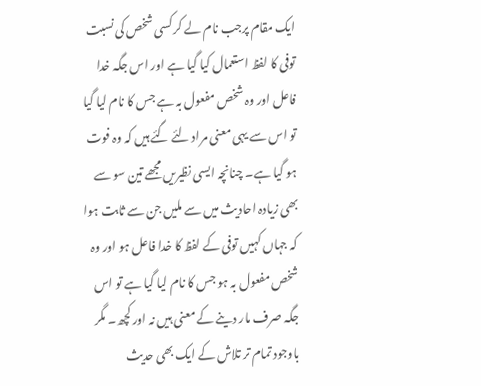ایک مقام پرجب نام لے کر کسی شخص کی نسبت توفی کا لفظ استعمال کیا گیا ہے اور اس جگہ خدا فاعل اور وہ شخص مفعول بہ ہے جس کا نام لیا گیا تو اس سے یہی معنی مراد لئے گئے ہیں کہ وہ فوت ہو گیا ہے۔ چنانچہ ایسی نظیریں مجھے تین سو سے بھی زیادہ احادیث میں سے ملیں جن سے ثابت ہوا کہ جہاں کہیں توفی کے لفظ کا خدا فاعل ہو اور وہ شخص مفعول بہ ہو جس کا نام لیا گیا ہے تو اس جگہ صرف مار دینے کے معنی ہیں نہ اور کچھ۔ مگر باوجود تمام تر تلاش کے ایک بھی حدیث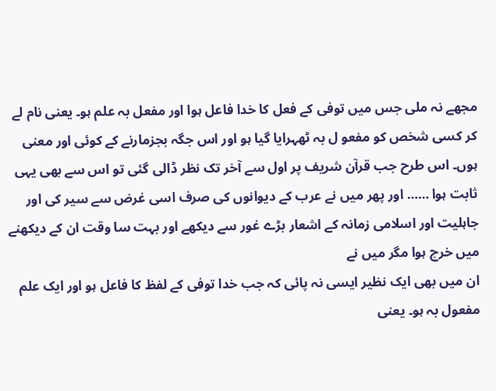مجھے نہ ملی جس میں توفی کے فعل کا خدا فاعل ہوا اور مفعل بہ علم ہو۔ یعنی نام لے کر کسی شخص کو مفعو ل بہ ٹھہرایا گیا ہو اور اس جگہ بجزمارنے کے کوئی اور معنی ہوں۔ اس طرح جب قرآن شریف پر اول سے آخر تک نظر ڈالی گئی تو اس سے بھی یہی ثابت ہوا …… اور پھر میں نے عرب کے دیوانوں کی صرف اسی غرض سے سیر کی اور جاہلیت اور اسلامی زمانہ کے اشعار بڑے غور سے دیکھے اور بہت سا وقت ان کے دیکھنے میں خرچ ہوا مگر میں نے
ان میں بھی ایک نظیر ایسی نہ پائی کہ جب خدا توفی کے لفظ کا فاعل ہو اور ایک علم مفعول بہ ہو۔ یعنی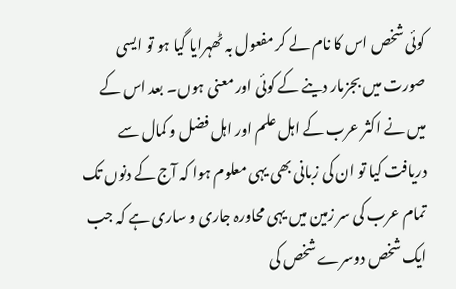کوئی شخص اس کا نام لے کر مفعول بہ ٹھہرایا گیا ہو تو ایسی صورت میں بجزمار دینے کے کوئی اور معنی ہوں۔ بعد اس کے میں نے اکثر عرب کے اہل علم اور اہل فضل و کمال سے دریافت کیا تو ان کی زبانی بھی یہی معلوم ہوا کہ آج کے دنوں تک تمام عرب کی سر زمین میں یہی محاورہ جاری و ساری ہے کہ جب ایک شخص دوسرے شخص کی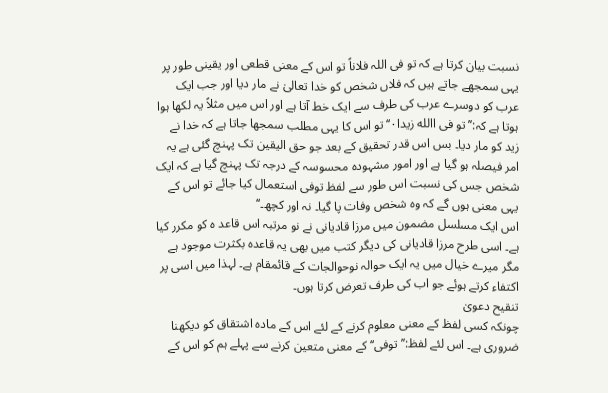نسبت بیان کرتا ہے کہ تو فی اللہ فلاناً تو اس کے معنی قطعی اور یقینی طور پر یہی سمجھے جاتے ہیں کہ فلاں شخص کو خدا تعالیٰ نے مار دیا اور جب ایک عرب کو دوسرے عرب کی طرف سے ایک خط آتا ہے اور اس میں مثلاً یہ لکھا ہوا ہوتا ہے کہ:’’ تو فی االله زیدا۰‘‘ تو اس کا یہی مطلب سمجھا جاتا ہے کہ خدا نے زید کو مار دیا۔ بس اس قدر تحقیق کے بعد جو حق الیقین تک پہنچ گئی ہے یہ امر فیصلہ ہو گیا ہے اور امور مشہودہ محسوسہ کے درجہ تک پہنچ گیا ہے کہ ایک شخص جس کی نسبت اس طور سے لفظ توفی استعمال کیا جائے تو اس کے یہی معنی ہوں گے کہ وہ شخص وفات پا گیا۔ نہ اور کچھ۔‘‘
اس ایک مسلسل مضمون میں مرزا قادیانی نے نو مرتبہ اس قاعد ہ کو مکرر کیا ہے۔ اسی طرح مرزا قادیانی کی دیگر کتب میں بھی یہ قاعدہ بکثرت موجود ہے مگر میرے خیال میں یہ ایک حوالہ نوحوالجات کے قائمقام ہے۔ لہذا میں اسی پر اکتفاء کرتے ہوئے جو اب کی طرف تعرض کرتا ہوں۔
تنقیح دعویٰ
چونکہ کسی لفظ کے معنی معلوم کرنے کے لئے اس کے مادہ اشتقاق کو دیکھنا ضروری ہے۔ اس لئے لفظ:’’توفی‘‘ کے معنی متعین کرنے سے پہلے ہم کو اس کے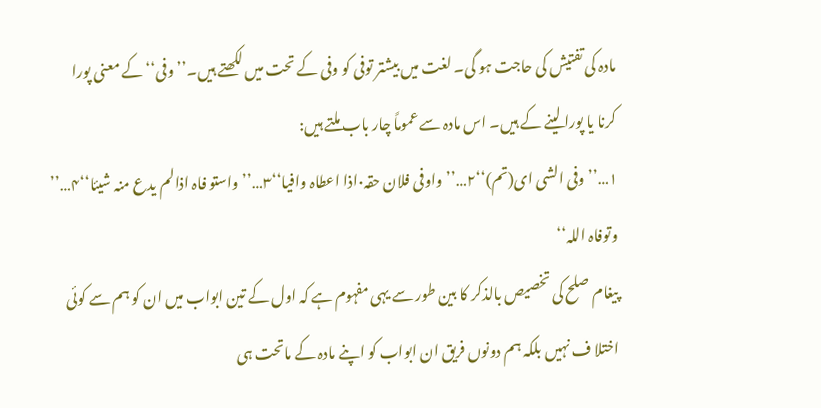مادہ کی تفتیش کی حاجت ہو گی۔ لغت میں بیشتر توفی کو وفی کے تحت میں لکھتے ہیں۔’’وفی‘‘ کے معنی پورا کرنا یا پورا لینے کے ہیں۔ اس مادہ سے عموماً چار باب ملتے ہیں:
۱…’’وفی الشی ای(تم)‘‘۲…’’واوفی فلان حقہ۰اذا اعطاہ وافیا‘‘۳…’’ واستو فاہ اذالم یدع منہ شیئا‘‘۴…’’ وتوفاہ اللہ‘‘
پیغام صلح کی تخصیص بالذکر کا بین طور سے یہی مفہوم ہے کہ اول کے تین ابواب میں ان کو ہم سے کوئی اختلا ف نہیں بلکہ ہم دونوں فریق ان ابواب کو اپنے مادہ کے ماتحت ہی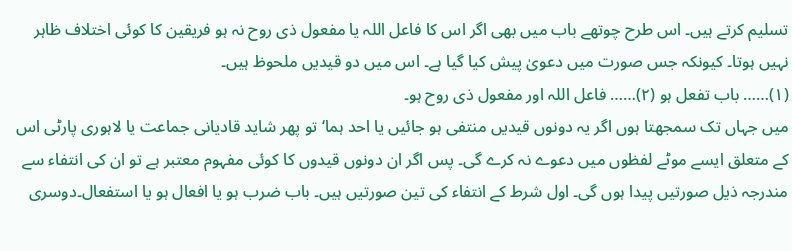تسلیم کرتے ہیں۔ اس طرح چوتھے باب میں بھی اگر اس کا فاعل اللہ یا مفعول ذی روح نہ ہو فریقین کا کوئی اختلاف ظاہر نہیں ہوتا۔ کیونکہ جس صورت میں دعویٰ پیش کیا گیا ہے۔ اس میں دو قیدیں ملحوظ ہیں۔
(۱)…… باب تفعل ہو (۲)…… فاعل اللہ اور مفعول ذی روح ہو۔
میں جہاں تک سمجھتا ہوں اگر یہ دونوں قیدیں منتفی ہو جائیں یا احد ہما‘ تو پھر شاید قادیانی جماعت یا لاہوری پارٹی اس کے متعلق ایسے موٹے لفظوں میں دعوے نہ کرے گی۔ پس اگر ان دونوں قیدوں کا کوئی مفہوم معتبر ہے تو ان کی انتفاء سے مندرجہ ذیل صورتیں پیدا ہوں گی۔ اول شرط کے انتفاء کی تین صورتیں ہیں۔ باب ضرب ہو یا افعال ہو یا استفعال۔دوسری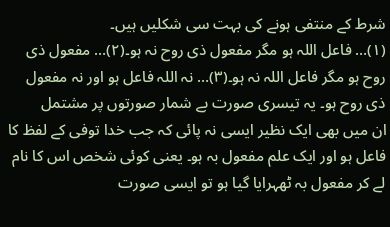شرط کے منتفی ہونے کی بہت سی شکلیں ہیں۔
(۱)… فاعل اللہ ہو مگر مفعول ذی روح نہ ہو۔(۲)… مفعول ذی روح ہو مگر فاعل اللہ نہ ہو۔(۳)… نہ اللہ فاعل ہو اور نہ مفعول ذی روح ہو۔ یہ تیسری صورت بے شمار صورتوں پر مشتمل
ان میں بھی ایک نظیر ایسی نہ پائی کہ جب خدا توفی کے لفظ کا فاعل ہو اور ایک علم مفعول بہ ہو۔ یعنی کوئی شخص اس کا نام لے کر مفعول بہ ٹھہرایا گیا ہو تو ایسی صورت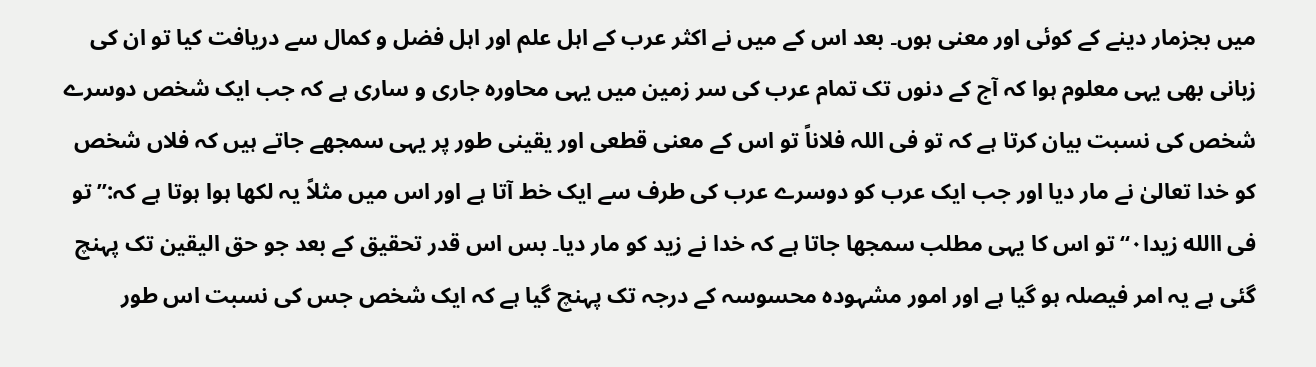میں بجزمار دینے کے کوئی اور معنی ہوں۔ بعد اس کے میں نے اکثر عرب کے اہل علم اور اہل فضل و کمال سے دریافت کیا تو ان کی زبانی بھی یہی معلوم ہوا کہ آج کے دنوں تک تمام عرب کی سر زمین میں یہی محاورہ جاری و ساری ہے کہ جب ایک شخص دوسرے شخص کی نسبت بیان کرتا ہے کہ تو فی اللہ فلاناً تو اس کے معنی قطعی اور یقینی طور پر یہی سمجھے جاتے ہیں کہ فلاں شخص کو خدا تعالیٰ نے مار دیا اور جب ایک عرب کو دوسرے عرب کی طرف سے ایک خط آتا ہے اور اس میں مثلاً یہ لکھا ہوا ہوتا ہے کہ:’’ تو فی االله زیدا۰‘‘ تو اس کا یہی مطلب سمجھا جاتا ہے کہ خدا نے زید کو مار دیا۔ بس اس قدر تحقیق کے بعد جو حق الیقین تک پہنچ گئی ہے یہ امر فیصلہ ہو گیا ہے اور امور مشہودہ محسوسہ کے درجہ تک پہنچ گیا ہے کہ ایک شخص جس کی نسبت اس طور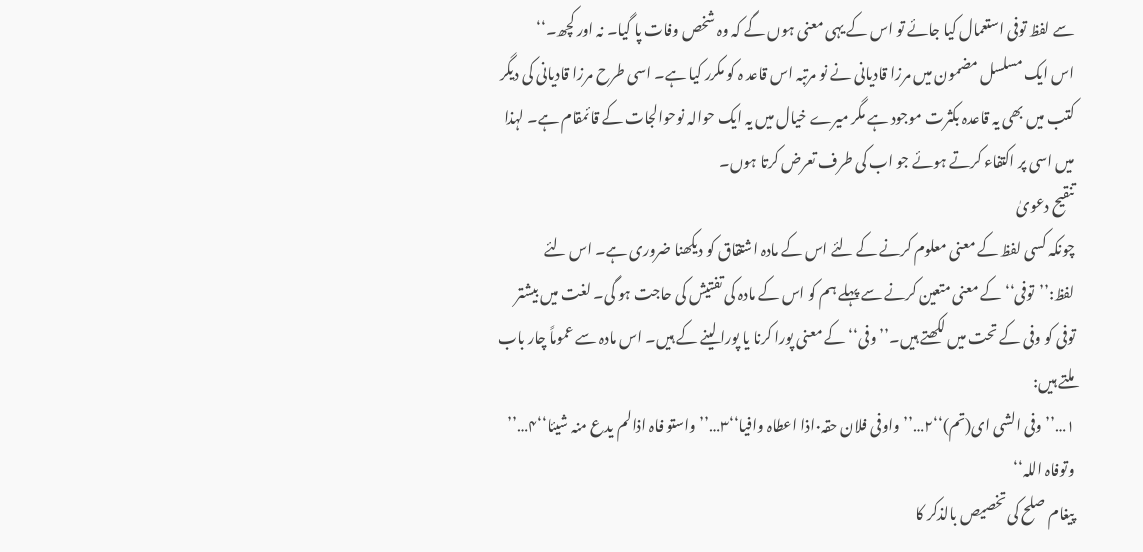سے لفظ توفی استعمال کیا جائے تو اس کے یہی معنی ہوں گے کہ وہ شخص وفات پا گیا۔ نہ اور کچھ۔‘‘
اس ایک مسلسل مضمون میں مرزا قادیانی نے نو مرتبہ اس قاعد ہ کو مکرر کیا ہے۔ اسی طرح مرزا قادیانی کی دیگر کتب میں بھی یہ قاعدہ بکثرت موجود ہے مگر میرے خیال میں یہ ایک حوالہ نوحوالجات کے قائمقام ہے۔ لہذا میں اسی پر اکتفاء کرتے ہوئے جو اب کی طرف تعرض کرتا ہوں۔
تنقیح دعویٰ
چونکہ کسی لفظ کے معنی معلوم کرنے کے لئے اس کے مادہ اشتقاق کو دیکھنا ضروری ہے۔ اس لئے لفظ:’’توفی‘‘ کے معنی متعین کرنے سے پہلے ہم کو اس کے مادہ کی تفتیش کی حاجت ہو گی۔ لغت میں بیشتر توفی کو وفی کے تحت میں لکھتے ہیں۔’’وفی‘‘ کے معنی پورا کرنا یا پورا لینے کے ہیں۔ اس مادہ سے عموماً چار باب ملتے ہیں:
۱…’’وفی الشی ای(تم)‘‘۲…’’واوفی فلان حقہ۰اذا اعطاہ وافیا‘‘۳…’’ واستو فاہ اذالم یدع منہ شیئا‘‘۴…’’ وتوفاہ اللہ‘‘
پیغام صلح کی تخصیص بالذکر کا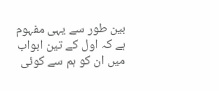بین طور سے یہی مفہوم ہے کہ اول کے تین ابواب میں ان کو ہم سے کوئی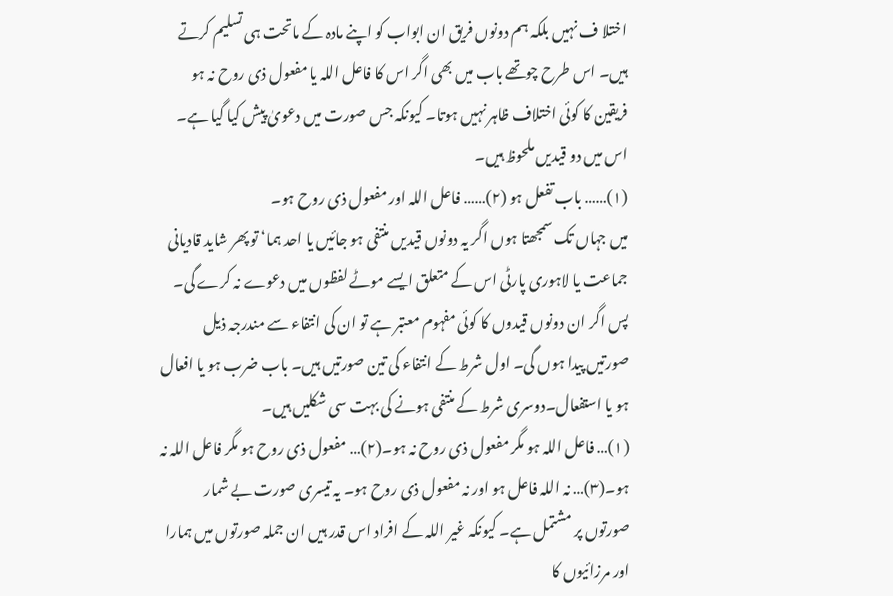اختلا ف نہیں بلکہ ہم دونوں فریق ان ابواب کو اپنے مادہ کے ماتحت ہی تسلیم کرتے ہیں۔ اس طرح چوتھے باب میں بھی اگر اس کا فاعل اللہ یا مفعول ذی روح نہ ہو فریقین کا کوئی اختلاف ظاہر نہیں ہوتا۔ کیونکہ جس صورت میں دعویٰ پیش کیا گیا ہے۔ اس میں دو قیدیں ملحوظ ہیں۔
(۱)…… باب تفعل ہو (۲)…… فاعل اللہ اور مفعول ذی روح ہو۔
میں جہاں تک سمجھتا ہوں اگر یہ دونوں قیدیں منتفی ہو جائیں یا احد ہما‘ تو پھر شاید قادیانی جماعت یا لاہوری پارٹی اس کے متعلق ایسے موٹے لفظوں میں دعوے نہ کرے گی۔ پس اگر ان دونوں قیدوں کا کوئی مفہوم معتبر ہے تو ان کی انتفاء سے مندرجہ ذیل صورتیں پیدا ہوں گی۔ اول شرط کے انتفاء کی تین صورتیں ہیں۔ باب ضرب ہو یا افعال ہو یا استفعال۔دوسری شرط کے منتفی ہونے کی بہت سی شکلیں ہیں۔
(۱)… فاعل اللہ ہو مگر مفعول ذی روح نہ ہو۔(۲)… مفعول ذی روح ہو مگر فاعل اللہ نہ ہو۔(۳)… نہ اللہ فاعل ہو اور نہ مفعول ذی روح ہو۔ یہ تیسری صورت بے شمار صورتوں پر مشتمل ہے۔ کیونکہ غیر اللہ کے افراد اس قدر ہیں ان جملہ صورتوں میں ہمارا اور مرزائیوں کا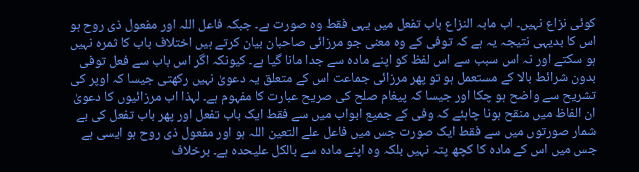کوئی نزاع نہیں۔ اب مابہ النزاع باب تفعل میں یہی فقط وہ صورت ہے۔ جبکہ فاعل اللہ اور مفعول ذی روح ہو اس کا بدیہی نتیجہ یہ ہے کہ توفی کے وہ معنی جو مرزائی صاحبان بیان کرتے ہیں اختلاف باب کا ثمرہ نہیں ہو سکتے اور نہ اس سبب سے اس لفظ کو اپنے مادہ سے جدا مانا گیا ہے۔ کیونکہ اگر اس باب سے فعل توفی بدون شرائط بالا کے مستعمل ہو تو پھر مرزائی جماعت اس کے متعلق یہ دعویٰ نہیں رکھتی جیسا کہ اوپر کی تشریح سے واضح ہو چکا اور جیسا کہ پیغام صلح کی صریح عبارت کا مفہوم ہے۔ لہذا اب مرزائیوں کا دعویٰ ان الفاظ میں منقح ہونا چاہئے کہ وفی کے جمیع ابواب میں سے فقط ایک باب تفعل اور پھر باب تفعل کی بے شمار صورتوں میں سے فقط ایک صورت جس میں فاعل علے التعین اللہ ہو اور مفعول ذی روح ہو ایسی ہے جس میں اس کے مادہ کا کچھ پتہ نہیں بلکہ وہ اپنے مادہ سے بالکل علیحدہ ہے۔ برخلاف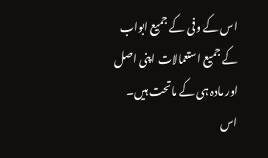اس کے وفی کے جمیع ابواب کے جمیع استعمالات اپنی اصل اور مادہ ہی کے ماتحت ہیں۔ اس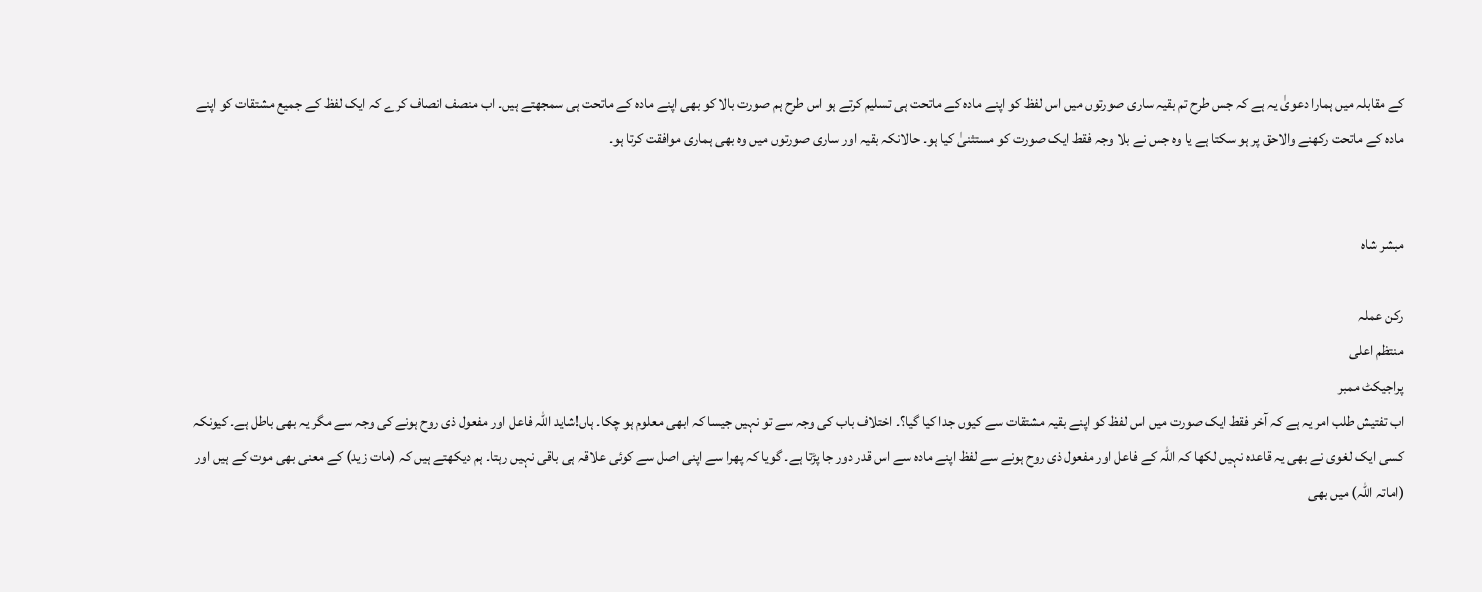کے مقابلہ میں ہمارا دعویٰ یہ ہے کہ جس طرح تم بقیہ ساری صورتوں میں اس لفظ کو اپنے مادہ کے ماتحت ہی تسلیم کرتے ہو اس طرح ہم صورت بالا کو بھی اپنے مادہ کے ماتحت ہی سمجھتے ہیں۔ اب منصف انصاف کرے کہ ایک لفظ کے جمیع مشتقات کو اپنے مادہ کے ماتحت رکھنے والاحق پر ہو سکتا ہے یا وہ جس نے بلا وجہ فقط ایک صورت کو مستثنیٰ کیا ہو۔ حالانکہ بقیہ اور ساری صورتوں میں وہ بھی ہماری موافقت کرتا ہو۔


مبشر شاہ

رکن عملہ
منتظم اعلی
پراجیکٹ ممبر
اب تفتیش طلب امر یہ ہے کہ آخر فقط ایک صورت میں اس لفظ کو اپنے بقیہ مشتقات سے کیوں جدا کیا گیا؟۔ اختلاف باب کی وجہ سے تو نہیں جیسا کہ ابھی معلوم ہو چکا۔ ہاں!شاید اللہ فاعل اور مفعول ذی روح ہونے کی وجہ سے مگر یہ بھی باطل ہے۔ کیونکہ کسی ایک لغوی نے بھی یہ قاعدہ نہیں لکھا کہ اللہ کے فاعل اور مفعول ذی روح ہونے سے لفظ اپنے مادہ سے اس قدر دور جا پڑتا ہے۔ گویا کہ پھرا سے اپنی اصل سے کوئی علاقہ ہی باقی نہیں رہتا۔ ہم دیکھتے ہیں کہ (مات زید) کے معنی بھی موت کے ہیں اور (اماتہ اللہ) میں بھی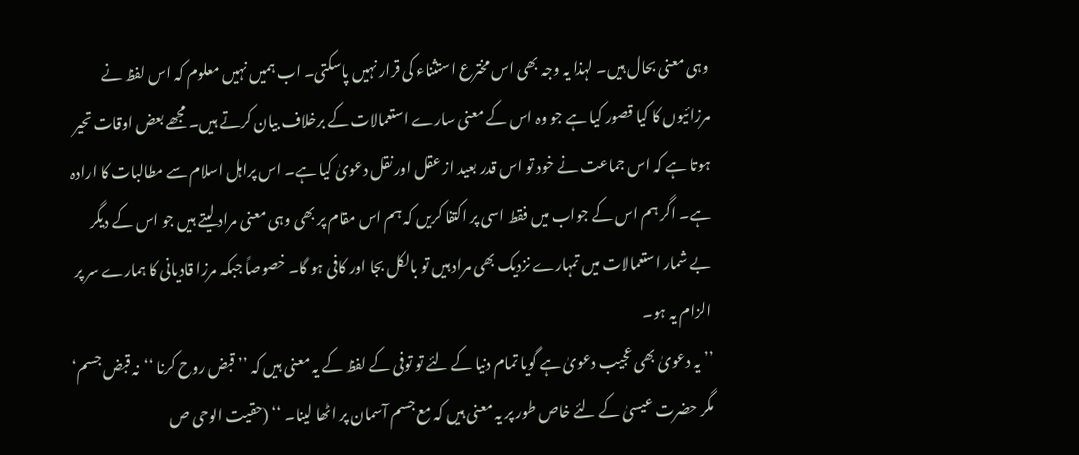وہی معنی بحال ہیں۔ لہذا یہ وجہ بھی اس مخترع استثناء کی قرار نہیں پاسکتی۔ اب ہمیں نہیں معلوم کہ اس لفظ نے مرزائیوں کا کیا قصور کیا ہے جو وہ اس کے معنی سارے استعمالات کے برخلاف بیان کرتے ہیں۔ مجھے بعض اوقات تحیر ہوتا ہے کہ اس جماعت نے خود تو اس قدر بعید از عقل اور نقل دعویٰ کیا ہے۔ اس پراہل اسلام سے مطالبات کا ارادہ ہے۔ اگر ہم اس کے جواب میں فقط اسی پر اکتفا کریں کہ ہم اس مقام پر بھی وہی معنی مراد لیتے ہیں جو اس کے دیگر بے شمار استعمالات میں تمہارے نزدیک بھی مراد ہیں تو بالکل بجا اور کافی ہو گا۔ خصوصاً جبکہ مرزا قادیانی کا ہمارے سر پر الزام یہ ہو۔
’’ یہ دعویٰ بھی عجیب دعویٰ ہے گویا تمام دنیا کے لئے تو توفی کے لفظ کے یہ معنی ہیں کہ ’’ قبض روح کرنا ‘‘نہ قبض جسم‘ مگر حضرت عیسیٰ کے لئے خاص طور پر یہ معنی ہیں کہ مع جسم آسمان پر اٹھا لینا۔ ‘‘ (حقیت الوحی ص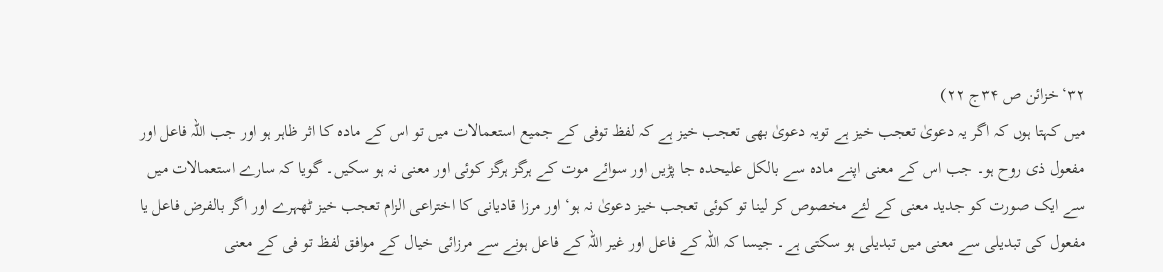۳۲‘خزائن ص ۳۴ج ۲۲)
میں کہتا ہوں کہ اگر یہ دعویٰ تعجب خیز ہے تویہ دعویٰ بھی تعجب خیز ہے کہ لفظ توفی کے جمیع استعمالات میں تو اس کے مادہ کا اثر ظاہر ہو اور جب اللہ فاعل اور مفعول ذی روح ہو۔ جب اس کے معنی اپنے مادہ سے بالکل علیحدہ جا پڑیں اور سوائے موت کے ہرگز ہرگز کوئی اور معنی نہ ہو سکیں۔ گویا کہ سارے استعمالات میں سے ایک صورت کو جدید معنی کے لئے مخصوص کر لینا تو کوئی تعجب خیز دعویٰ نہ ہو‘ اور مرزا قادیانی کا اختراعی الزام تعجب خیز ٹھہرے اور اگر بالفرض فاعل یا مفعول کی تبدیلی سے معنی میں تبدیلی ہو سکتی ہے۔ جیسا کہ اللہ کے فاعل اور غیر اللہ کے فاعل ہونے سے مرزائی خیال کے موافق لفظ تو فی کے معنی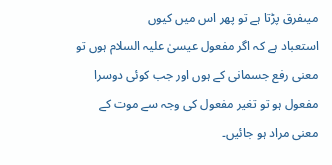میںفرق پڑتا ہے تو پھر اس میں کیوں
استعباد ہے کہ اگر مفعول عیسیٰ علیہ السلام ہوں تو معنی رفع جسمانی کے ہوں اور جب کوئی دوسرا مفعول ہو تو تغیر مفعول کی وجہ سے موت کے معنی مراد ہو جائیں۔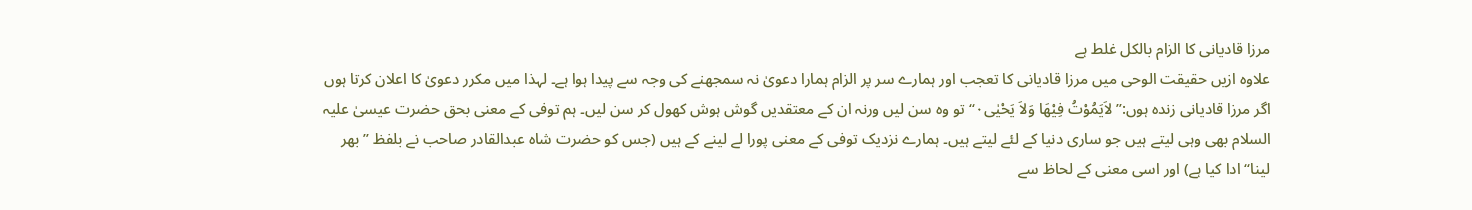مرزا قادیانی کا الزام بالکل غلط ہے
علاوہ ازیں حقیقت الوحی میں مرزا قادیانی کا تعجب اور ہمارے سر پر الزام ہمارا دعویٰ نہ سمجھنے کی وجہ سے پیدا ہوا ہے۔ لہذا میں مکرر دعویٰ کا اعلان کرتا ہوں اگر مرزا قادیانی زندہ ہوں:’’لاَیَمُوْتُ فِیْھَا وَلاَ یَحْیٰی۰‘‘ تو وہ سن لیں ورنہ ان کے معتقدیں گوش ہوش کھول کر سن لیں۔ ہم توفی کے معنی بحق حضرت عیسیٰ علیہ السلام بھی وہی لیتے ہیں جو ساری دنیا کے لئے لیتے ہیں۔ ہمارے نزدیک توفی کے معنی پورا لے لینے کے ہیں (جس کو حضرت شاہ عبدالقادر صاحب نے بلفظ ’’بھر لینا‘‘ ادا کیا ہے) اور اسی معنی کے لحاظ سے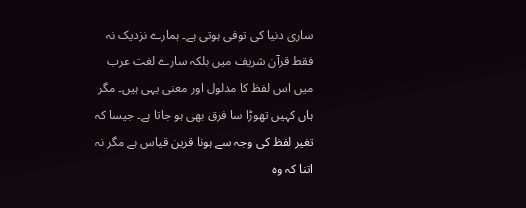ساری دنیا کی توفی ہوتی ہے۔ ہمارے نزدیک نہ فقط قرآن شریف میں بلکہ سارے لغت عرب میں اس لفظ کا مدلول اور معنی یہی ہیں۔ مگر ہاں کہیں تھوڑا سا فرق بھی ہو جاتا ہے۔ جیسا کہ تغیر لفظ کی وجہ سے ہونا قرین قیاس ہے مگر نہ اتنا کہ وہ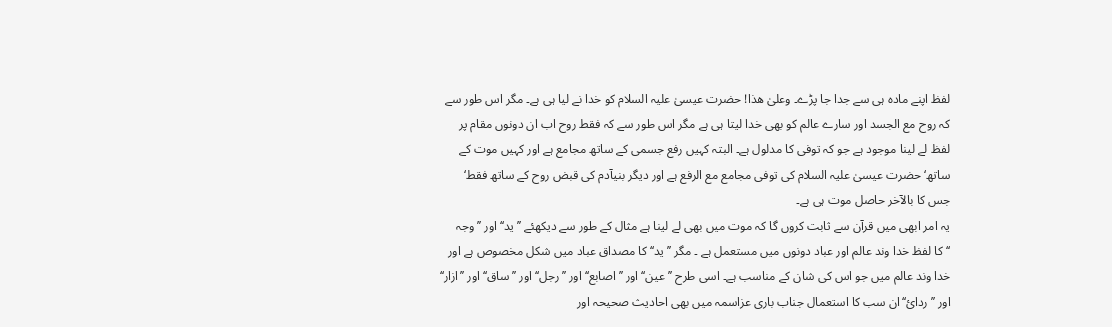لفظ اپنے مادہ ہی سے جدا جا پڑے۔ وعلیٰ ھذا! حضرت عیسیٰ علیہ السلام کو خدا نے لیا ہی ہے۔ مگر اس طور سے کہ روح مع الجسد اور سارے عالم کو بھی خدا لیتا ہی ہے مگر اس طور سے کہ فقط روح اب ان دونوں مقام پر لفظ لے لینا موجود ہے جو کہ توفی کا مدلول ہے۔ البتہ کہیں رفع جسمی کے ساتھ مجامع ہے اور کہیں موت کے ساتھ‘ حضرت عیسیٰ علیہ السلام کی توفی مجامع مع الرفع ہے اور دیگر بنیآدم کی قبض روح کے ساتھ فقط‘ جس کا بالآخر حاصل موت ہی ہے۔
یہ امر ابھی میں قرآن سے ثابت کروں گا کہ موت میں بھی لے لینا ہے مثال کے طور سے دیکھئے ’’ید‘‘ اور ’’وجہ ‘‘کا لفظ خدا وند عالم اور عباد دونوں میں مستعمل ہے ۔ مگر ’’ید‘‘ کا مصداق عباد میں شکل مخصوص ہے اور خدا وند عالم میں جو اس کی شان کے مناسب ہے۔ اسی طرح ’’عین‘‘ اور ’’اصابع‘‘ اور ’’رجل‘‘ اور ’’ساق‘‘ اور ’’ازار‘‘ اور ’’ردائ‘‘ان سب کا استعمال جناب باری عزاسمہ میں بھی احادیث صحیحہ اور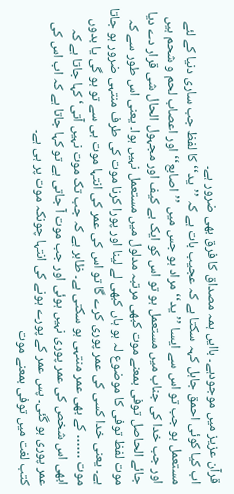قرآن عزیز میں موجودہے۔ باایں ہمہ مصداق کا فرق بھی ضرور ہے۔
اب کیا کوئی احمق جاہل کہہ سکتا ہے کہ عجیب بات ہے کہ ’’ید‘‘ کا لفظ جب ساری دنیا کے لئے مستعمل ہو جب تو اس سے ایسا ’’ید‘‘ مراد ہو جس میں ’’اصابع‘‘ اور اعصاب لحم و شحم ہیں اور جب خدا کی جناب میں مستعمل ہو تو اس کو ایک بے کیف اور مجہول الحال شی قرار دے دیا جائے الحاصل توفی بمعنے موت کبھی مرتبہ مدلول میں مستعمل نہیں ہوا۔ یعنی اس طور سے کہ موت لفظ توفی کا موضوع لہ ہو ہاں کبھی لے لینا اور پورا کرنا موت کی طرف منتہی ضرور ہو جاتا ہے۔ یعنی خدا کسی کی عمر پوری کرے گا تو اس کی عمر کی انتہا موت ہی سے تو ہو گی یا بدوں موت …… کے بھی عمر منتہی ہو سکتی ہے۔ ظاہر ہے کہ جب تک موت نہیں آتی‘ کہا جاتا ہے کہ ابھی اس شخص کی عمر پوری نہیں ہوئی اور جب موت آ جاتی ہے تو کہا جاتا ہے کہ اب اس کی عمر پوری ہو گئی۔ پس عمر کے پورے ہونے کی انتہا چونکہ موت پر ہی ہے۔
کتب لغت میں توفی بمعنے موت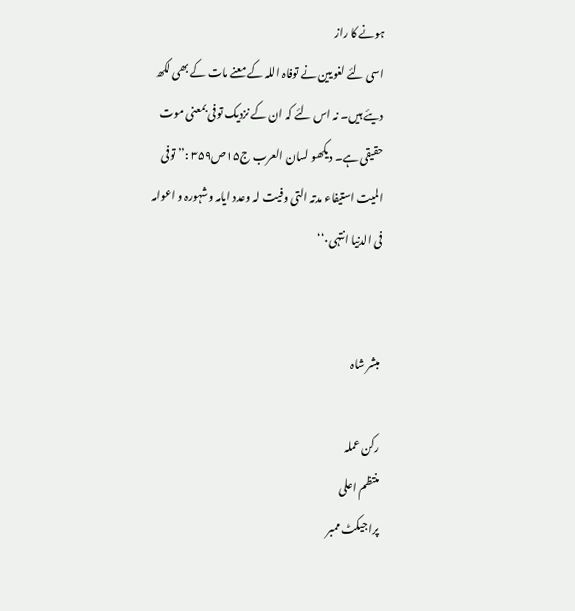ہونے کا راز
اسی لئے لغویین نے توفاہ اللہ کے معنے مات کے بھی لکھ دیئے ہیں۔ نہ اس لئے کہ ان کے نزدیک توفی بمعنی موت حقیقی ہے۔ دیکھو لسان العرب ج۱۵ص۳۵۹ :’’ توفی المیت استیفاء مدتہ التی وفیت لہ وعدد ایامہ وشہورہ و اعوامہ فی الدنیا انتہی۰‘‘


مبشر شاہ

رکن عملہ
منتظم اعلی
پراجیکٹ ممبر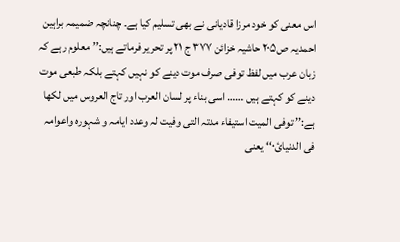اس معنی کو خود مرزا قادیانی نے بھی تسلیم کیا ہے۔ چنانچہ ضمیمہ براہین احمدیہ ص۲۰۵ حاشیہ خزائن ۳۷۷ ج ۲۱ پر تحریر فرماتے ہیں:’’ معلوم رہے کہ زبان عرب میں لفظ توفی صرف موت دینے کو نہیں کہتے بلکہ طبعی موت دینے کو کہتے ہیں …… اسی بناء پر لسان العرب اور تاج العروس میں لکھا ہے:’’ توفی المیت استیفاء مدتہ التی وفیت لہ وعدد ایامہ و شہورہ واعوامہ فی الدنیائ۰‘‘ یعنی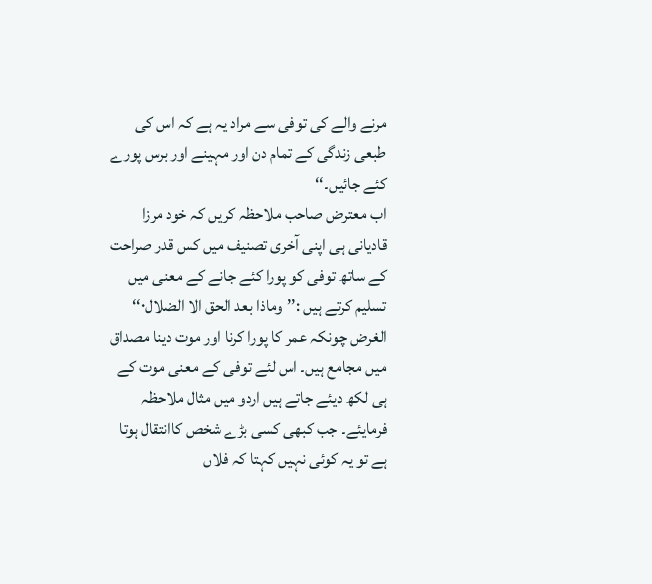مرنے والے کی توفی سے مراد یہ ہے کہ اس کی طبعی زندگی کے تمام دن اور مہینے اور برس پورے کئے جائیں۔‘‘
اب معترض صاحب ملاحظہ کریں کہ خود مرزا قادیانی ہی اپنی آخری تصنیف میں کس قدر صراحت کے ساتھ توفی کو پورا کئے جانے کے معنی میں تسلیم کرتے ہیں :’’وماذا بعد الحق الا الضلال۰‘‘ الغرض چونکہ عمر کا پورا کرنا اور موت دینا مصداق میں مجامع ہیں۔ اس لئے توفی کے معنی موت کے ہی لکھ دیئے جاتے ہیں اردو میں مثال ملاحظہ فرمایئے۔ جب کبھی کسی بڑے شخص کاانتقال ہوتا ہے تو یہ کوئی نہیں کہتا کہ فلاں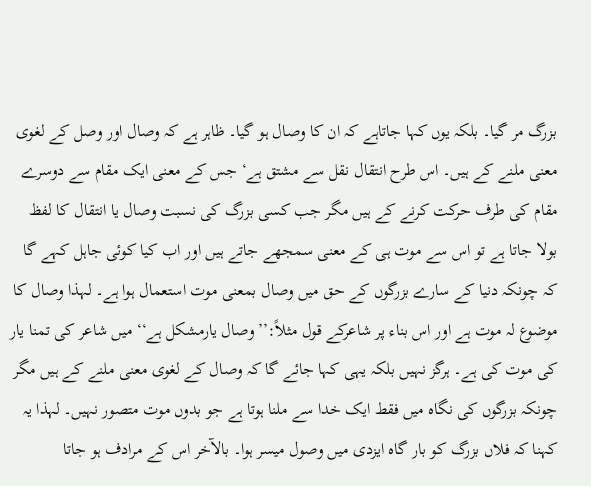بزرگ مر گیا۔ بلکہ یوں کہا جاتاہے کہ ان کا وصال ہو گیا۔ ظاہر ہے کہ وصال اور وصل کے لغوی معنی ملنے کے ہیں۔ اس طرح انتقال نقل سے مشتق ہے‘ جس کے معنی ایک مقام سے دوسرے مقام کی طرف حرکت کرنے کے ہیں مگر جب کسی بزرگ کی نسبت وصال یا انتقال کا لفظ بولا جاتا ہے تو اس سے موت ہی کے معنی سمجھے جاتے ہیں اور اب کیا کوئی جاہل کہے گا کہ چونکہ دنیا کے سارے بزرگوں کے حق میں وصال بمعنی موت استعمال ہوا ہے۔ لہذا وصال کا موضوع لہ موت ہے اور اس بناء پر شاعرکے قول مثلاً:’’ وصال یارمشکل ہے‘‘ میں شاعر کی تمنا یار کی موت کی ہے۔ ہرگز نہیں بلکہ یہی کہا جائے گا کہ وصال کے لغوی معنی ملنے کے ہیں مگر چونکہ بزرگوں کی نگاہ میں فقط ایک خدا سے ملنا ہوتا ہے جو بدوں موت متصور نہیں۔ لہذا یہ کہنا کہ فلاں بزرگ کو بار گاہ ایزدی میں وصول میسر ہوا۔ بالآخر اس کے مرادف ہو جاتا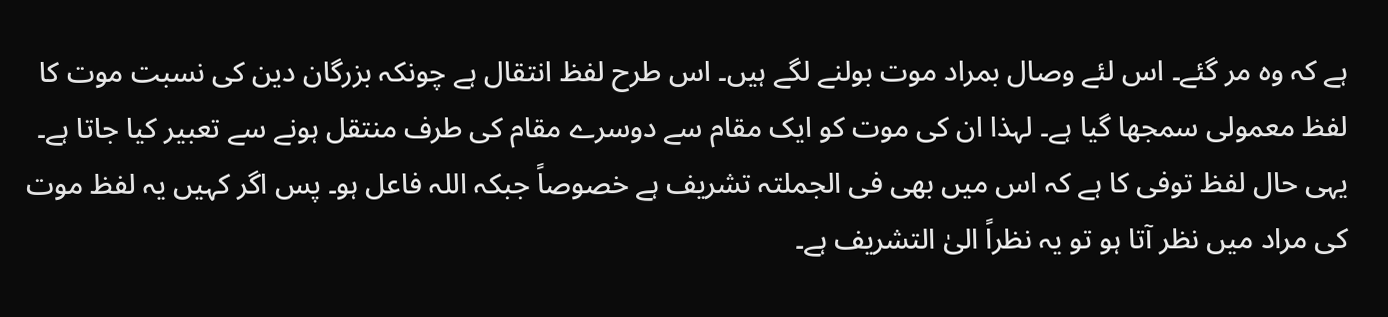ہے کہ وہ مر گئے۔ اس لئے وصال بمراد موت بولنے لگے ہیں۔ اس طرح لفظ انتقال ہے چونکہ بزرگان دین کی نسبت موت کا لفظ معمولی سمجھا گیا ہے۔ لہذا ان کی موت کو ایک مقام سے دوسرے مقام کی طرف منتقل ہونے سے تعبیر کیا جاتا ہے۔
یہی حال لفظ توفی کا ہے کہ اس میں بھی فی الجملتہ تشریف ہے خصوصاً جبکہ اللہ فاعل ہو۔ پس اگر کہیں یہ لفظ موت کی مراد میں نظر آتا ہو تو یہ نظراً الیٰ التشریف ہے۔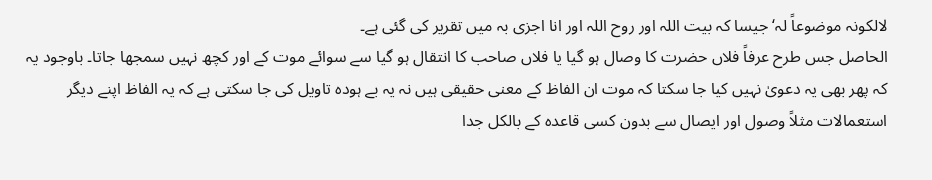لالکونہ موضوعاً لہ‘ جیسا کہ بیت اللہ اور روح اللہ اور انا اجزی بہ میں تقریر کی گئی ہے۔
الحاصل جس طرح عرفاً فلاں حضرت کا وصال ہو گیا یا فلاں صاحب کا انتقال ہو گیا سے سوائے موت کے اور کچھ نہیں سمجھا جاتا۔ باوجود یہ کہ پھر بھی یہ دعویٰ نہیں کیا جا سکتا کہ موت ان الفاظ کے معنی حقیقی ہیں نہ یہ بے ہودہ تاویل کی جا سکتی ہے کہ یہ الفاظ اپنے دیگر استعمالات مثلاً وصول اور ایصال سے بدون کسی قاعدہ کے بالکل جدا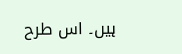ہیں۔ اس طرح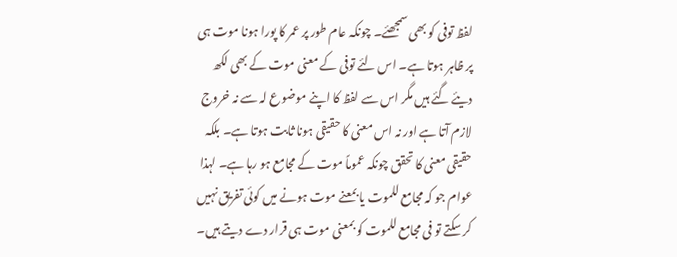لفظ توفی کو بھی سمجھئے۔ چونکہ عام طور پر عمر کا پورا ہونا موت ہی پر ظاہر ہوتا ہے۔ اس لئے توفی کے معنی موت کے بھی لکھ دیئے گئے ہیں مگر اس سے لفظ کا اپنے موضوع لہ سے نہ خروج لازم آتا ہے اور نہ اس معنی کا حقیقی ہونا ثابت ہوتا ہے۔ بلکہ حقیقی معنی کا تحقق چونکہ عموماً موت کے مجامع ہو رہا ہے۔ لہذا عوام جو کہ مجامع للموت یا بمعنے موت ہونے میں کوئی تفریق نہیں کر سکتے تو فی مجامع للموت کو بمعنی موت ہی قرار دے دیتے ہیں۔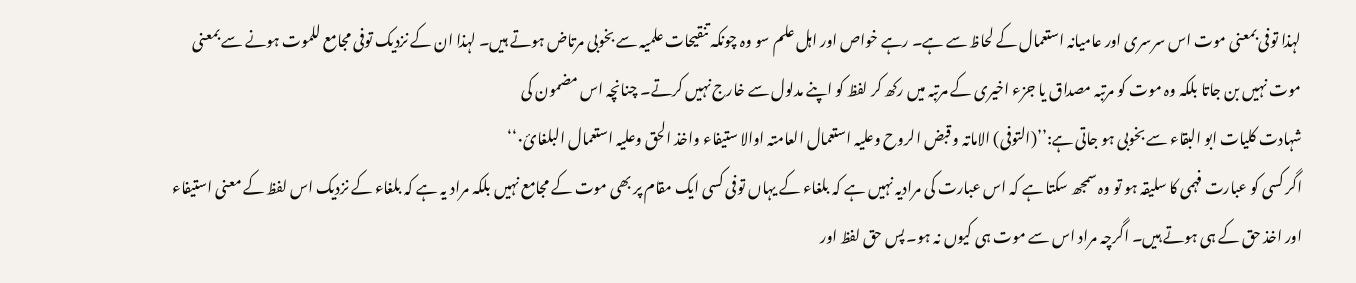لہذا توفی بمعنی موت اس سرسری اور عامیانہ استعمال کے لحاظ سے ہے۔ رہے خواص اور اہل علم سو وہ چونکہ تنقیحات علمیہ سے بخوبی مرتاض ہوتے ہیں۔ لہذا ان کے نزدیک توفی مجامع للموت ہونے سے بمعنی موت نہیں بن جاتا بلکہ وہ موت کو مرتبہ مصداق یا جزء اخیری کے مرتبہ میں رکھ کر لفظ کو اپنے مدلول سے خارج نہیں کرتے۔ چنانچہ اس مضمون کی
شہادت کلیات ابو البقاء سے بخوبی ہو جاتی ہے:’’(التوفی) الاماتہ و قبض الروح وعلیہ استعمال العامتہ اوالا ستیفاء واخذ الحق وعلیہ استعمال البلغائ۰‘‘
اگر کسی کو عبارت فہمی کا سلیقہ ہو تو وہ سمجھ سکتا ہے کہ اس عبارت کی مرادیہ نہیں ہے کہ بلغاء کے یہاں توفی کسی ایک مقام پر بھی موت کے مجامع نہیں بلکہ مراد یہ ہے کہ بلغاء کے نزدیک اس لفظ کے معنی استیفاء اور اخذ حق کے ہی ہوتے ہیں۔ اگرچہ مراد اس سے موت ہی کیوں نہ ہو۔ پس حق لفظ اور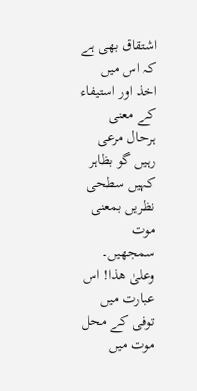اشتقاق بھی ہے کہ اس میں اخذ اور استیفاء کے معنی ہرحال مرعی رہیں گو بظاہر کہیں سطحی نظریں بمعنی موت سمجھیں۔ وعلیٰ ھذا! اس عبارت میں توفی کے محل موت میں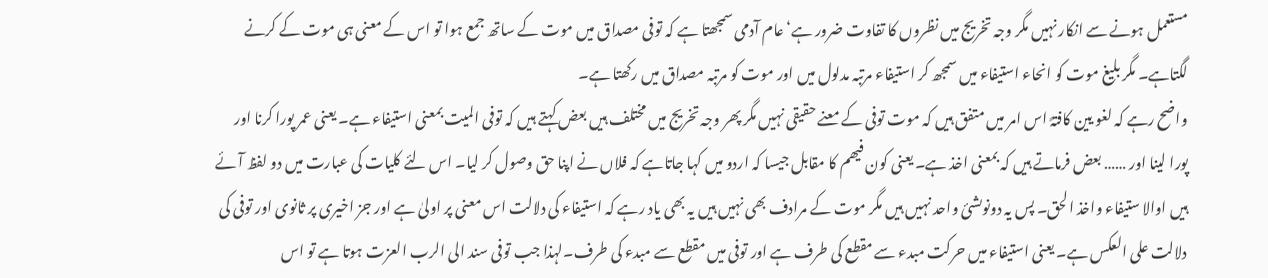مستعمل ہونے سے انکار نہیں مگر وجہ تخریج میں نظروں کا تفاوت ضرور ہے‘ عام آدمی سمجھتا ہے کہ توفی مصداق میں موت کے ساتھ جمع ہوا تو اس کے معنی ہی موت کے کرنے لگتاہے۔ مگر بلیغ موت کو انحاء استیفاء میں سمجھ کر استیفاء مرتبہ مدلول میں اور موت کو مرتبہ مصداق میں رکھتا ہے۔
واضح رہے کہ لغو یین کافتہً اس امر میں متفق ہیں کہ موت توفی کے معنے حقیقی نہیں مگر پھر وجہ تخریج میں مختلف ہیں بعض کہتے ہیں کہ توفی المیت بمعنی استیفاء ہے۔ یعنی عمر پورا کرنا اور پورا لینا اور …… بعض فرماتے ہیں کہ بمعنی اخذ ہے۔ یعنی کون فیھم کا مقابل جیسا کہ اردو میں کہا جاتاہے کہ فلاں نے اپنا حق وصول کر لیا۔ اس لئے کلیات کی عبارت میں دو لفظ آئے ہیں اوالا ستیفاء واخذ الحق۔ پس یہ دونوںشیٔ واحد نہیں ہیں مگر موت کے مرادف بھی نہیں ہیں یہ بھی یاد رہے کہ استیفاء کی دلالت اس معنی پر اولیٰ ہے اور جز اخیری پر ثانوی اور توفی کی دلالت علی العکس ہے۔ یعنی استیفاء میں حرکت مبدء سے مقطع کی طرف ہے اور توفی میں مقطع سے مبدء کی طرف۔لہذا جب توفی سند الی الرب العزت ہوتا ہے تو اس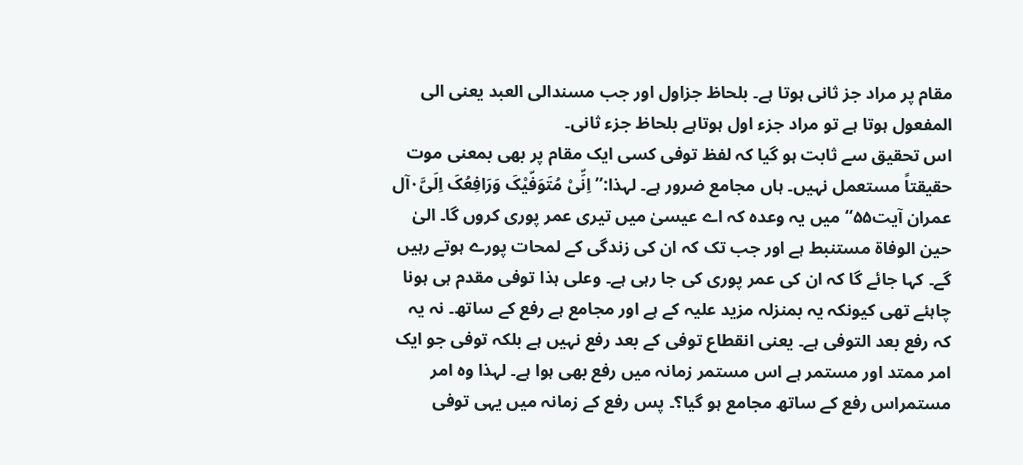مقام پر مراد جز ثانی ہوتا ہے۔ بلحاظ جزاول اور جب مسندالی العبد یعنی الی المفعول ہوتا ہے تو مراد جزء اول ہوتاہے بلحاظ جزء ثانی۔
اس تحقیق سے ثابت ہو گیا کہ لفظ توفی کسی ایک مقام پر بھی بمعنی موت حقیقتاً مستعمل نہیں۔ ہاں مجامع ضرور ہے۔ لہذا:’’ اِنِّیْ مُتَوَفّیْکَ وَرَافِعُکَ اِلَیَّ۰آل عمران آیت۵۵‘‘ میں یہ وعدہ کہ اے عیسیٰ میں تیری عمر پوری کروں گا۔ الیٰ حین الوفاۃ مستنبط ہے اور جب تک کہ ان کی زندگی کے لمحات پورے ہوتے رہیں گے۔ کہا جائے گا کہ ان کی عمر پوری کی جا رہی ہے۔ وعلی ہذا توفی مقدم ہی ہونا چاہئے تھی کیونکہ یہ بمنزلہ مزید علیہ کے ہے اور مجامع ہے رفع کے ساتھ۔ نہ یہ کہ رفع بعد التوفی ہے۔ یعنی انقطاع توفی کے بعد رفع نہیں ہے بلکہ توفی جو ایک امر ممتد اور مستمر ہے اس مستمر زمانہ میں رفع بھی ہوا ہے۔ لہذا وہ امر مستمراس رفع کے ساتھ مجامع ہو گیا؟۔ پس رفع کے زمانہ میں یہی توفی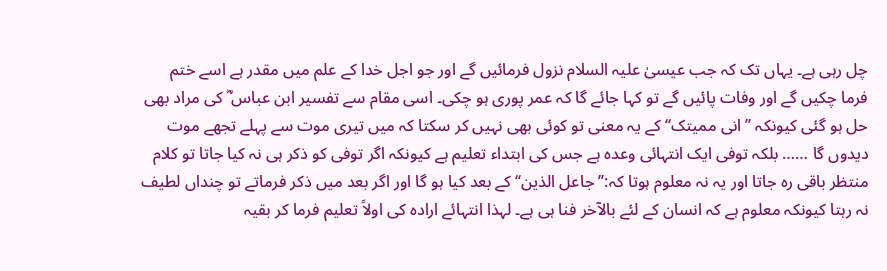چل رہی ہے۔ یہاں تک کہ جب عیسیٰ علیہ السلام نزول فرمائیں گے اور جو اجل خدا کے علم میں مقدر ہے اسے ختم فرما چکیں گے اور وفات پائیں گے تو کہا جائے گا کہ عمر پوری ہو چکی۔ اسی مقام سے تفسیر ابن عباس ؓ کی مراد بھی حل ہو گئی کیونکہ ’’انی ممیتک‘‘ کے یہ معنی تو کوئی بھی نہیں کر سکتا کہ میں تیری موت سے پہلے تجھے موت دیدوں گا …… بلکہ توفی ایک انتہائی وعدہ ہے جس کی ابتداء تعلیم ہے کیونکہ اگر توفی کو ذکر ہی نہ کیا جاتا تو کلام منتظر باقی رہ جاتا اور یہ نہ معلوم ہوتا کہ:’’ جاعل الذین‘‘ کے بعد کیا ہو گا اور اگر بعد میں ذکر فرماتے تو چنداں لطیف نہ رہتا کیونکہ معلوم ہے کہ انسان کے لئے بالآخر فنا ہی ہے۔ لہذا انتہائے ارادہ کی اولاً تعلیم فرما کر بقیہ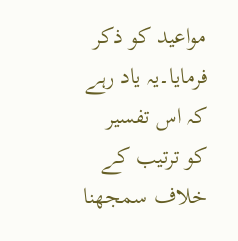مواعید کو ذکر فرمایا۔یہ یاد رہے کہ اس تفسیر کو ترتیب کے خلاف سمجھنا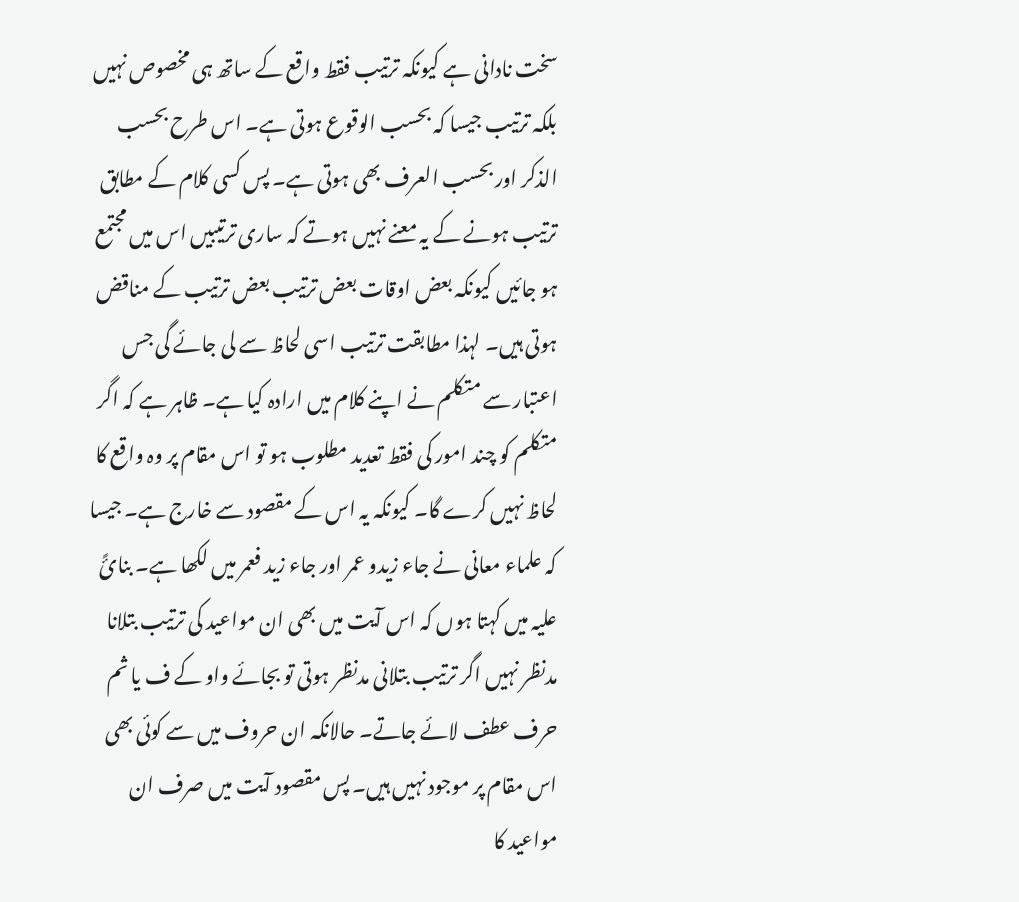سخت نادانی ہے کیونکہ ترتیب فقط واقع کے ساتھ ہی مخصوص نہیں بلکہ ترتیب جیسا کہ بحسب الوقوع ہوتی ہے۔ اس طرح بحسب الذکر اور بحسب العرف بھی ہوتی ہے۔ پس کسی کلام کے مطابق ترتیب ہونے کے یہ معنے نہیں ہوتے کہ ساری ترتیبیں اس میں مجتمع ہو جائیں کیونکہ بعض اوقات بعض ترتیب بعض ترتیب کے مناقض ہوتی ہیں۔ لہذا مطابقت ترتیب اسی لحاظ سے لی جائے گی جس اعتبار سے متکلم نے اپنے کلام میں ارادہ کیا ہے۔ ظاہر ہے کہ اگر متکلم کو چند امور کی فقط تعدید مطلوب ہو تو اس مقام پر وہ واقع کا لحاظ نہیں کرے گا۔ کیونکہ یہ اس کے مقصود سے خارج ہے۔ جیسا کہ علماء معانی نے جاء زیدو عمر اور جاء زید فعمر میں لکھا ہے۔ بنائً علیہ میں کہتا ہوں کہ اس آیت میں بھی ان مواعید کی ترتیب بتلانا مدنظر نہیں اگر ترتیب بتلانی مدنظر ہوتی تو بجائے واو کے ف یا ثم حرف عطف لائے جاتے۔ حالانکہ ان حروف میں سے کوئی بھی اس مقام پر موجود نہیں ہیں۔ پس مقصود آیت میں صرف ان مواعید کا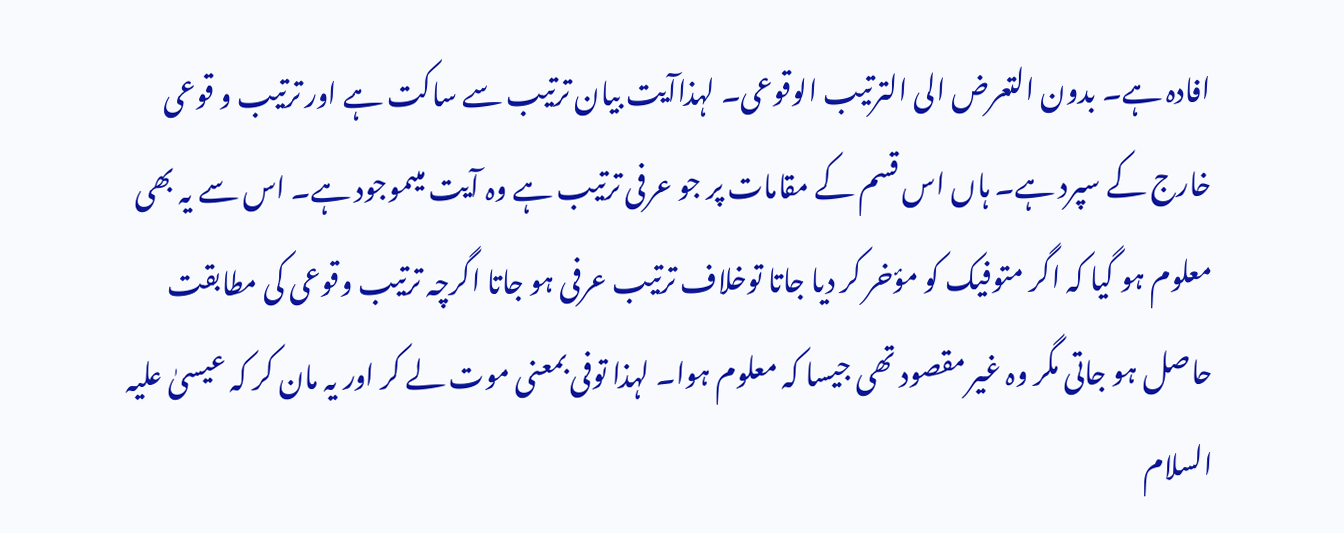افادہ ہے۔ بدون التعرض الی الترتیب الوقوعی۔ لہذاآیت بیان ترتیب سے ساکت ہے اور ترتیب و قوعی خارج کے سپرد ہے۔ ہاں اس قسم کے مقامات پر جو عرفی ترتیب ہے وہ آیت میںموجود ہے۔ اس سے یہ بھی معلوم ہو گیا کہ اگر متوفیک کو مؤخر کر دیا جاتا توخلاف ترتیب عرفی ہو جاتا اگرچہ ترتیب وقوعی کی مطابقت حاصل ہو جاتی مگر وہ غیر مقصود تھی جیسا کہ معلوم ہوا۔ لہذا توفی بمعنی موت لے کر اور یہ مان کر کہ عیسیٰ علیہ السلام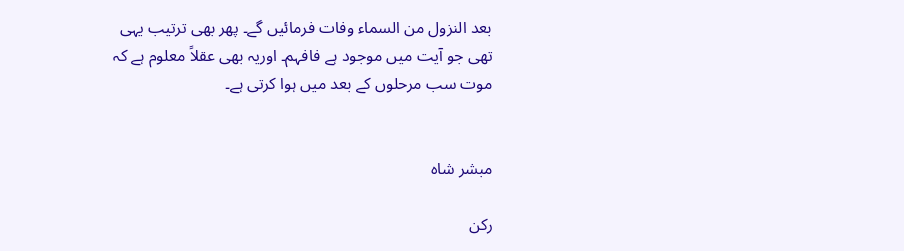بعد النزول من السماء وفات فرمائیں گے۔ پھر بھی ترتیب یہی تھی جو آیت میں موجود ہے فافہم۔ اوریہ بھی عقلاً معلوم ہے کہ موت سب مرحلوں کے بعد میں ہوا کرتی ہے۔


مبشر شاہ

رکن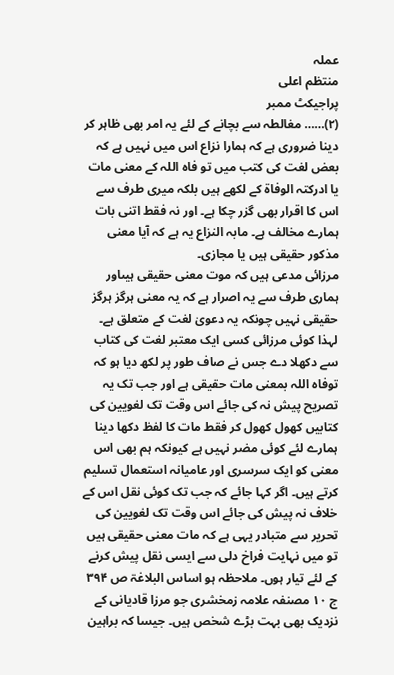عملہ
منتظم اعلی
پراجیکٹ ممبر
(۲)…… مغالطہ سے بچانے کے لئے یہ امر بھی ظاہر کر دینا ضروری ہے کہ ہمارا نزاع اس میں نہیں ہے کہ بعض لغت کی کتب میں تو فاہ اللہ کے معنی مات یا ادرکتہ الوفاۃ کے لکھے ہیں بلکہ میری طرف سے اس کا اقرار بھی گزر چکا ہے۔ اور نہ فقط اتنی بات ہمارے مخالف ہے۔ مابہ النزاع یہ ہے کہ آیا معنی مذکور حقیقی ہیں یا مجازی۔
مرزائی مدعی ہیں کہ موت معنی حقیقی ہیںاور ہماری طرف سے یہ اصرار ہے کہ یہ معنی ہرگز ہرگز حقیقی نہیں چونکہ یہ دعویٰ لغت کے متعلق ہے۔ لہذا کوئی مرزائی کسی ایک معتبر لغت کی کتاب سے دکھلا دے جس نے صاف طور پر لکھ دیا ہو کہ توفاہ اللہ بمعنی مات حقیقی ہے اور جب تک یہ تصریح پیش نہ کی جائے اس وقت تک لغویین کی کتابیں کھول کھول کر فقط مات کا لفظ دکھا دینا ہمارے لئے کوئی مضر نہیں ہے کیونکہ ہم بھی اس معنی کو ایک سرسری اور عامیانہ استعمال تسلیم کرتے ہیں۔ اگر کہا جائے کہ جب تک کوئی نقل اس کے خلاف نہ پیش کی جائے اس وقت تک لغویین کی تحریر سے متبادر یہی ہے کہ مات معنی حقیقی ہیں تو میں نہایت فراخ دلی سے ایسی نقل پیش کرنے کے لئے تیار ہوں۔ ملاحظہ ہو اساس البلاغۃ ص ۳۹۴ ج ۱۰ مصنفہ علامہ زمخشری جو مرزا قادیانی کے نزدیک بھی بہت بڑے شخص ہیں۔ جیسا کہ براہین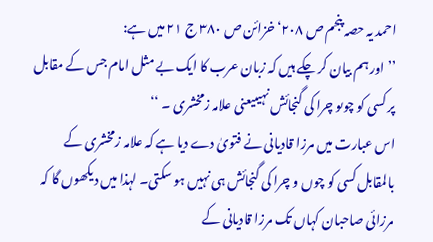احمد یہ حصہ پنجم ص ۲۰۸‘ خزائن ص ۳۸۰ ج ۲۱ میں ہے:
’’ اور ہم بیان کر چکے ہیں کہ زبان عرب کا ایک بے مثل امام جس کے مقابل پر کسی کو چوںو چرا کی گنجائش نہیںیعنی علامہ زمخشری ۔ ‘‘
اس عبارت میں مرزا قادیانی نے فتویٰ دے دیا ہے کہ علامہ زمخشری کے بالمقابل کسی کو چوں و چرا کی گنجائش ہی نہیں ہو سکتی۔ لہذا میں دیکھوں گا کہ مرزائی صاحبان کہاں تک مرزا قادیانی کے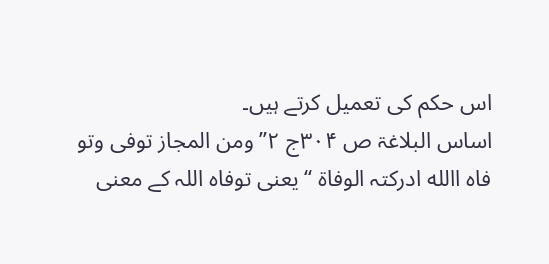اس حکم کی تعمیل کرتے ہیں۔
اساس البلاغۃ ص ۳۰۴ج ۲’’ ومن المجاز توفی وتو فاہ االله ادرکتہ الوفاۃ ‘‘ یعنی توفاہ اللہ کے معنی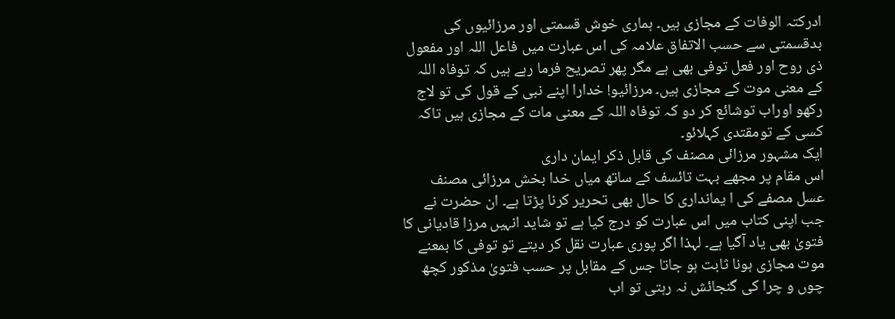ادرکتہ الوفات کے مجازی ہیں۔ ہماری خوش قسمتی اور مرزائیوں کی بدقسمتی سے حسب الاتفاق علامہ کی اس عبارت میں فاعل اللہ اور مفعول ذی روح اور فعل توفی بھی ہے مگر پھر تصریح فرما رہے ہیں کہ توفاہ اللہ کے معنی موت کے مجازی ہیں۔ مرزائیو! خدارا اپنے نبی کے قول کی تو لاج رکھو اوراب توشائع کر دو کہ توفاہ اللہ کے معنی مات کے مجازی ہیں تاکہ کسی کے تومقتدی کہلائو۔
ایک مشہور مرزائی مصنف کی قابل ذکر ایمان داری
اس مقام پر مجھے بہت تائسف کے ساتھ میاں خدا بخش مرزائی مصنف عسل مصفے کی ا یمانداری کا حال بھی تحریر کرنا پڑتا ہے۔ ان حضرت نے جب اپنی کتاب میں اس عبارت کو درج کیا ہے تو شاید انہیں مرزا قادیانی کا فتویٰ بھی یاد آگیا ہے۔ لہذا اگر پوری عبارت نقل کر دیتے تو توفی کا بمعنے موت مجازی ہونا ثابت ہو جاتا جس کے مقابل پر حسب فتویٰ مذکور کچھ چوں و چرا کی گنجائش نہ رہتی تو اب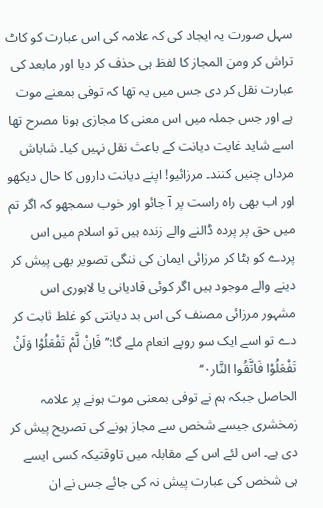سہل صورت یہ ایجاد کی کہ علامہ کی اس عبارت کو کاٹ تراش کر ومن المجاز کا لفظ ہی حذف کر دیا اور مابعد کی عبارت نقل کر دی جس میں یہ تھا کہ توفی بمعنے موت ہے اور جس جملہ میں اس معنی کا مجازی ہونا مصرح تھا اسے شاید غایت دیانت کے باعث نقل نہیں کیا۔ شاباش مرداں چنیں کنند۔ مرزائیو! اپنے دیانت داروں کا حال دیکھو اور اب بھی راہ راست پر آ جائو اور خوب سمجھو کہ اگر تم میں حق پر پردہ ڈالنے والے زندہ ہیں تو اسلام میں اس پردے کو ہٹا کر مرزائی ایمان کی ننگی تصویر بھی پیش کر دینے والے موجود ہیں اگر کوئی قادیانی یا لاہوری اس مشہور مرزائی مصنف کی اس بد دیانتی کو غلط ثابت کر دے تو اسے ایک سو روپے انعام ملے گا:’’ فَاِنْ لَّمْ تَفْعَلُوْا وَلَنْ تَفْعَلُوْا فَاتَّقُوا النَّار۰‘‘
الحاصل جبکہ ہم نے توفی بمعنی موت ہونے پر علامہ زمخشری جیسے شخص سے مجاز ہونے کی تصریح پیش کر دی ہے۔ اس لئے اس کے مقابلہ میں تاوقتیکہ کسی ایسے ہی شخص کی عبارت پیش نہ کی جائے جس نے ان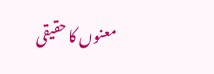معنوں کا حقیقی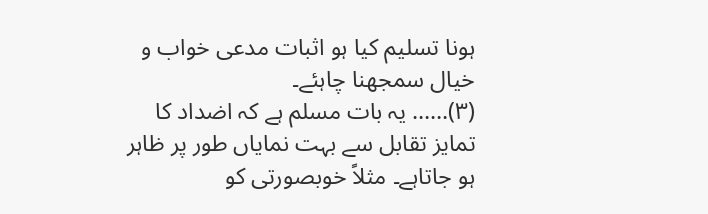ہونا تسلیم کیا ہو اثبات مدعی خواب و خیال سمجھنا چاہئے۔
(۳)…… یہ بات مسلم ہے کہ اضداد کا تمایز تقابل سے بہت نمایاں طور پر ظاہر ہو جاتاہے۔ مثلاً خوبصورتی کو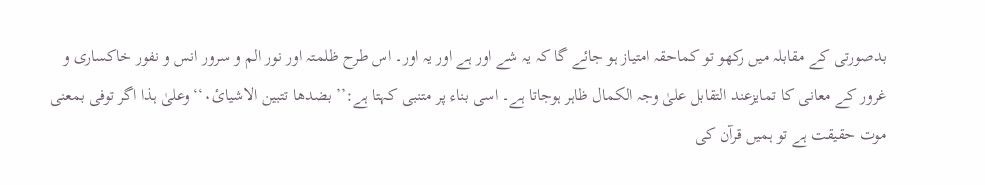بدصورتی کے مقابلہ میں رکھو تو کماحقہ امتیاز ہو جائے گا کہ یہ شے اور ہے اور یہ اور۔ اس طرح ظلمتہ اور نور الم و سرور انس و نفور خاکساری و غرور کے معانی کا تمایزعند التقابل علیٰ وجہ الکمال ظاہر ہوجاتا ہے۔ اسی بناء پر متنبی کہتا ہے:’’ بضدھا تتبین الاشیائ۰‘‘ وعلیٰ ہذا اگر توفی بمعنی موت حقیقت ہے تو ہمیں قرآن کی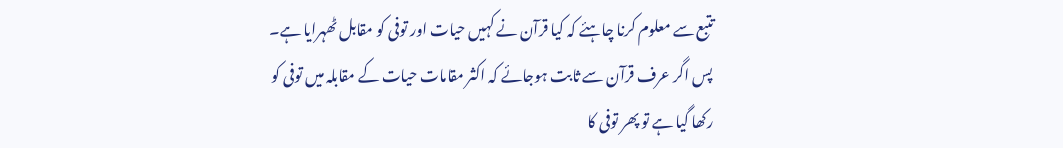تتبع سے معلوم کرنا چاہئے کہ کیا قرآن نے کہیں حیات اور توفی کو مقابل ٹھہرایا ہے۔ پس اگر عرف قرآن سے ثابت ہوجائے کہ اکثر مقامات حیات کے مقابلہ میں توفی کو رکھا گیا ہے تو پھر توفی کا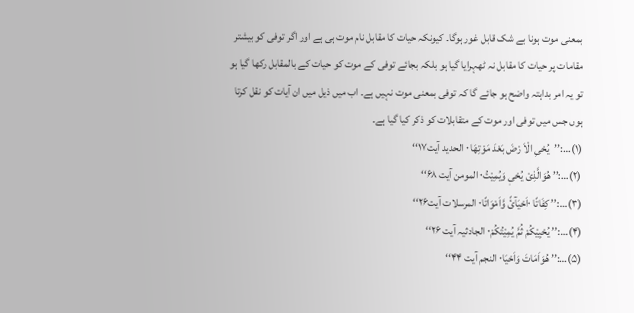بمعنی موت ہونا بے شک قابل غور ہوگا۔ کیونکہ حیات کا مقابل نام موت ہی ہے اور اگر توفی کو بیشتر مقامات پر حیات کا مقابل نہ ٹھہرایا گیا ہو بلکہ بجائے توفی کے موت کو حیات کے بالمقابل رکھا گیا ہو تو یہ امر بداہتہ واضح ہو جائے گا کہ توفی بمعنی موت نہیں ہے۔ اب میں ذیل میں ان آیات کو نقل کرتا ہوں جس میں توفی اور موت کے متقابلات کو ذکر کیا گیا ہے۔
(۱)…:’’یُحْیِ الْاَ رْضَ بَعْدَ مَوْتِھَا ۰ الحدید آیت۱۷‘‘
(۲)…:’’ ھُوَالَّذِیْ یُحْیٖ وَیُمِیْتُ۰ المومن آیت ۶۸‘‘
(۳)…:’’ کِفَاتًا ۰اَحْیَآئً وَّاَمْوَاتًا۰ المرسلات آیت۲۶‘‘
(۴)…:’’ یُحْیِیْکُمْ ثُمَّ یُمِیْتُکُمْ۰ الجادثیہ آیت ۲۶‘‘
(۵)…:’’ ھُوَاَمَاتَ وَاَحْیَا۰ النجم آیت ۴۴‘‘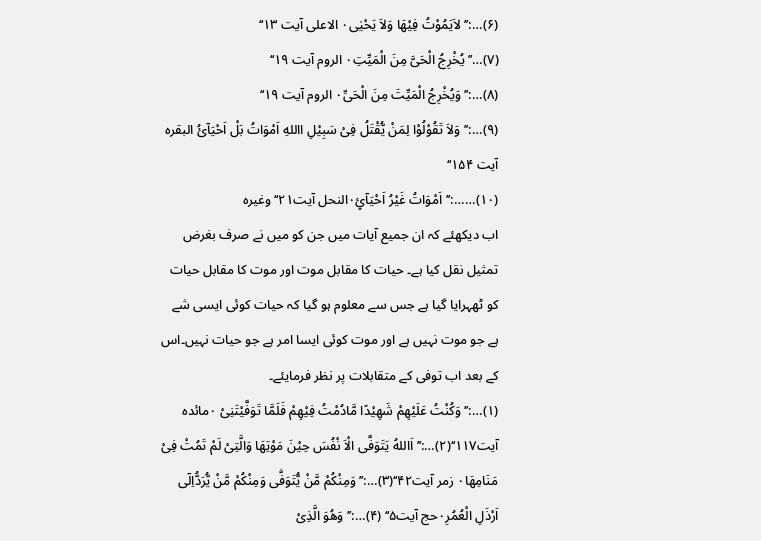(۶)…:’’ لاَیَمُوْتُ فِیْھَا وَلاَ یَحْیٰی۰ الاعلی آیت ۱۳‘‘
(۷)…’’ یُخْرِجُ الْحَیَّ مِنَ الْمَیِّتِ۰ الروم آیت ۱۹‘‘
(۸)…:’’ وَیُخْرِجُ الْمَیِّتَ مِنَ الْحَیِّ۰ الروم آیت ۱۹‘‘
(۹)…:’’وَلاَ تَقُوْلُوْا لِمَنْ یُّقْتَلُ فِیْ سَبِیْلِ االلهِ اَمْوَاتُ بَلْ اَحْیَآئُ البقرہ آیت ۱۵۴‘‘
(۱۰)……:’’اَمْوَاتُ غَیْرُ اَحْیَآئٍ۰النحل آیت۲۱‘‘ وغیرہ
اب دیکھئے کہ ان جمیع آیات میں جن کو میں نے صرف بغرض تمثیل نقل کیا ہے۔ حیات کا مقابل موت اور موت کا مقابل حیات کو ٹھہرایا گیا ہے جس سے معلوم ہو گیا کہ حیات کوئی ایسی شے ہے جو موت نہیں ہے اور موت کوئی ایسا امر ہے جو حیات نہیں۔اس کے بعد اب توفی کے متقابلات پر نظر فرمایئے۔
(۱)…:’’ وَکُنْتُ عَلَیْھِمْ شَھِیْدًا مَّادُمْتُ فِیْھِمْ فَلَمَّا تَوَفَّیْتَنِیْ ۰مائدہ آیت۱۱۷‘‘(۲)…:’’ اَاللهُ یَتَوَفَّی الْاَ نْفُسَ حِیْنَ مَوْتِھَا وَالَّتِیْ لَمْ تَمُتْ فِیْ مَنَامِھَا۰ زمر آیت۴۲‘‘(۳)…:’’ وَمِنْکُمْ مَّنْ یُّتَوَفّٰی وَمِنْکُمْ مَّنْ یُّرَدُّاِلٓی اَرْذَلِ الْعُمُرِ۰حج آیت۵‘‘ (۴)…:’’وَھُوَ الَّذِیْ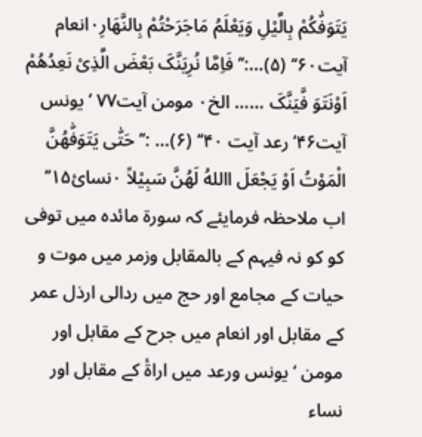یَتَوَفّٰکُمْ بِالَّیْلِ وَیَعْلَمُ مَاجَرَحْتُمْ بِالنَّھَارِ۰انعام آیت۶۰‘‘ (۵)…:’’ فَاِمَّا نُرِیَنَّکَ بَعْضَ الَّذِیْ نَعِدُھُمْ اَوْنَتَوَ فَّیَنَّکَ …… الخ۰ مومن آیت۷۷ ‘ یونس آیت۴۶‘رعد آیت ۴۰‘‘ (۶)… :’’ حَتّٰی یَتَوَفّٰھُنَّ الْمَوْتُ اَوْ یَجْعَلَ االلهُ لَھُنَّ سَبِیْلاً ۰نسائ۱۵‘‘
اب ملاحظہ فرمایئے کہ سورۃ مائدہ میں توفی کو کو نہ فیہم کے بالمقابل وزمر میں موت و حیات کے مجامع اور حج میں ردالی ارذل عمر کے مقابل اور انعام میں جرح کے مقابل اور مومن ‘یونس ورعد میں اراۃٔ کے مقابل اور نساء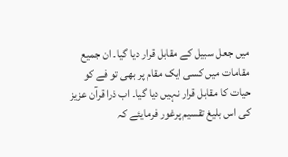میں جعل سبیل کے مقابل قرار دیا گیا۔ ان جمیع مقامات میں کسی ایک مقام پر بھی تو فے کو حیات کا مقابل قرار نہیں دیا گیا۔ اب ذرا قرآن عزیز کی اس بلیغ تقسیم پرغور فرمایئے کہ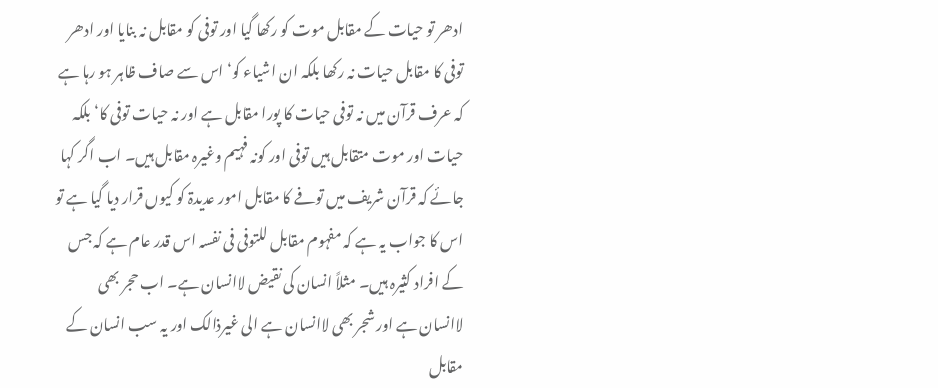ادھر تو حیات کے مقابل موت کو رکھا گیا اور توفی کو مقابل نہ بنایا اور ادھر توفی کا مقابل حیات نہ رکھا بلکہ ان اشیاء کو‘ اس سے صاف ظاہر ہو رہا ہے کہ عرف قرآن میں نہ توفی حیات کا پورا مقابل ہے اور نہ حیات توفی کا‘ بلکہ حیات اور موت متقابل ہیں توفی اور کونہ فہیم وغیرہ مقابل ہیں۔ اب اگر کہا جائے کہ قرآن شریف میں توفے کا مقابل امور عدیدۃ کو کیوں قرار دیا گیا ہے تو اس کا جواب یہ ہے کہ مفہوم مقابل للتوفی فی نفسہ اس قدر عام ہے کہ جس کے افراد کثیرہ ہیں۔ مثلاً انسان کی نقیض لاانسان ہے۔ اب حجر بھی لاانسان ہے اور شجر بھی لاانسان ہے الی غیرذالک اور یہ سب انسان کے مقابل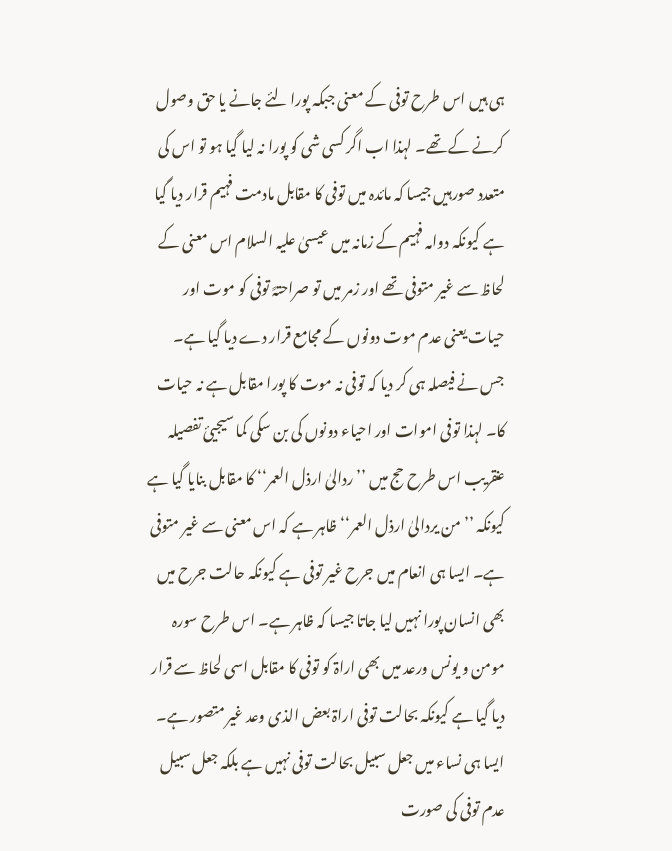ہی ہیں اس طرح توفی کے معنی جبکہ پورا لئے جانے یا حق وصول کرنے کے تھے۔ لہذا اب اگر کسی شی کو پورا نہ لیا گیا ہو تو اس کی متعدد صورہیں جیسا کہ مائدہ میں توفی کا مقابل مادمت فہیم قرار دیا گیا ہے کیونکہ دوامہ فہیم کے زمانہ میں عیسیٰ علیہ السلام اس معنی کے لحاظ سے غیر متوفی تھے اور زمر میں تو صراحتہً توفی کو موت اور حیات یعنی عدم موت دونوں کے مجامع قرار دے دیا گیا ہے۔ جس نے فیصلہ ہی کر دیا کہ توفی نہ موت کا پورا مقابل ہے نہ حیات کا۔ لہذا توفی اموات اور احیاء دونوں کی بن سکی کما سیجییٔ تفصیلہ عنقریب اس طرح حج میں ’’ردالیٰ ارذل العمر‘‘ کا مقابل بنایا گیا ہے کیونکہ ’’من یردالیٰ ارذل العمر‘‘ ظاہر ہے کہ اس معنی سے غیر متوفی ہے۔ ایسا ہی انعام میں جرح غیر توفی ہے کیونکہ حالت جرح میں بھی انسان پورا نہیں لیا جاتا جیسا کہ ظاہر ہے۔ اس طرح سورہ مومن و یونس ورعد میں بھی اراۃ کو توفی کا مقابل اسی لحاظ سے قرار دیا گیا ہے کیونکہ بحالت توفی اراۃ بعض الذی وعد غیر متصور ہے۔ ایسا ہی نساء میں جعل سبیل بحالت توفی نہیں ہے بلکہ جعل سبیل عدم توفی کی صورت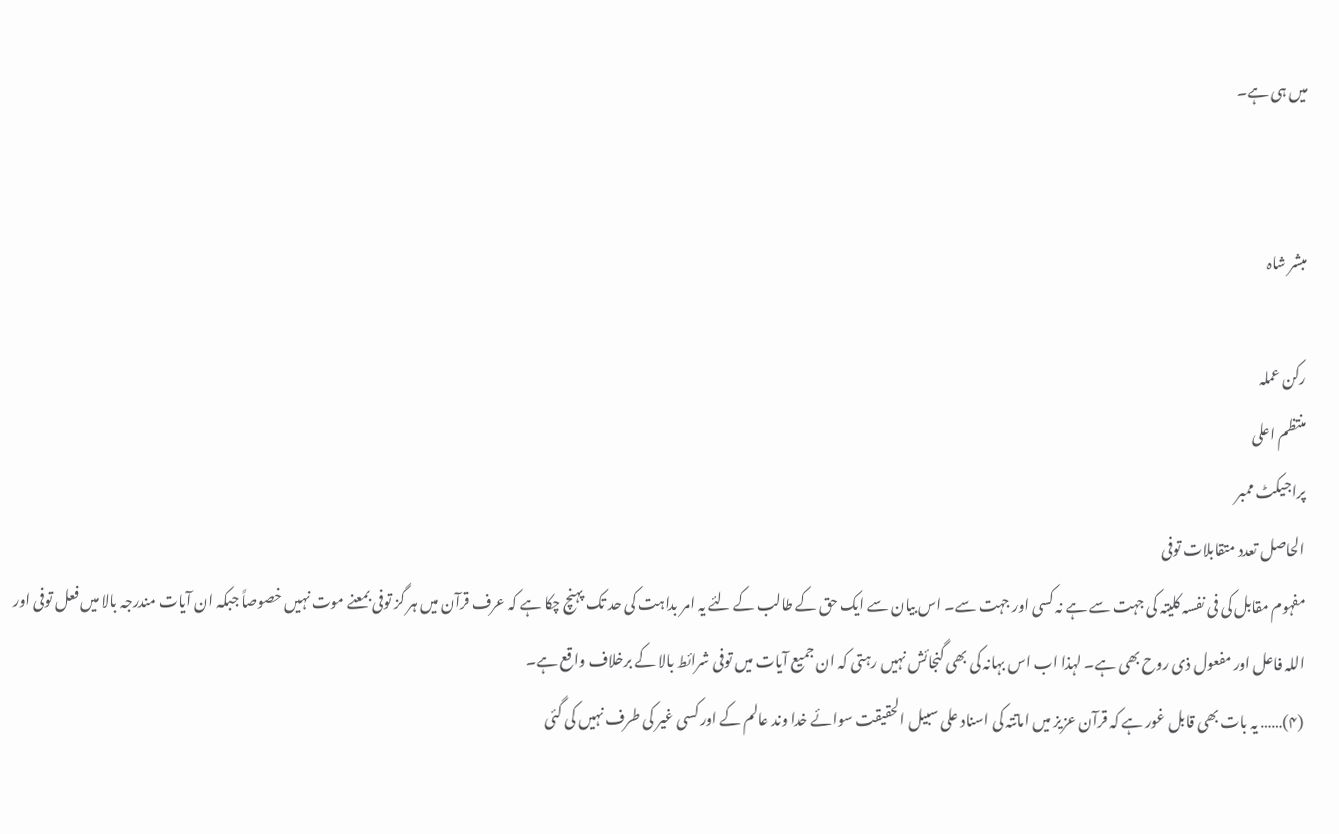میں ہی ہے۔


مبشر شاہ

رکن عملہ
منتظم اعلی
پراجیکٹ ممبر
الحاصل تعدد متقابلات توفی
مفہوم مقابل کی فی نفسہ کلیتہ کی جہت سے ہے نہ کسی اور جہت سے۔ اس بیان سے ایک حق کے طالب کے لئے یہ امر بداہت کی حد تک پہنچ چکا ہے کہ عرف قرآن میں ہر گز توفی بمعنے موت نہیں خصوصاً جبکہ ان آیات مندرجہ بالا میں فعل توفی اور اللہ فاعل اور مفعول ذی روح بھی ہے۔ لہذا اب اس بہانہ کی بھی گنجائش نہیں رہتی کہ ان جمیع آیات میں توفی شرائط بالا کے برخلاف واقع ہے۔
(۴)…… یہ بات بھی قابل غور ہے کہ قرآن عزیز میں اماتتہ کی اسناد علی سبیل الحقیقت سوائے خدا وند عالم کے اور کسی غیر کی طرف نہیں کی گئی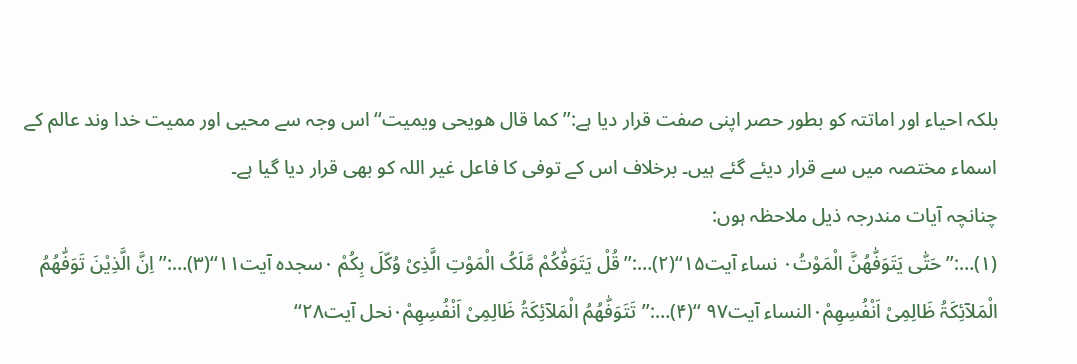بلکہ احیاء اور اماتتہ کو بطور حصر اپنی صفت قرار دیا ہے:’’ کما قال ھویحی ویمیت‘‘ اس وجہ سے محیی اور ممیت خدا وند عالم کے اسماء مختصہ میں سے قرار دیئے گئے ہیں۔ برخلاف اس کے توفی کا فاعل غیر اللہ کو بھی قرار دیا گیا ہے۔
چنانچہ آیات مندرجہ ذیل ملاحظہ ہوں:
(۱)…:’’ حَتّٰی یَتَوَفّٰھُنَّ الْمَوْتُ۰ نساء آیت۱۵‘‘(۲)…:’’قُلْ یَتَوَفّٰکُمْ مَّلَکُ الْمَوْتِ الَّذِیْ وُکّلَ بِکُمْ ۰سجدہ آیت۱۱‘‘(۳)…:’’ اِنَّ الَّذِیْنَ تَوَفّٰھُمُ الْمَلآئِکَۃُ ظَالِمِیْ اَنْفُسِھِمْ۰النساء آیت۹۷ ‘‘(۴)…:’’تَتَوَفّٰھُمُ الْمَلآئِکَۃُ ظَالِمِیْ اَنْفُسِھِمْ۰نحل آیت۲۸‘‘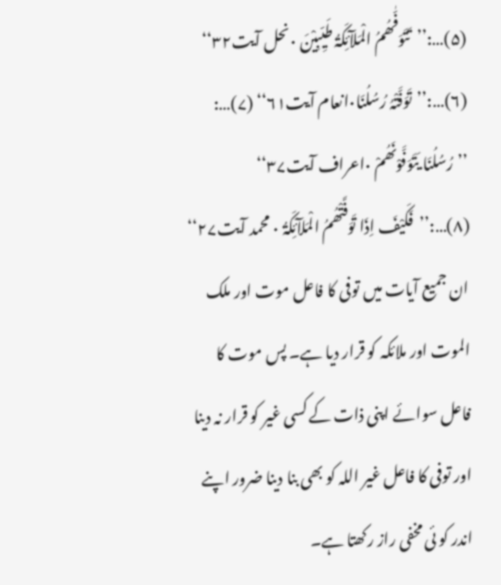(۵)…:’’تَتَوَفّٰھُمُ الْمَلآئِکَۃُ طَیِّبِیْنَ ۰نحل آیت۳۲‘‘ (۶)…:’’تَوَفَّتْہُ رُسُلُنَا۰انعام آیت۶۱‘‘ (۷)…: ’’رُسُلُنَا یَتَوَفَّوْنَھُمْ ۰اعراف آیت۳۷‘‘ (۸)…:’’فَکَیْفَ اِذَا تَوَفَّتْھُمُ الْمَلآئِکَۃُ ۰ محمد آیت۲۷‘‘
ان جمیع آیات میں توفی کا فاعل موت اور ملک الموت اور ملائکہ کو قرار دیا ہے۔ پس موت کا فاعل سوائے اپنی ذات کے کسی غیر کو قرار نہ دینا اور توفی کا فاعل غیر اللہ کو بھی بنا دینا ضرور اپنے اندر کو ئی مخفی راز رکھتا ہے۔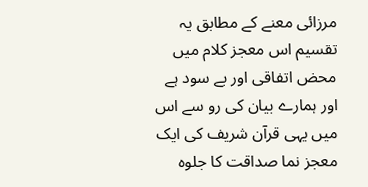مرزائی معنے کے مطابق یہ تقسیم اس معجز کلام میں محض اتفاقی اور بے سود ہے اور ہمارے بیان کی رو سے اس میں یہی قرآن شریف کی ایک معجز نما صداقت کا جلوہ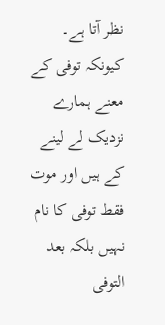نظر آتا ہے۔ کیونکہ توفی کے معنے ہمارے نزدیک لے لینے کے ہیں اور موت فقط توفی کا نام نہیں بلکہ بعد التوفی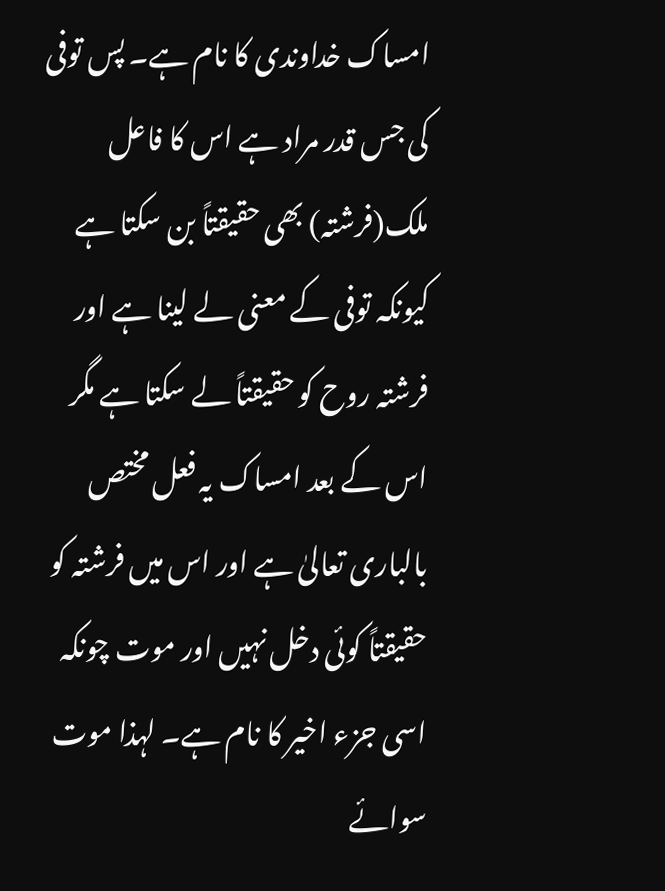امساک خداوندی کا نام ہے۔ پس توفی کی جس قدر مراد ہے اس کا فاعل ملک(فرشتہ) بھی حقیقتاً بن سکتا ہے کیونکہ توفی کے معنی لے لینا ہے اور فرشتہ روح کو حقیقتاً لے سکتا ہے مگر اس کے بعد امساک یہ فعل مختص بالباری تعالیٰ ہے اور اس میں فرشتہ کو حقیقتاً کوئی دخل نہیں اور موت چونکہ اسی جزء اخیر کا نام ہے۔ لہذا موت سوائے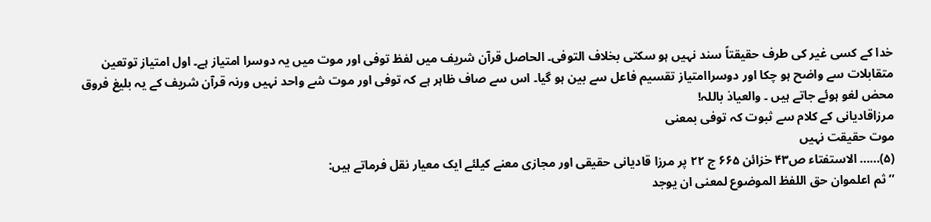خدا کے کسی غیر کی طرف حقیقتاً سند نہیں ہو سکتی بخلاف التوفی۔ الحاصل قرآن شریف میں لفظ توفی اور موت میں یہ دوسرا امتیاز ہے۔ اول امتیاز توتعین متقابلات سے واضح ہو چکا اور دوسراامتیاز تقسیم فاعل سے بین ہو گیا۔ اس سے صاف ظاہر ہے کہ توفی اور موت شے واحد نہیں ورنہ قرآن شریف کے یہ بلیغ فروق محض لغو ہوئے جاتے ہیں ۔ والعیاذ باللہ!
مرزاقادیانی کے کلام سے ثبوت کہ توفی بمعنی
موت حقیقت نہیں
(۵)…… الاستفتاء ص۴۳ خزائن ۶۶۵ ج ۲۲ پر مرزا قادیانی حقیقی اور مجازی معنے کیلئے ایک معیار نقل فرماتے ہیں:
’’ ثم اعلموان حق اللفظ الموضوع لمعنی ان یوجد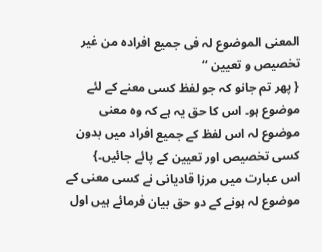المعنی الموضوع لہ فی جمیع افرادہ من غیر تخصیص و تعیین ‘‘
{ پھر تم جانو کہ جو لفظ کسی معنے کے لئے موضوع ہو۔ اس کا حق یہ ہے کہ وہ معنی موضوع لہ اس لفظ کے جمیع افراد میں بدون کسی تخصیص اور تعیین کے پائے جائیں۔}
اس عبارت میں مرزا قادیانی نے کسی معنی کے موضوع لہ ہونے کے دو حق بیان فرمائے ہیں اول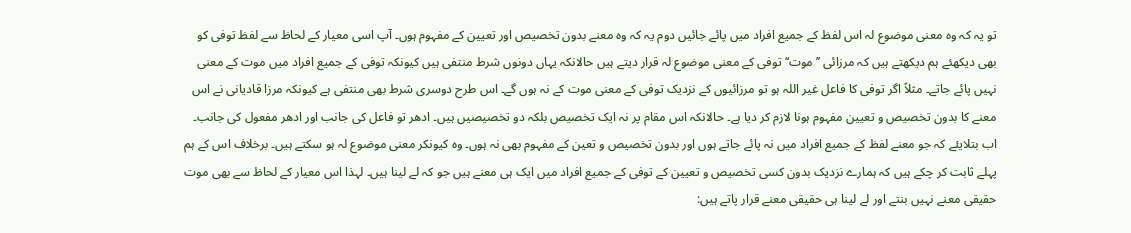تو یہ کہ وہ معنی موضوع لہ اس لفظ کے جمیع افراد میں پائے جائیں دوم یہ کہ وہ معنے بدون تخصیص اور تعیین کے مفہوم ہوں۔ آپ اسی معیار کے لحاظ سے لفظ توفی کو بھی دیکھئے ہم دیکھتے ہیں کہ مرزائی ’’ موت‘‘ توفی کے معنی موضوع لہ قرار دیتے ہیں حالانکہ یہاں دونوں شرط منتفی ہیں کیونکہ توفی کے جمیع افراد میں موت کے معنی نہیں پائے جاتے۔ مثلاً اگر توفی کا فاعل غیر اللہ ہو تو مرزائیوں کے نزدیک توفی کے معنی موت کے نہ ہوں گے۔ اس طرح دوسری شرط بھی منتفی ہے کیونکہ مرزا قادیانی نے اس معنے کا بدون تخصیص و تعیین مفہوم ہونا لازم کر دیا ہے۔ حالانکہ اس مقام پر نہ ایک تخصیص بلکہ دو تخصیصیں ہیں۔ ادھر تو فاعل کی جانب اور ادھر مفعول کی جانب۔ اب بتلایئے کہ جو معنے لفظ کے جمیع افراد میں نہ پائے جاتے ہوں اور بدون تخصیص و تعین کے مفہوم بھی نہ ہوں۔ وہ کیونکر معنی موضوع لہ ہو سکتے ہیں۔ برخلاف اس کے ہم پہلے ثابت کر چکے ہیں کہ ہمارے نزدیک بدون کسی تخصیص و تعیین کے توفی کے جمیع افراد میں ایک ہی معنے ہیں جو کہ لے لینا ہیں۔ لہذا اس معیار کے لحاظ سے بھی موت حقیقی معنے نہیں بنتے اور لے لینا ہی حقیقی معنے قرار پاتے ہیں: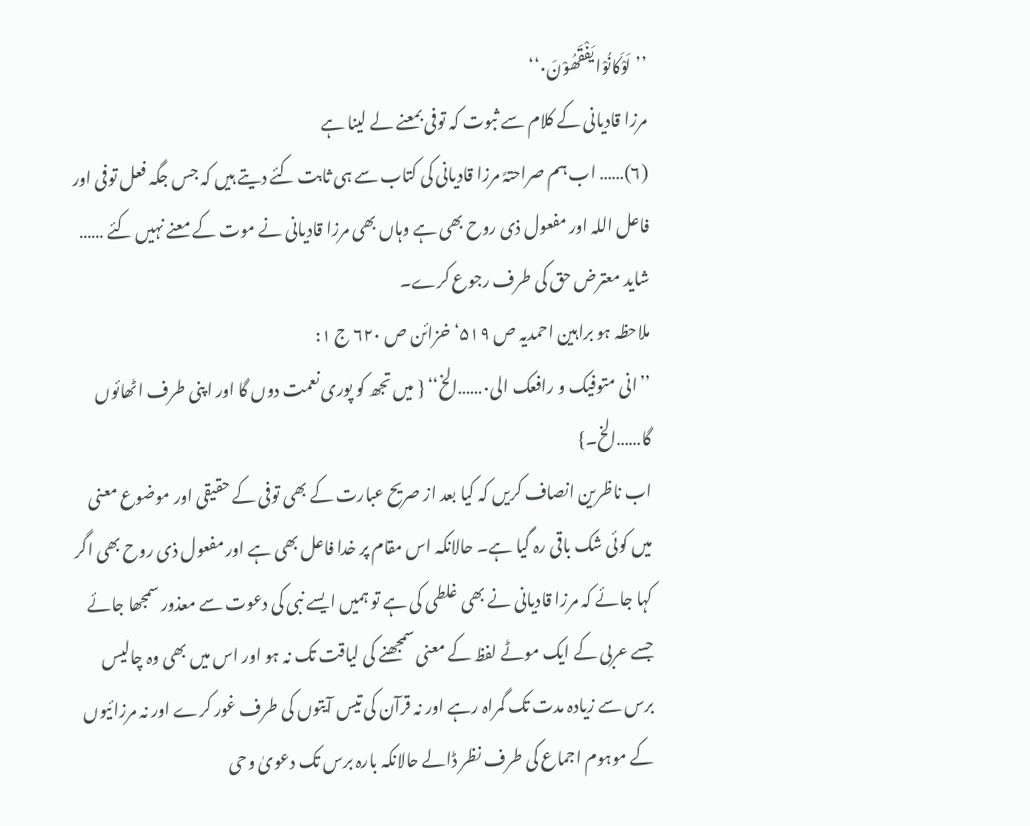’’لَوْکَانُوْا یَفْقَھُوْنَ۰‘‘
مرزا قادیانی کے کلام سے ثبوت کہ توفی بمعنے لے لینا ہے
(۶)…… اب ہم صراحتہً مرزا قادیانی کی کتاب سے ہی ثابت کئے دیتے ہیں کہ جس جگہ فعل توفی اور فاعل اللہ اور مفعول ذی روح بھی ہے وہاں بھی مرزا قادیانی نے موت کے معنے نہیں کئے …… شاید معترض حق کی طرف رجوع کرے۔
ملاحظہ ہو براہین احمدیہ ص ۵۱۹‘خزائن ص ۶۲۰ ج ۱:
’’انی متوفیک و رافعک الی۰……الخ‘‘ { میں تجھ کو پوری نعمت دوں گا اور اپنی طرف اٹھائوں گا……الخ۔}
اب ناظرین انصاف کریں کہ کیا بعد از صریح عبارت کے بھی توفی کے حقیقی اور موضوع معنی میں کوئی شک باقی رہ گیا ہے۔ حالانکہ اس مقام پر خدا فاعل بھی ہے اور مفعول ذی روح بھی اگر کہا جائے کہ مرزا قادیانی نے بھی غلطی کی ہے تو ہمیں ایسے نبی کی دعوت سے معذور سمجھا جائے جسے عربی کے ایک موٹے لفظ کے معنی سمجھنے کی لیاقت تک نہ ہو اور اس میں بھی وہ چالیس برس سے زیادہ مدت تک گمراہ رہے اور نہ قرآن کی تیس آیتوں کی طرف غور کرے اور نہ مرزائیوں کے موہوم اجماع کی طرف نظر ڈالے حالانکہ بارہ برس تک دعویٰ وحی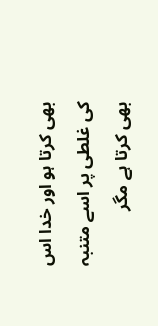بھی کرتا ہو اور خدا اس کی غلطی پر اسے متنبہ بھی کرتا ہے مگر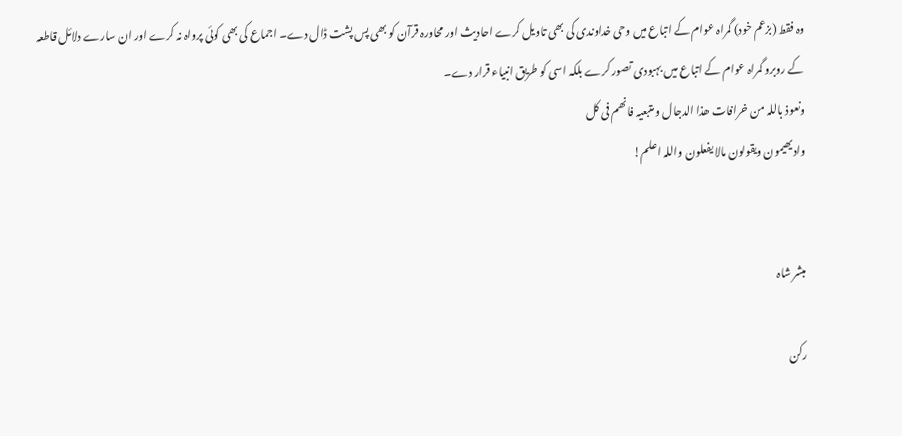وہ فقط (بزعم خود) گمراہ عوام کے اتباع میں وحی خداوندی کی بھی تاویل کرے احادیث اور محاورہ قرآن کو بھی پس پشت ڈال دے۔ اجماع کی بھی کوئی پرواہ نہ کرے اور ان سارے دلائل قاطعہ کے روبرو گمراہ عوام کے اتباع میں بہبودی تصور کرے بلکہ اسی کو طریق انبیاء قرار دے۔
ونعوذ باللہ من خرافات ھذا الدجال و متبعیہ فانھم فی کل
وادیھیمون ویقولون مالا یفعلون واللہ اعلم!


مبشر شاہ

رکن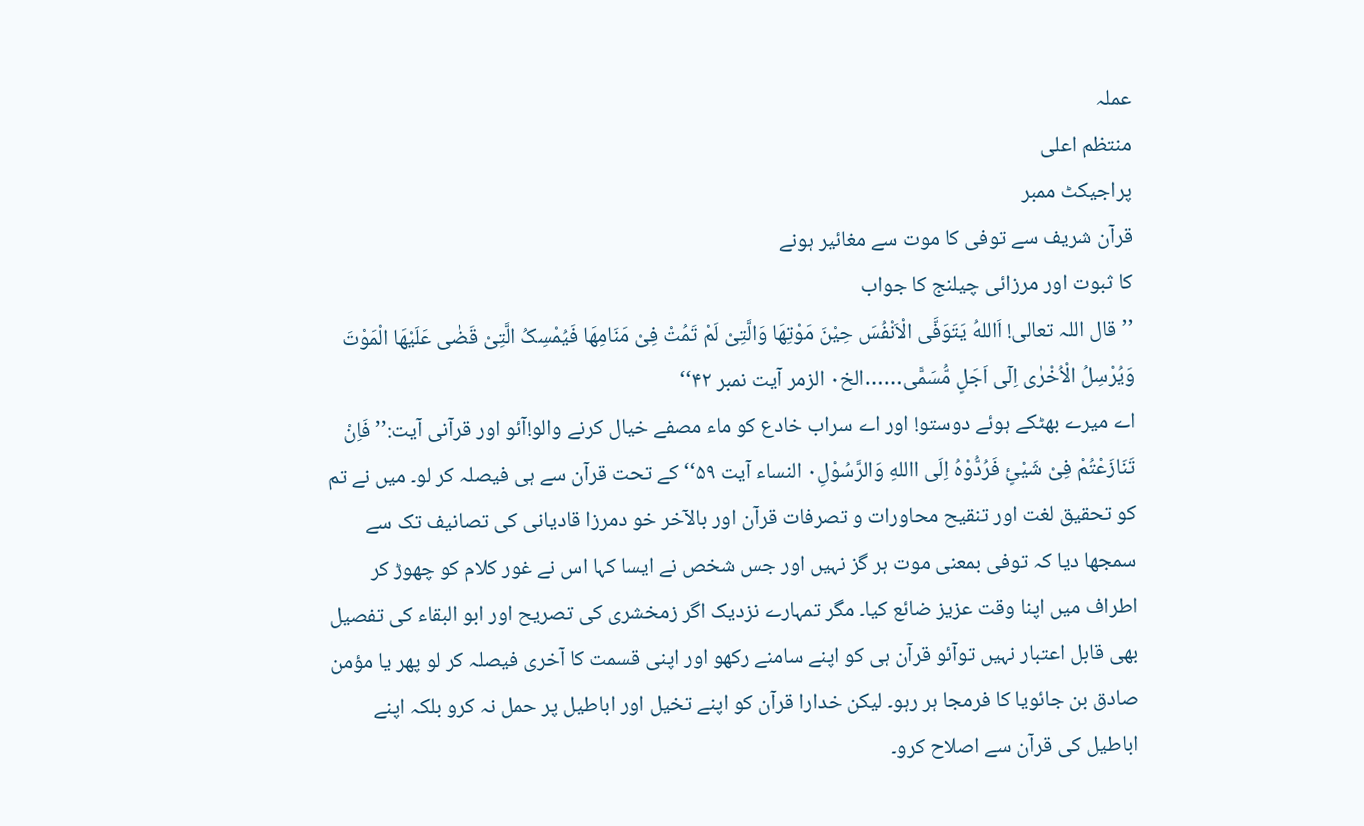عملہ
منتظم اعلی
پراجیکٹ ممبر
قرآن شریف سے توفی کا موت سے مغائیر ہونے
کا ثبوت اور مرزائی چیلنج کا جواب
’’قال اللہ تعالی! اَاللهُ یَتَوَفَّی الْاَنْفُسَ حِیْنَ مَوْتِھَا وَالَّتِیْ لَمْ تَمُتْ فِیْ مَنَامِھَا فَیُمْسِکُ الَّتِیْ قَضٰی عَلَیْھَا الْمَوْتَ وَیُرْسِلُ الْاُخْرٰی اِلٓی اَجَلٍ مُّسَمًّی……الخ۰ الزمر آیت نمبر ۴۲‘‘
اے میرے بھٹکے ہوئے دوستو! اور اے سراب خادع کو ماء مصفے خیال کرنے والو!آئو اور قرآنی آیت:’’فَاِنْ تَنَازَعْتُمْ فِیْ شَیْئٍ فَرُدُّوْہُ اِلَی االلهِ وَالرَّسُوْلِ۰ النساء آیت ۵۹‘‘کے تحت قرآن سے ہی فیصلہ کر لو۔ میں نے تم کو تحقیق لغت اور تنقیح محاورات و تصرفات قرآن اور بالآخر خو دمرزا قادیانی کی تصانیف تک سے سمجھا دیا کہ توفی بمعنی موت ہر گز نہیں اور جس شخص نے ایسا کہا اس نے غور کلام کو چھوڑ کر اطراف میں اپنا وقت عزیز ضائع کیا۔ مگر تمہارے نزدیک اگر زمخشری کی تصریح اور ابو البقاء کی تفصیل بھی قابل اعتبار نہیں توآئو قرآن ہی کو اپنے سامنے رکھو اور اپنی قسمت کا آخری فیصلہ کر لو پھر یا مؤمن صادق بن جائویا کا فرمجا ہر رہو۔ لیکن خدارا قرآن کو اپنے تخیل اور اباطیل پر حمل نہ کرو بلکہ اپنے اباطیل کی قرآن سے اصلاح کرو۔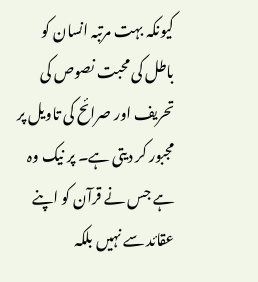کیونکہ بہت مرتبہ انسان کو باطل کی محبت نصوص کی تحریف اور صرائح کی تاویل پر مجبور کر دیتی ہے۔ پر نیک وہ ہے جس نے قرآن کو اپنے عقائد سے نہیں بلکہ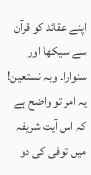اپنے عقائد کو قرآن سے سیکھا اور سنوارا۔ وبہ نستعین!
یہ امر تو واضح ہے کہ اس آیت شریفہ میں توفی کی دو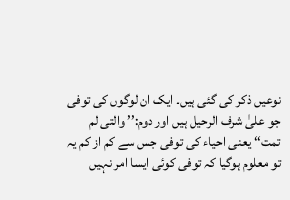نوعیں ذکر کی گئی ہیں۔ ایک ان لوگوں کی توفی جو علیٰ شرف الرحیل ہیں اور دوم:’’ والتی لم تمت‘‘ یعنی احیاء کی توفی جس سے کم از کم یہ تو معلوم ہوگیا کہ توفی کوئی ایسا امر نہیں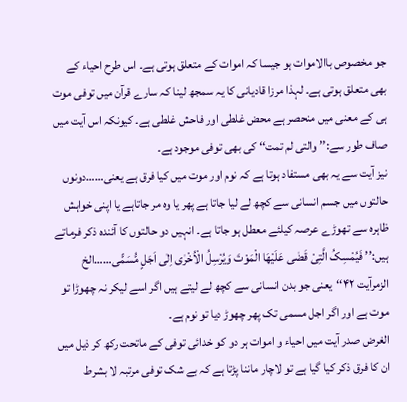جو مخصوص باالاموات ہو جیسا کہ اموات کے متعلق ہوتی ہے۔ اس طرح احیاء کے بھی متعلق ہوتی ہے۔ لہذا مرزا قادیانی کا یہ سمجھ لینا کہ سارے قرآن میں توفی موت ہی کے معنی میں منحصر ہے محض غلطی اور فاحش غلطی ہے۔ کیونکہ اس آیت میں صاف طور سے:’’ والتی لم تمت‘‘ کی بھی توفی موجود ہے۔
نیز آیت سے یہ بھی مستفاد ہوتا ہے کہ نوم اور موت میں کیا فرق ہے یعنی……دونوں حالتوں میں جسم انسانی سے کچھ لے لیا جاتا ہے پھر یا وہ مر جاتاہے یا اپنی خواہش ظاہرہ سے تھوڑے عرصہ کیلئے معطل ہو جاتا ہے۔ انہیں دو حالتوں کا آئندہ ذکر فرماتے ہیں:’’ فَیُمْسِکُ الَّتِیْ قَضٰی عَلَیْھَا الْمَوْتَ وَیُرْسِلُ الْاُخْرٰی اِلٰی اَجَلٍ مُّسَمًّی……الخ الزمرآیت ۴۲‘‘یعنی جو بدن انسانی سے کچھ لے لیتے ہیں اگر اسے لیکر نہ چھوڑا تو موت ہے اور اگر اجل مسمی تک پھر چھوڑ دیا تو نوم ہے۔
الغرض صدر آیت میں احیاء و اموات ہر دو کو خدائی توفی کے ماتحت رکھ کر ذیل میں ان کا فرق ذکر کیا گیا ہے تو لاچار ماننا پڑتا ہے کہ بے شک توفی مرتبہ لا بشرط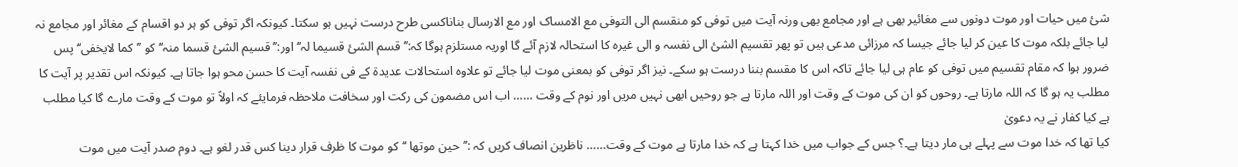شیٔ میں حیات اور موت دونوں سے مغائیر بھی ہے اور مجامع بھی ورنہ آیت میں توفی کو منقسم الی التوفی مع الامساک اور مع الارسال بناناکسی طرح درست نہیں ہو سکتا۔ کیونکہ اگر توفی کو ہر دو اقسام کے مغائر اور مجامع نہ لیا جائے بلکہ موت کا عین کر لیا جائے جیسا کہ مرزائی مدعی ہیں تو پھر تقسیم الشیٔ الی نفسہ و الی غیرہ کا استحالہ لازم آئے گا اوریہ مستلزم ہوگا کہ:’’ قسم الشیٔ قسیما لہ‘‘ اور:’’ قسیم الشیٔ قسما منہ‘‘ کو ’’کما لایخفی‘‘ پس ضرور ہوا کہ مقام تقسیم میں توفی کو عام ہی لیا جائے تاکہ اس کا مقسم بننا درست ہو سکے۔ نیز اگر توفی کو بمعنی موت لیا جائے تو علاوہ استحالات عدیدۃ کے فی نفسہ آیت کا حسن محو ہوا جاتا ہے۔ کیونکہ اس تقدیر پر آیت کا مطلب یہ ہو گا کہ اللہ مارتا ہے۔ روحوں کو ان کی موت کے وقت اور اللہ مارتا ہے جو روحیں ابھی نہیں مریں اور نوم کے وقت …… اب اس مضمون کی رکت اور سخافت ملاحظہ فرمایئے کہ اولاً تو موت کے وقت مارے گا کیا مطلب ہے کیا کفار نے یہ دعویٰ
کیا تھا کہ خدا موت سے پہلے ہی مار دیتا ہے۔؟ جس کے جواب میں خدا کہتا ہے کہ خدا مارتا ہے موت کے وقت…… ناظرین انصاف کریں کہ :’’حین موتھا ‘‘کو موت کا ظرف قرار دینا کس قدر لغو ہے۔ دوم صدر آیت میں موت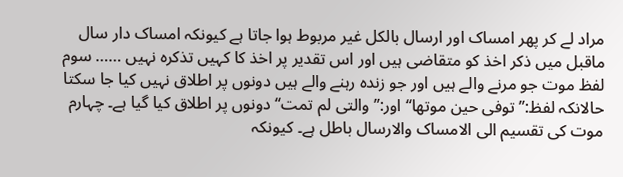مراد لے کر پھر امساک اور ارسال بالکل غیر مربوط ہوا جاتا ہے کیونکہ امساک دار سال ماقبل میں ذکر اخذ کو متقاضی ہیں اور اس تقدیر پر اخذ کا کہیں تذکرہ نہیں …… سوم لفظ موت جو مرنے والے ہیں اور جو زندہ رہنے والے ہیں دونوں پر اطلاق نہیں کیا جا سکتا حالانکہ لفظ:’’ توفی حین موتھا‘‘ اور:’’ والتی لم تمت‘‘ دونوں پر اطلاق کیا گیا ہے۔ چہارم موت کی تقسیم الی الامساک والارسال باطل ہے۔ کیونکہ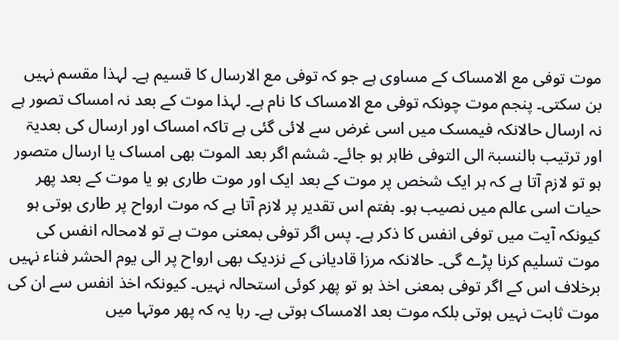موت توفی مع الامساک کے مساوی ہے جو کہ توفی مع الارسال کا قسیم ہے۔ لہذا مقسم نہیں بن سکتی۔ پنجم موت چونکہ توفی مع الامساک کا نام ہے۔ لہذا موت کے بعد نہ امساک تصور ہے نہ ارسال حالانکہ فیمسک میں اسی غرض سے لائی گئی ہے تاکہ امساک اور ارسال کی بعدیۃ اور ترتیب بالنسبۃ الی التوفی ظاہر ہو جائے۔ ششم اگر بعد الموت بھی امساک یا ارسال متصور ہو تو لازم آتا ہے کہ ہر ایک شخص پر موت کے بعد ایک اور موت طاری ہو یا موت کے بعد پھر حیات اسی عالم میں نصیب ہو۔ ہفتم اس تقدیر پر لازم آتا ہے کہ موت ارواح پر طاری ہوتی ہو کیونکہ آیت میں توفی انفس کا ذکر ہے۔ پس اگر توفی بمعنی موت ہے تو لامحالہ انفس کی موت تسلیم کرنا پڑے گی۔ حالانکہ مرزا قادیانی کے نزدیک بھی ارواح پر الی یوم الحشر فناء نہیں برخلاف اس کے اگر توفی بمعنی اخذ ہو تو پھر کوئی استحالہ نہیں۔ کیونکہ اخذ انفس سے ان کی موت ثابت نہیں ہوتی بلکہ موت بعد الامساک ہوتی ہے۔ رہا یہ کہ پھر موتہا میں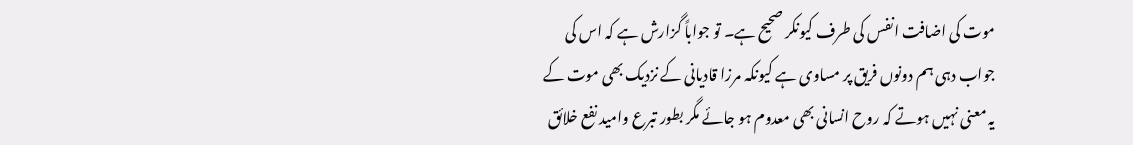موت کی اضافت انفس کی طرف کیونکر صحیح ہے۔ تو جواباً گزارش ہے کہ اس کی جواب دہی ہم دونوں فریق پر مساوی ہے کیونکہ مرزا قادیانی کے نزدیک بھی موت کے یہ معنی نہیں ہوتے کہ روح انسانی بھی معدوم ہو جائے مگر بطور تبرع وامید نفع خلائق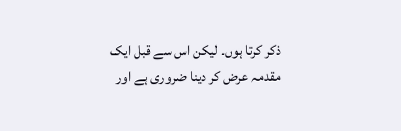ذکر کرتا ہوں۔ لیکن اس سے قبل ایک مقدمہ عرض کر دینا ضروری ہے اور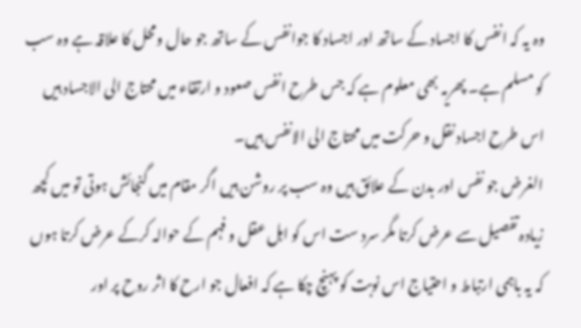وہ یہ کہ انفس کا اجساد کے ساتھ اور اجساد کا جوانفس کے ساتھ جو حال ومحل کا علاقہ ہے وہ سب کو مسلم ہے۔ پھریہ بھی معلوم ہے کہ جس طرح انفس صعود و ارتقاء میں محتاج الی الاجساد ہیں اس طرح اجساد نقل و حرکت میں محتاج الی الانفس ہیں۔
الغرض جو نفس اور بدن کے علائق ہیں وہ سب پر روشن ہیں اگر مقام میں گنجائش ہوتی تو میں کچھ زیادہ تفصیل سے عرض کرتا مگر سرد ست اس کو اہل عقل و فہم کے حوالہ کرکے عرض کرتا ہوں کہ یہ باہمی ارتباط و احتیاج اس نوبت کو پہنچ چکا ہے کہ افعال جو ارح کا اثر روح پر اور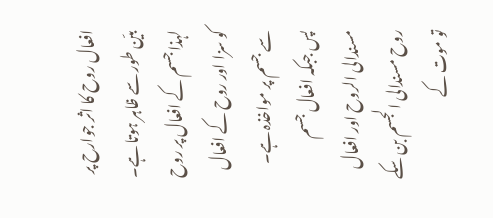افعال روح کا اثر جوارح پر بیّن طور سے ظاہر ہوتا ہے۔ لہذا جسم کے افعال پر روح کو سزا اور روح کے افعال سے جسم پر مواخذہ ہے۔
پس جبکہ افعال جسم مسندالی الروح اور افعال روح مسندالی الجسم بن سکے تو موت کے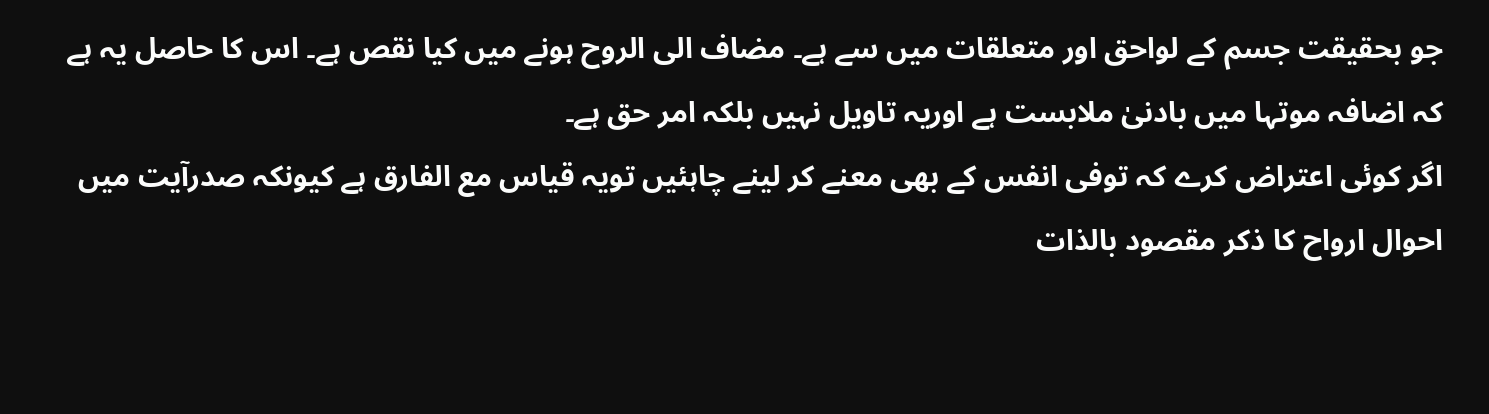جو بحقیقت جسم کے لواحق اور متعلقات میں سے ہے۔ مضاف الی الروح ہونے میں کیا نقص ہے۔ اس کا حاصل یہ ہے کہ اضافہ موتہا میں بادنیٰ ملابست ہے اوریہ تاویل نہیں بلکہ امر حق ہے۔
اگر کوئی اعتراض کرے کہ توفی انفس کے بھی معنے کر لینے چاہئیں تویہ قیاس مع الفارق ہے کیونکہ صدرآیت میں احوال ارواح کا ذکر مقصود بالذات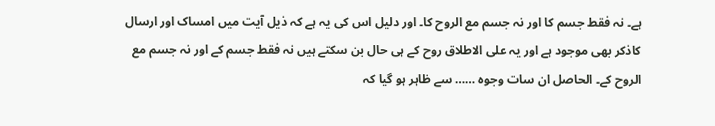ہے۔ نہ فقط جسم کا اور نہ جسم مع الروح کا۔ اور دلیل اس کی یہ ہے کہ ذیل آیت میں امساک اور ارسال کاذکر بھی موجود ہے اور یہ علی الاطلاق روح کے ہی حال بن سکتے ہیں نہ فقط جسم کے اور نہ جسم مع الروح کے۔ الحاصل ان سات وجوہ …… سے ظاہر ہو گیا کہ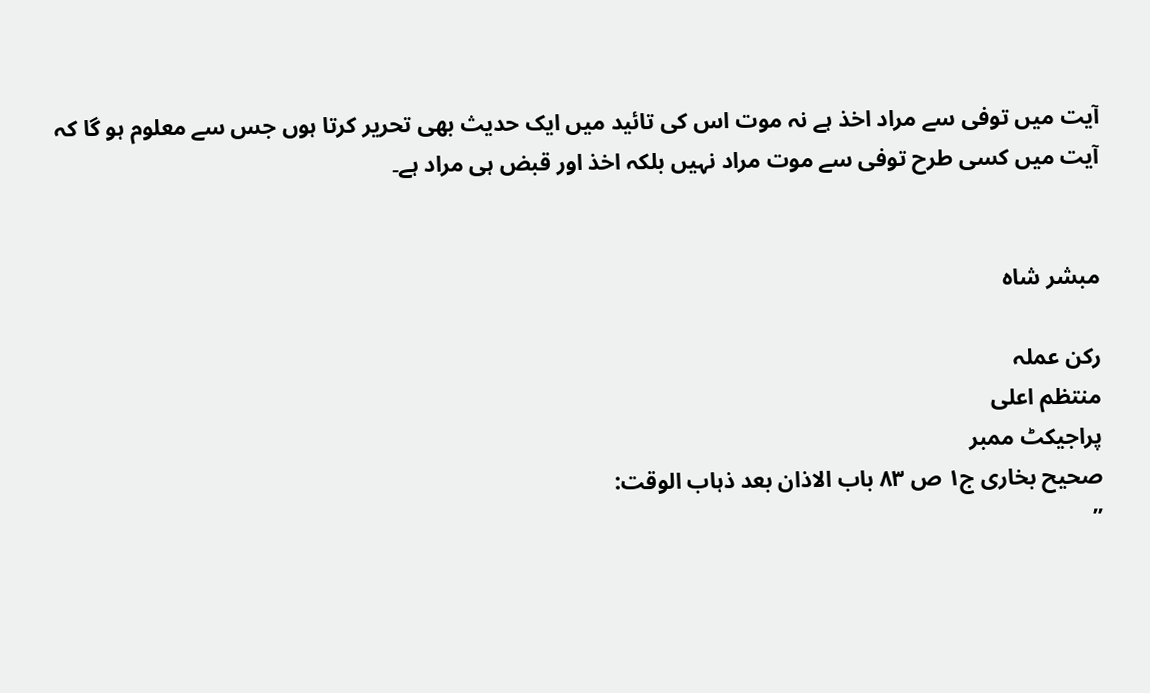آیت میں توفی سے مراد اخذ ہے نہ موت اس کی تائید میں ایک حدیث بھی تحریر کرتا ہوں جس سے معلوم ہو گا کہ آیت میں کسی طرح توفی سے موت مراد نہیں بلکہ اخذ اور قبض ہی مراد ہے۔


مبشر شاہ

رکن عملہ
منتظم اعلی
پراجیکٹ ممبر
صحیح بخاری ج۱ ص ۸۳ باب الاذان بعد ذہاب الوقت:
’’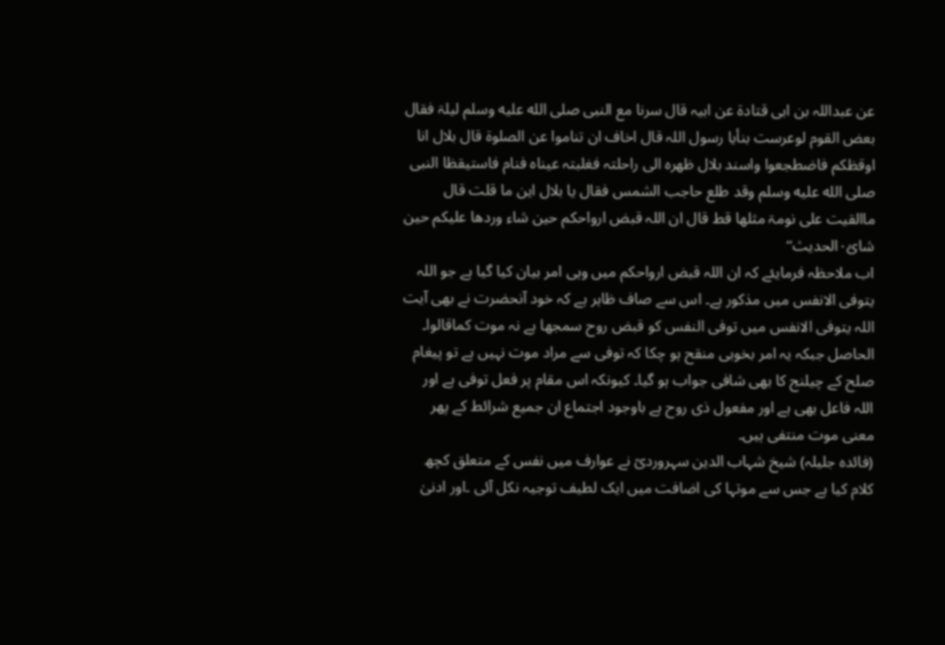عن عبداللہ بن ابی قتادۃ عن ابیہ قال سرنا مع النبی صلى الله عليه وسلم لیلۃ فقال بعض القوم لوعرست بنأیا رسول اللہ قال اخاف ان تناموا عن الصلوۃ قال بلال انا اوقظکم فاضطجعوا واسند بلال ظھرہ الی راحلتہ فغلبتہ عیناہ فنام فاستیقظا النبی صلى الله عليه وسلم وقد طلع حاجب الشمس فقال یا بلال این ما قلت قال ماالقیت علی نومۃ مثلھا قط قال ان اللہ قبض ارواحکم حین شاء وردھا علیکم حین شائ۰الحدیث‘‘
اب ملاحظہ فرمایئے کہ ان اللہ قبض ارواحکم میں وہی امر بیان کیا گیا ہے جو اللہ یتوفی الانفس میں مذکور ہے۔ اس سے صاف ظاہر ہے کہ خود آنحضرت نے بھی آیت اللہ یتوفی الانفس میں توفی النفس کو قبض روح سمجھا ہے نہ موت کماقالوا۔
الحاصل جبکہ یہ امر بخوبی منقح ہو چکا کہ توفی سے مراد موت نہیں ہے تو پیغام صلح کے چیلنج کا بھی شافی جواب ہو گیا۔ کیونکہ اس مقام پر فعل توفی ہے اور اللہ فاعل بھی ہے اور مفعول ذی روح ہے باوجود اجتماع ان جمیع شرائط کے پھر معنی موت منتفی ہیں۔
(فائدہ جلیلہ) شیخ شہاب الدین سہروردیؒ نے عوارف میں نفس کے متعلق کچھ کلام کیا ہے جس سے موتہا کی اضافت میں ایک لطیف توجیہ نکل آئی ۔اور ادنیٰ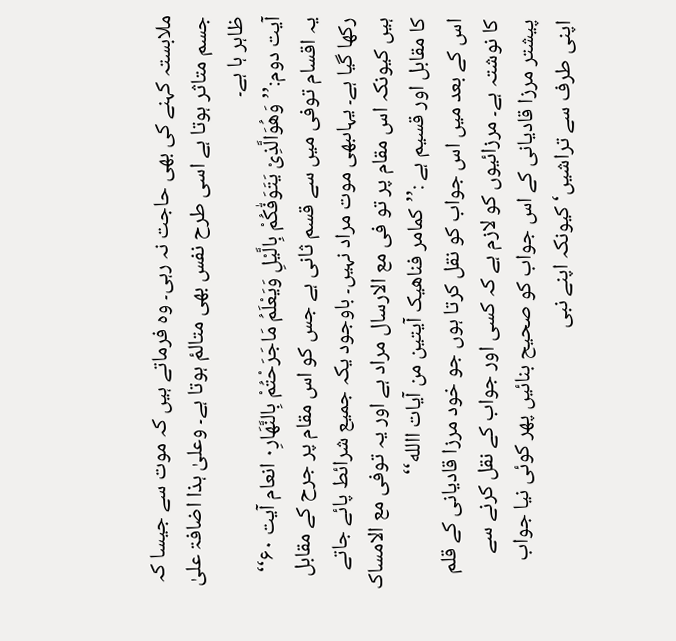ملابستہ کہنے کی بھی حاجت نہ رہی۔ وہ فرماتے ہیں کہ موت سے جیسا کہ جسم متاثر ہوتا ہے اسی طرح نفس بھی متالمٔ ہوتا ہے۔ وعلیٰ ہذا اضافۃ علیٰ ظاہر ہا ہے۔
آیت دوم:’’وَھُوَالَّذِیْ یَتَوَفّٰکُمْ بِالَّیْلِ وَیَعْلَمُ مَاجَرَحْتُمْ بِالنَّھَارِ۰ انعام آیت ۶۰‘‘
یہ اقسام توفی میں سے قسم ثانی ہے جس کو اس مقام پر جرح کے مقابل رکھا گیا ہے۔ یہاںبھی موت مراد نہیں۔ باوجود یکہ جمیع شرائط پائے جاتے ہیں کیونکہ اس مقام پر تو فی مع الارسال مراد ہے اور یہ توفی مع الامساک کا مقابل اور قسیم ہے :’’کمامر فناھیک آیتین من آیات االله‘‘
اس کے بعد میں اس جواب کو نقل کرتا ہوں جو خود مرزا قادیانی کے قلم کا نوشتہ ہے۔ مرزائیوں کو لازم ہے کہ کسی اور جواب کے نقل کرنے سے پیشتر مرزا قادیانی کے اس جواب کو صحیح بنائیں پھر کوئی نیا جواب اپنی طرف سے تراشیں‘ کیونکہ اپنے نبی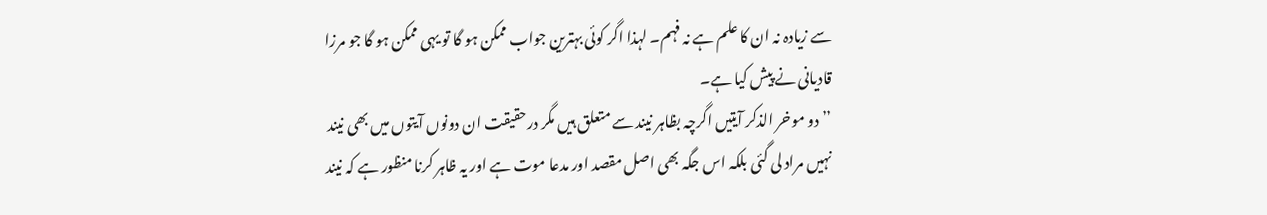سے زیادہ نہ ان کا علم ہے نہ فہم۔ لہذا اگر کوئی بہترین جواب ممکن ہو گا تو یہی ممکن ہو گا جو مرزا قادیانی نے پیش کیا ہے۔
’’ دو موخر الذکر آیتیں اگرچہ بظاہر نیند سے متعلق ہیں مگر درحقیقت ان دونوں آیتوں میں بھی نیند نہیں مراد لی گئی بلکہ اس جگہ بھی اصل مقصد اور مدعا موت ہے اور یہ ظاہر کرنا منظور ہے کہ نیند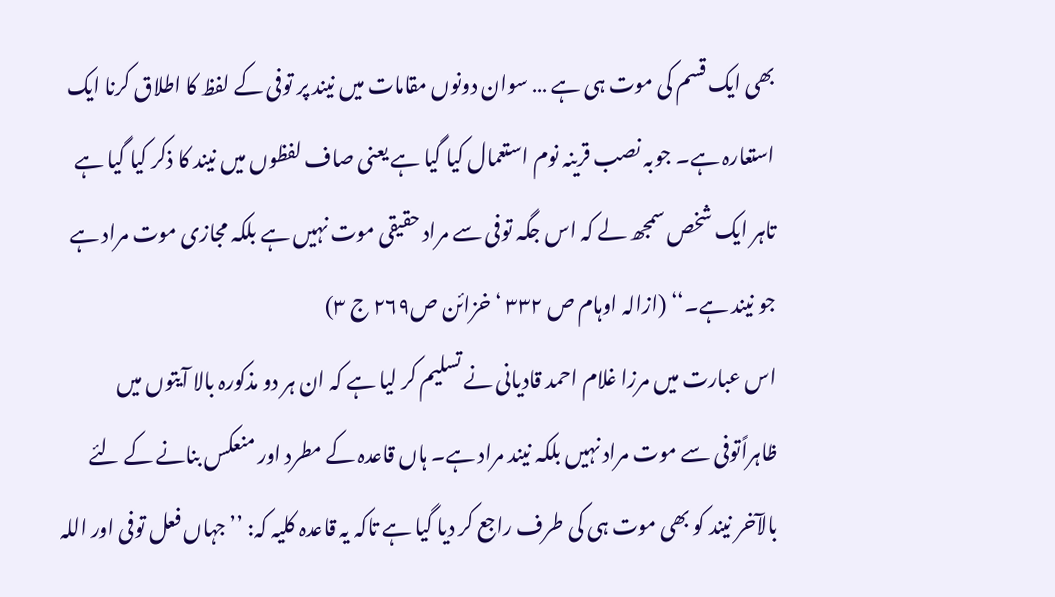بھی ایک قسم کی موت ہی ہے … سوان دونوں مقامات میں نیند پر توفی کے لفظ کا اطلاق کرنا ایک استعارہ ہے۔ جوبہ نصب قرینہ نوم استعمال کیا گیا ہے یعنی صاف لفظوں میں نیند کا ذکر کیا گیا ہے تاہر ایک شخص سمجھ لے کہ اس جگہ توفی سے مراد حقیقی موت نہیں ہے بلکہ مجازی موت مراد ہے جو نیند ہے۔‘‘ (ازالہ اوہام ص ۳۳۲ ‘خزائن ص۲۶۹ ج ۳)
اس عبارت میں مرزا غلام احمد قادیانی نے تسلیم کر لیا ہے کہ ان ہر دو مذکورہ بالا آیتوں میں ظاہراًتوفی سے موت مراد نہیں بلکہ نیند مراد ہے۔ ہاں قاعدہ کے مطرد اور منعکس بنانے کے لئے بالآخر نیند کو بھی موت ہی کی طرف راجع کر دیا گیا ہے تاکہ یہ قاعدہ کلیہ کہ: ’’ جہاں فعل توفی اور اللہ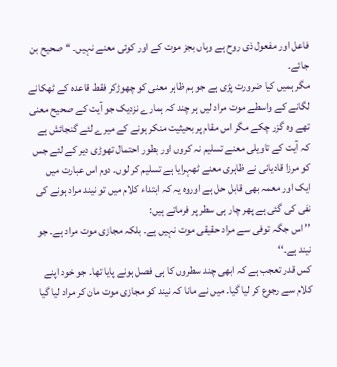فاعل اور مفعول ذی روح ہے وہاں بجز موت کے اور کوئی معنے نہیں۔ ‘‘ صحیح بن جائے۔
مگر ہمیں کیا ضرورت پڑی ہے جو ہم ظاہر معنی کو چھوڑکر فقط قاعدہ کے ٹھکانے لگانے کے واسطے موت مراد لیں ہر چند کہ ہمارے نزدیک جو آیت کے صحیح معنی تھے وہ گزر چکے مگر اس مقام پر بحیثیت منکر ہونے کے میرے لئے گنجائش ہے کہ آیت کے تاویلی معنے تسلیم نہ کروں اور بطور احتمال تھوڑی دیر کے لئے جس کو مرزا قادیانی نے ظاہری معنے ٹھہرایا ہے تسلیم کر لوں۔ دوم اس عبارت میں ایک اور معمہ بھی قابل حل ہے اوروہ یہ کہ ابتداء کلام میں تو نیند مراد ہونے کی نفی کی گئی ہے پھر چار ہی سطر پر فرماتے ہیں:
’’ اس جگہ توفی سے مراد حقیقی موت نہیں ہے۔ بلکہ مجازی موت مراد ہے۔ جو نیند ہے۔‘‘
کس قدر تعجب ہے کہ ابھی چند سطروں کا ہی فصل ہونے پایا تھا۔ جو خود اپنے کلام سے رجوع کر لیا گیا۔ میں نے مانا کہ نیند کو مجازی موت مان کر مراد لیا گیا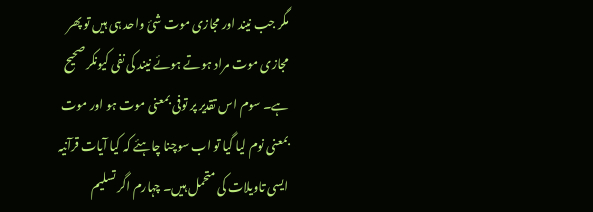مگر جب نیند اور مجازی موت شیٔ واحد ہی ہیں تو پھر مجازی موت مراد ہوتے ہوئے نیند کی نفی کیونکر صحیح ہے۔ سوم اس تقدیر پر توفی بمعنی موت ہو اور موت بمعنی نوم لیا گیا تو اب سوچنا چاہئے کہ کیا آیات قرآنیہ ایسی تاویلات کی متحمل ہیں۔ چہارم اگر تسلیم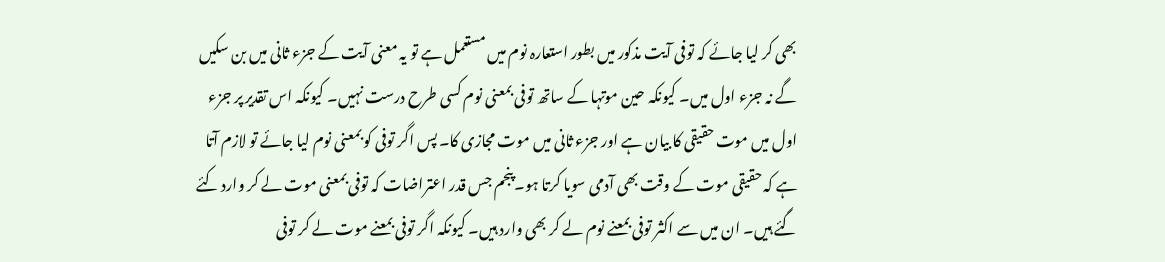بھی کر لیا جائے کہ توفی آیت مذکور میں بطور استعارہ نوم میں مستعمل ہے تو یہ معنی آیت کے جزء ثانی میں بن سکیں گے نہ جزء اول میں۔ کیونکہ حین موتہا کے ساتھ توفی بمعنی نوم کسی طرح درست نہیں۔ کیونکہ اس تقدیر پر جزء اول میں موت حقیقی کا بیان ہے اور جزء ثانی میں موت مجازی کا۔ پس اگر توفی کو بمعنی نوم لیا جائے تو لازم آتا ہے کہ حقیقی موت کے وقت بھی آدمی سویا کرتا ہو۔ پنجم جس قدر اعتراضات کہ توفی بمعنی موت لے کر وارد کئے گئے ہیں۔ ان میں سے اکثر توفی بمعنے نوم لے کر بھی وارد ہیں۔ کیونکہ اگر توفی بمعنے موت لے کر توفی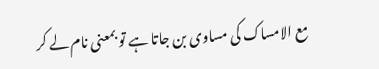مع الامساک کی مساوی بن جاتا ہے تو بمعنی نام لے کر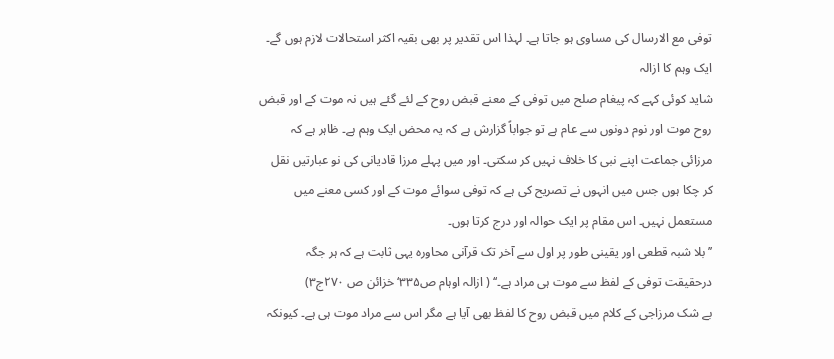توفی مع الارسال کی مساوی ہو جاتا ہے۔ لہذا اس تقدیر پر بھی بقیہ اکثر استحالات لازم ہوں گے۔
ایک وہم کا ازالہ
شاید کوئی کہے کہ پیغام صلح میں توفی کے معنے قبض روح کے لئے گئے ہیں نہ موت کے اور قبض روح موت اور نوم دونوں سے عام ہے تو جواباً گزارش ہے کہ یہ محض ایک وہم ہے۔ ظاہر ہے کہ مرزائی جماعت اپنے نبی کا خلاف نہیں کر سکتی۔ اور میں پہلے مرزا قادیانی کی نو عبارتیں نقل کر چکا ہوں جس میں انہوں نے تصریح کی ہے کہ توفی سوائے موت کے اور کسی معنے میں مستعمل نہیں۔ اس مقام پر ایک حوالہ اور درج کرتا ہوں۔
’’ بلا شبہ قطعی اور یقینی طور پر اول سے آخر تک قرآنی محاورہ یہی ثابت ہے کہ ہر جگہ درحقیقت توفی کے لفظ سے موت ہی مراد ہے۔‘‘ ( ازالہ اوہام ص۳۳۵‘ خزائن ص ۲۷۰ج۳)
بے شک مرزاجی کے کلام میں قبض روح کا لفظ بھی آیا ہے مگر اس سے مراد موت ہی ہے۔ کیونکہ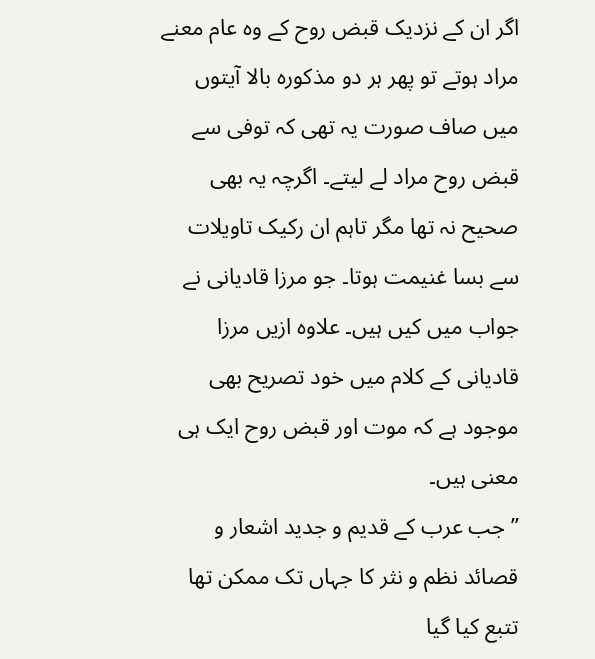اگر ان کے نزدیک قبض روح کے وہ عام معنے مراد ہوتے تو پھر ہر دو مذکورہ بالا آیتوں میں صاف صورت یہ تھی کہ توفی سے قبض روح مراد لے لیتے۔ اگرچہ یہ بھی صحیح نہ تھا مگر تاہم ان رکیک تاویلات سے بسا غنیمت ہوتا۔ جو مرزا قادیانی نے جواب میں کیں ہیں۔ علاوہ ازیں مرزا قادیانی کے کلام میں خود تصریح بھی موجود ہے کہ موت اور قبض روح ایک ہی معنی ہیں۔
’’ جب عرب کے قدیم و جدید اشعار و قصائد نظم و نثر کا جہاں تک ممکن تھا تتبع کیا گیا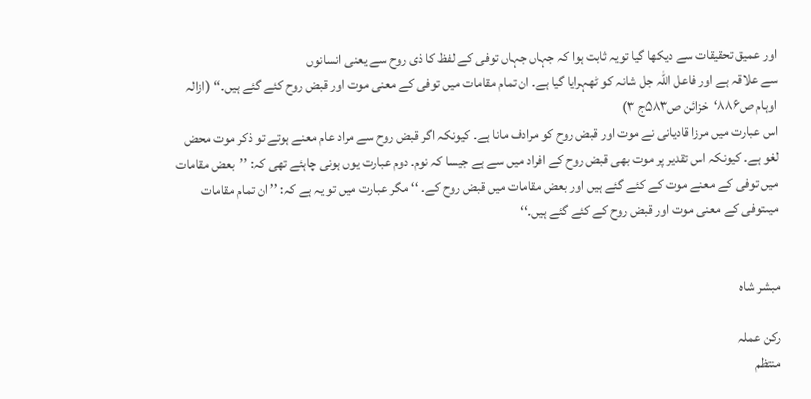اور عمیق تحقیقات سے دیکھا گیا تویہ ثابت ہوا کہ جہاں جہاں توفی کے لفظ کا ذی روح سے یعنی انسانوں
سے علاقہ ہے اور فاعل اللہ جل شانہ کو ٹھہرایا گیا ہے۔ ان تمام مقامات میں توفی کے معنی موت اور قبض روح کئے گئے ہیں۔‘‘ (ازالہ اوہام ص۸۸۶‘خزائن ص۵۸۳ج ۳)
اس عبارت میں مرزا قادیانی نے موت اور قبض روح کو مرادف مانا ہے۔ کیونکہ اگر قبض روح سے مراد عام معنے ہوتے تو ذکر موت محض لغو ہے۔ کیونکہ اس تقدیر پر موت بھی قبض روح کے افراد میں سے ہے جیسا کہ نوم۔ دوم عبارت یوں ہونی چاہئے تھی کہ: ’’بعض مقامات میں توفی کے معنے موت کے کئے گئے ہیں اور بعض مقامات میں قبض روح کے۔ ‘‘ مگر عبارت میں تو یہ ہے کہ: ’’ ان تمام مقامات میںتوفی کے معنی موت اور قبض روح کے کئے گئے ہیں۔‘‘


مبشر شاہ

رکن عملہ
منتظم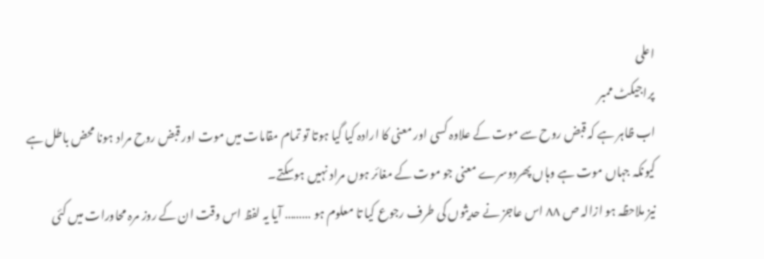اعلی
پراجیکٹ ممبر
اب ظاہر ہے کہ قبض روح سے موت کے علاوہ کسی اور معنی کا ارادہ کیا گیا ہوتا تو تمام مقامات میں موت اور قبض روح مراد ہونا محض باطل ہے کیونکہ جہاں موت ہے وہاں پھردوسرے معنی جو موت کے مغائر ہوں مراد نہیں ہوسکتے۔
نیز ملاحظہ ہو ازالہ ص ۸۸ اس عاجز نے حدیثوں کی طرف رجوع کیا تا معلوم ہو ……… آیا یہ لفظ اس وقت ان کے روز مرہ محاورات میں کئی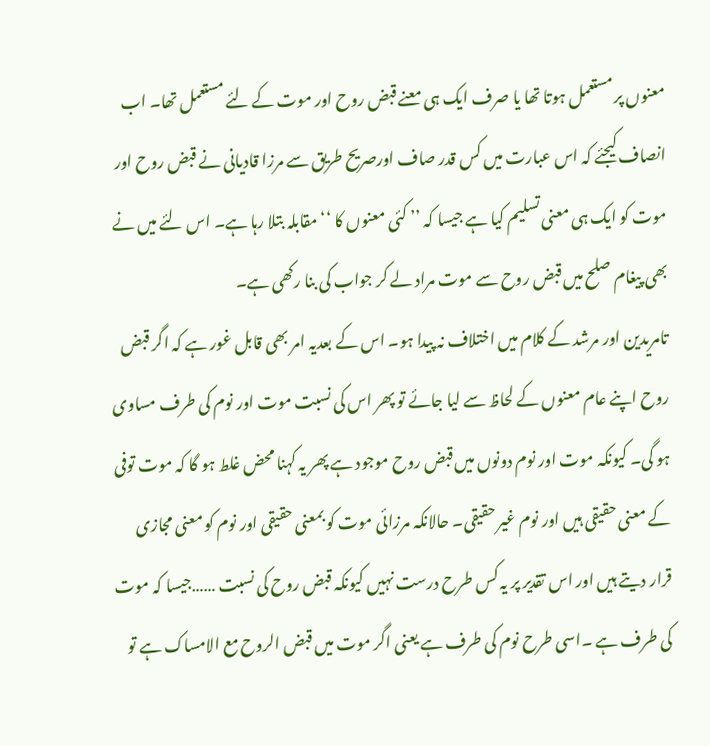معنوں پر مستعمل ہوتا تھا یا صرف ایک ہی معنے قبض روح اور موت کے لئے مستعمل تھا۔ اب انصاف کیجئے کہ اس عبارت میں کس قدر صاف اورصریح طریق سے مرزا قادیانی نے قبض روح اور موت کو ایک ہی معنی تسلیم کیا ہے جیسا کہ ’’ کئی معنوں کا ‘‘ مقابلہ بتلا رہا ہے۔ اس لئے میں نے بھی پیغام صلح میں قبض روح سے موت مراد لے کر جواب کی بنا رکھی ہے۔
تامریدین اور مرشد کے کلام میں اختلاف نہ پیدا ہو۔ اس کے بعدیہ امر بھی قابل غور ہے کہ اگر قبض روح اپنے عام معنوں کے لحاظ سے لیا جائے تو پھر اس کی نسبت موت اور نوم کی طرف مساوی ہو گی۔ کیونکہ موت اور نوم دونوں میں قبض روح موجود ہے پھر یہ کہنا محض غلط ہو گا کہ موت توفی کے معنی حقیقی ہیں اور نوم غیر حقیقی۔ حالانکہ مرزائی موت کو بمعنی حقیقی اور نوم کو معنی مجازی قرار دیتے ہیں اور اس تقدیر پر یہ کس طرح درست نہیں کیونکہ قبض روح کی نسبت ……جیسا کہ موت کی طرف ہے ۔اسی طرح نوم کی طرف ہے یعنی اگر موت میں قبض الروح مع الامساک ہے تو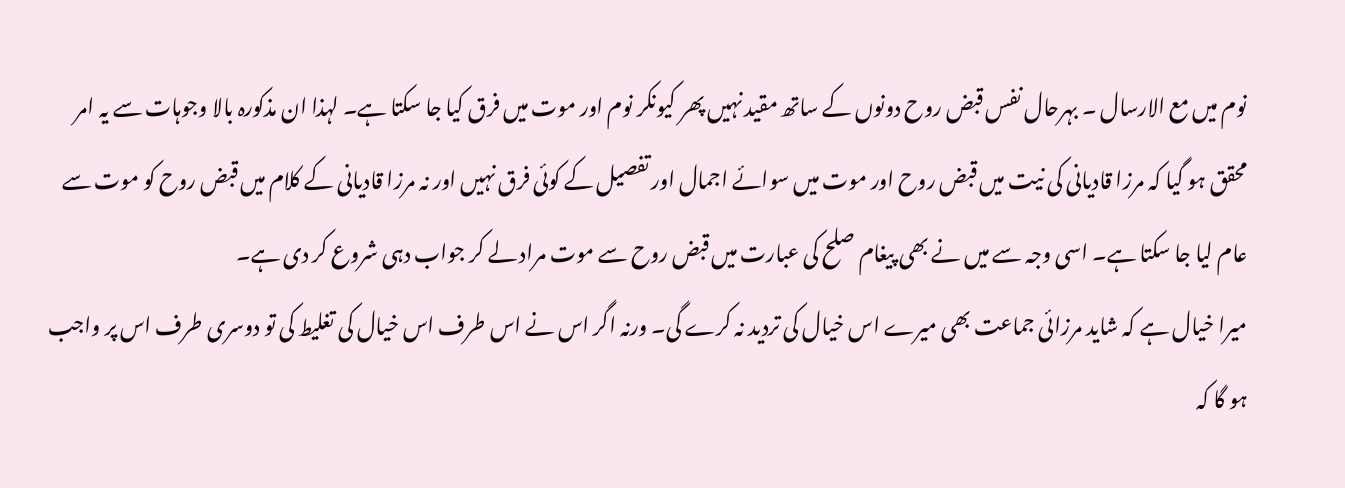نوم میں مع الارسال ۔ بہرحال نفس قبض روح دونوں کے ساتھ مقید نہیں پھر کیونکر نوم اور موت میں فرق کیا جا سکتا ہے۔ لہذا ان مذکورہ بالا وجوہات سے یہ امر محقق ہو گیا کہ مرزا قادیانی کی نیت میں قبض روح اور موت میں سوائے اجمال اور تفصیل کے کوئی فرق نہیں اور نہ مرزا قادیانی کے کلام میں قبض روح کو موت سے عام لیا جا سکتا ہے۔ اسی وجہ سے میں نے بھی پیغام صلح کی عبارت میں قبض روح سے موت مراد لے کر جواب دہی شروع کر دی ہے۔
میرا خیال ہے کہ شاید مرزائی جماعت بھی میرے اس خیال کی تردید نہ کرے گی۔ ورنہ اگر اس نے اس طرف اس خیال کی تغلیط کی تو دوسری طرف اس پر واجب ہو گا کہ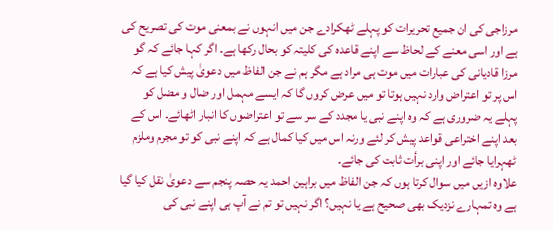مرزاجی کی ان جمیع تحریرات کو پہلے ٹھکرادے جن میں انہوں نے بمعنی موت کی تصریح کی ہے اور اسی معنے کے لحاظ سے اپنے قاعدہ کی کلیتہ کو بحال رکھا ہے۔ اگر کہا جائے کہ گو مرزا قادیانی کی عبارات میں موت ہی مراد ہے مگر ہم نے جن الفاظ میں دعویٰ پیش کیا ہے کہ اس پر تو اعتراض وارد نہیں ہوتا تو میں عرض کروں گا کہ ایسے مہمل اور ضال و مضل کو پہلے یہ ضروری ہے کہ وہ اپنے نبی یا مجدد کے سر سے تو اعتراضوں کا انبار اٹھائے۔ اس کے بعد اپنے اختراعی قواعد پیش کر لئے ورنہ اس میں کیا کمال ہے کہ اپنے نبی کو تو مجرم وملزم ٹھہرایا جائے اور اپنی برأت ثابت کی جائے۔
علاوہ ازیں میں سوال کرتا ہوں کہ جن الفاظ میں براہین احمد یہ حصہ پنجم سے دعویٰ نقل کیا گیا ہے وہ تمہارے نزدیک بھی صحیح ہے یا نہیں؟ اگر نہیں تو تم نے آپ ہی اپنے نبی کی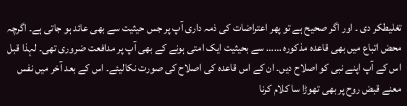تغلیطکر دی ۔ اور اگر صحیح ہے تو پھر اعتراضات کی ذمہ داری آپ پر جس حیثیت سے بھی عائد ہو جاتی ہے۔ اگرچہ محض اتباع میں بھی قاعدہ مذکورہ …… سے بحیثیت ایک امتی ہونے کے بھی آپ پر مدافعت ضروری تھی۔ لہذا قبل اس کے آپ اپنے نبی کو اصلاح دیں۔ ان کے اس قاعدہ کی اصلاح کی صورت نکالیئے۔ اس کے بعد آخر میں نفس معنے قبض روح پر بھی تھوڑا سا کلام کرنا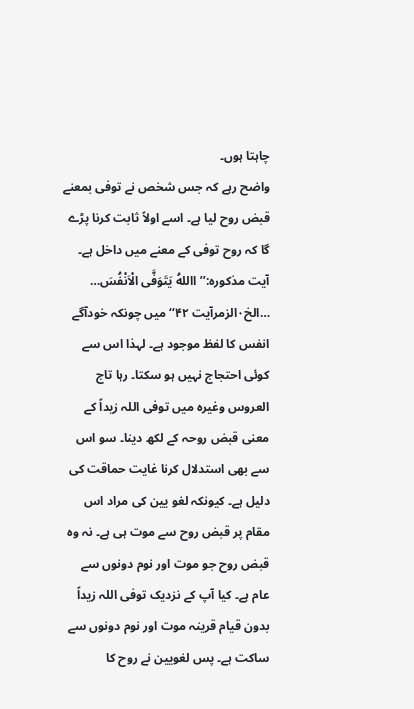چاہتا ہوں۔
واضح رہے کہ جس شخص نے توفی بمعنے قبض روح لیا ہے۔ اسے اولاً ثابت کرنا پڑے گا کہ روح توفی کے معنے میں داخل ہے۔ آیت مذکورہ:’’ االلهُ یَتَوَفَّی الْاَنْفُسَ… …الخ۰الزمرآیت ۴۲‘‘ میں چونکہ خودآگے انفس کا لفظ موجود ہے۔ لہذا اس سے کوئی احتجاج نہیں ہو سکتا۔ رہا تاج العروس وغیرہ میں توفی اللہ زیداً کے معنی قبض روحہ کے لکھ دینا۔ سو اس سے بھی استدلال کرنا غایت حماقت کی دلیل ہے۔ کیونکہ لغو یین کی مراد اس مقام پر قبض روح سے موت ہی ہے۔ نہ وہ قبض روح جو موت اور نوم دونوں سے عام ہے۔ کیا آپ کے نزدیک توفی اللہ زیداً بدون قیام قرینہ موت اور نوم دونوں سے ساکت ہے۔ پس لغویین نے روح کا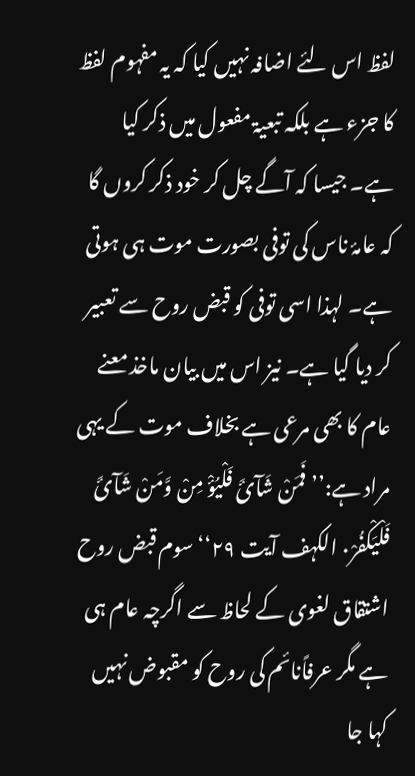لفظ اس لئے اضافہ نہیں کیا کہ یہ مفہوم لفظ کا جزء ہے بلکہ تبعیۃ مفعول میں ذکر کیا ہے۔ جیسا کہ آگے چل کر خود ذکر کروں گا کہ عامۂ ناس کی توفی بصورت موت ہی ہوتی ہے۔ لہذا اسی توفی کو قبض روح سے تعبیر کر دیا گیا ہے۔ نیز اس میں بیان ماخذ معنے عام کا بھی مرعی ہے بخلاف موت کے یہی مراد ہے:’’فَمَنْ شَآئَ فَلْیُؤْ مِنْ وَّمَنْ شَآئَ فَلْیَکْفُرْ۰ الکہف آیت ۲۹‘‘سوم قبض روح اشتقاق لغوی کے لحاظ سے اگرچہ عام ہی ہے مگر عرفاًنائم کی روح کو مقبوض نہیں کہا جا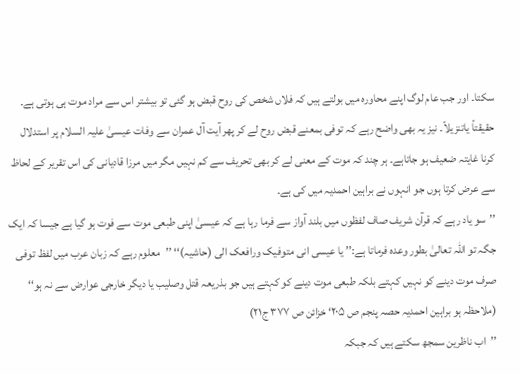سکتا۔ اور جب عام لوگ اپنے محاورہ میں بولتے ہیں کہ فلاں شخص کی روح قبض ہو گئی تو بیشتر اس سے مراد موت ہی ہوتی ہے۔ حقیقتاً یاتنزیلاً۔ نیز یہ بھی واضح رہے کہ توفی بمعنے قبض روح لے کر پھر آیت آل عمران سے وفات عیسیٰ علیہ السلام پر استدلال کرنا غایتہ ضعیف ہو جاتاہے۔ ہر چند کہ موت کے معنی لے کر بھی تحریف سے کم نہیں مگر میں مرزا قادیانی کی اس تقریر کے لحاظ سے عرض کرتا ہوں جو انہوں نے براہین احمدیہ میں کی ہے۔
’’سو یاد رہے کہ قرآن شریف صاف لفظوں میں بلند آواز سے فرما رہا ہے کہ عیسیٰ اپنی طبعی موت سے فوت ہو گیا ہے جیسا کہ ایک جگہ تو اللہ تعالیٰ بطور وعدہ فرماتا ہے:’’ یا عیسی انی متوفیک ورافعک الی (حاشیہ)‘‘ ’’معلوم رہے کہ زبان عرب میں لفظ توفی صرف موت دینے کو نہیں کہتے بلکہ طبعی موت دینے کو کہتے ہیں جو بذریعہ قتل وصلیب یا دیگر خارجی عوارض سے نہ ہو‘‘ (ملاحظہ ہو براہین احمدیہ حصہ پنجم ص ۲۰۵‘ خزائن ص ۳۷۷ ج۲۱)
’’اب ناظرین سمجھ سکتے ہیں کہ جبکہ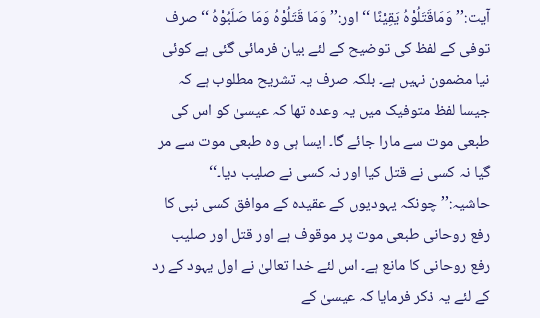آیت:’’وَمَاقَتَلُوْہُ یَقِیْنًا ‘‘اور:’’وَمَا قَتَلُوْہُ وَمَا صَلَبُوْہُ ‘‘صرف توفی کے لفظ کی توضیح کے لئے بیان فرمائی گئی ہے کوئی نیا مضمون نہیں ہے۔ بلکہ صرف یہ تشریح مطلوب ہے کہ جیسا لفظ متوفیک میں یہ وعدہ تھا کہ عیسیٰ کو اس کی طبعی موت سے مارا جائے گا۔ ایسا ہی وہ طبعی موت سے مر گیا نہ کسی نے قتل کیا اور نہ کسی نے صلیب دیا۔‘‘
حاشیہ:’’ چونکہ یہودیوں کے عقیدہ کے موافق کسی نبی کا رفع روحانی طبعی موت پر موقوف ہے اور قتل اور صلیب رفع روحانی کا مانع ہے۔ اس لئے خدا تعالیٰ نے اول یہود کے رد کے لئے یہ ذکر فرمایا کہ عیسیٰ کے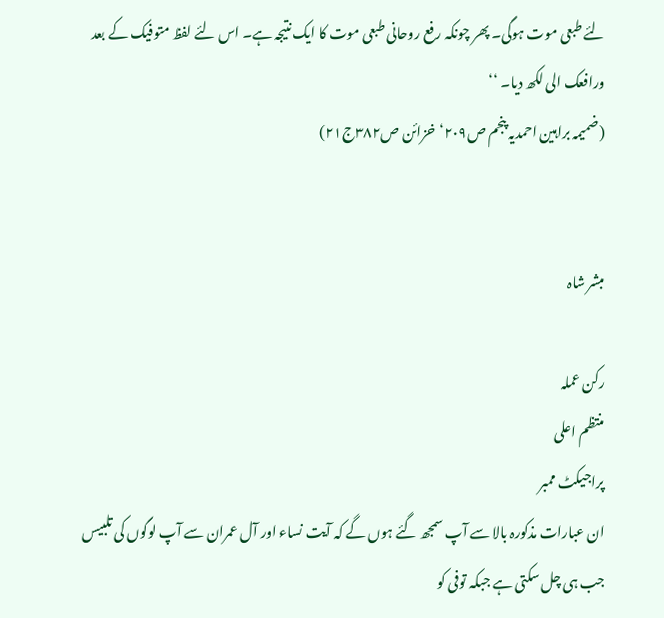لئے طبعی موت ہوگی۔ پھر چونکہ رفع روحانی طبعی موت کا ایک نتیجہ ہے۔ اس لئے لفظ متوفیک کے بعد ورافعک الی لکھ دیا۔ ‘‘
(ضمیمہ براہین احمدیہ پنجم ص۲۰۹‘خزائن ص۳۸۲ج۲۱)


مبشر شاہ

رکن عملہ
منتظم اعلی
پراجیکٹ ممبر
ان عبارات مذکورہ بالا سے آپ سمجھ گئے ہوں گے کہ آیت نساء اور آل عمران سے آپ لوگوں کی تلبیس جب ہی چل سکتی ہے جبکہ توفی کو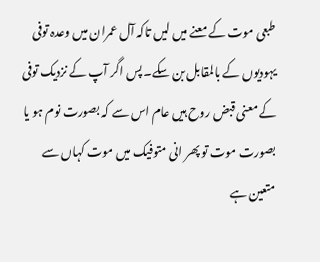طبعی موت کے معنے میں لیں تاکہ آل عمران میں وعدہ توفی یہودیوں کے بالمقابل بن سکے۔ پس اگر آپ کے نزدیک توفی کے معنی قبض روح ہیں عام اس سے کہ بصورت نوم ہو یا بصورت موت تو پھر انی متوفیک میں موت کہاں سے متعین ہے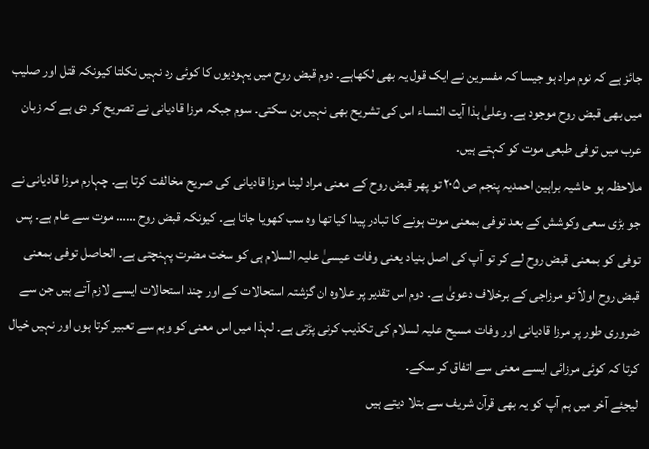جائز ہے کہ نوم مراد ہو جیسا کہ مفسرین نے ایک قول یہ بھی لکھاہے۔ دوم قبض روح میں یہودیوں کا کوئی رد نہیں نکلتا کیونکہ قتل اور صلیب میں بھی قبض روح موجود ہے۔ وعلیٰ ہذا آیت النساء اس کی تشریح بھی نہیں بن سکتی۔ سوم جبکہ مرزا قادیانی نے تصریح کر دی ہے کہ زبان عرب میں توفی طبعی موت کو کہتے ہیں۔
ملاحظہ ہو حاشیہ براہین احمدیہ پنجم ص ۲۰۵ تو پھر قبض روح کے معنی مراد لینا مرزا قادیانی کی صریح مخالفت کرتا ہے۔ چہارم مرزا قادیانی نے جو بڑی سعی وکوشش کے بعد توفی بمعنی موت ہونے کا تبادر پیدا کیا تھا وہ سب کھویا جاتا ہے۔ کیونکہ قبض روح …… موت سے عام ہے۔ پس توفی کو بمعنی قبض روح لے کر تو آپ کی اصل بنیاد یعنی وفات عیسیٰ علیہ السلام ہی کو سخت مضرت پہنچتی ہے۔ الحاصل توفی بمعنی قبض روح اولاً تو مرزاجی کے برخلاف دعویٰ ہے۔ دوم اس تقدیر پر علاوہ ان گزشتہ استحالات کے اور چند استحالات ایسے لازم آتے ہیں جن سے ضروری طور پر مرزا قادیانی اور وفات مسیح علیہ لسلام کی تکذیب کرنی پڑتی ہے۔ لہذا میں اس معنی کو وہم سے تعبیر کرتا ہوں اور نہیں خیال کرتا کہ کوئی مرزائی ایسے معنی سے اتفاق کر سکے۔
لیجئے آخر میں ہم آپ کو یہ بھی قرآن شریف سے بتلا دیتے ہیں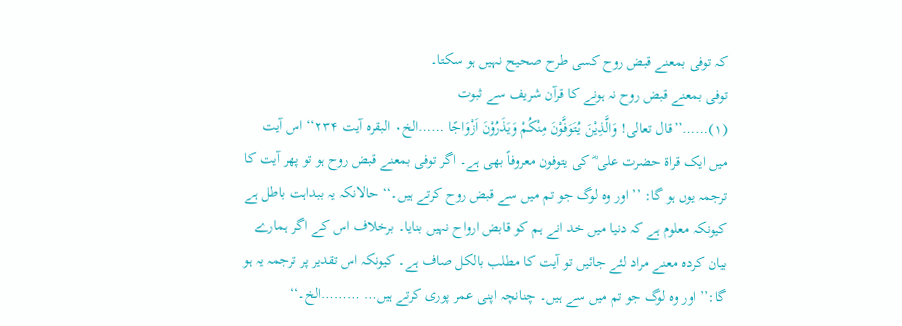کہ توفی بمعنے قبض روح کسی طرح صحیح نہیں ہو سکتا۔
توفی بمعنے قبض روح نہ ہونے کا قرآن شریف سے ثبوت
(۱)……’’قال تعالی! وَالَّذِیْنَ یُتَوَفَّوْنَ مِنْکُمْ وَیَذَرُوْنَ اَزْوَاجًا ……الخ۰ البقرہ آیت ۲۳۴‘‘ اس آیت میں ایک قراۃ حضرت علی ؓ کی یتوفون معروفاً بھی ہے۔ اگر توفی بمعنے قبض روح ہو تو پھر آیت کا ترجمہ یوں ہو گا: ’’ اور وہ لوگ جو تم میں سے قبض روح کرتے ہیں۔‘‘ حالانکہ یہ ببداہت باطل ہے کیونکہ معلوم ہے کہ دنیا میں خد انے ہم کو قابض ارواح نہیں بنایا۔ برخلاف اس کے اگر ہمارے بیان کردہ معنے مراد لئے جائیں تو آیت کا مطلب بالکل صاف ہے۔ کیونکہ اس تقدیر پر ترجمہ یہ ہو گا:’’ اور وہ لوگ جو تم میں سے ہیں۔ چنانچہ اپنی عمر پوری کرتے ہیں… ………الخ۔‘‘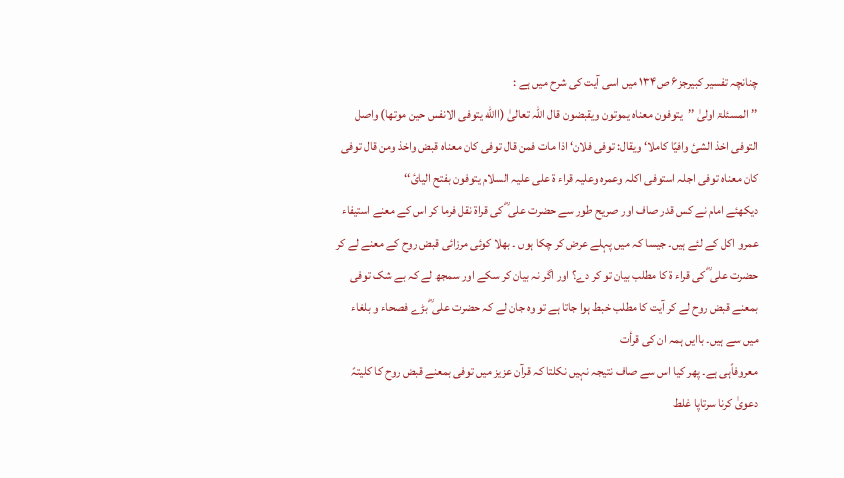چنانچہ تفسیر کبیرجز۶ ص۱۳۴ میں اسی آیت کی شرح میں ہے :
’’ المسئلۃ اولیٰ ’’یتوفون معناہ یموتون ویقبضون قال اللہ تعالیٰ (االله یتوفی الانفس حین موتھا) واصل التوفی اخذ الشیٔ وافیًا کاملا‘ ویقال: توفی فلان‘ اذا مات فمن قال توفی کان معناہ قبض واخذ ومن قال توفی کان معناہ توفی اجلہ استوفی اکلہ وعمرہ وعلیہ قراء ۃ علی علیہ السلام یتوفون بفتح الیائ‘‘
دیکھئے امام نے کس قدر صاف اور صریح طور سے حضرت علی ؓ کی قراۃ نقل فرما کر اس کے معنے استیفاء عمرو اکل کے لئے ہیں۔ جیسا کہ میں پہلے عرض کر چکا ہوں ۔ بھلا کوئی مرزائی قبض روح کے معنے لے کر حضرت علی ؓ کی قراء ۃ کا مطلب بیان تو کر دے؟ اور اگر نہ بیان کر سکے اور سمجھ لے کہ بے شک توفی بمعنے قبض روح لے کر آیت کا مطلب خبط ہوا جاتا ہے تو وہ جان لے کہ حضرت علی ؓ بڑے فصحاء و بلغاء میں سے ہیں۔ باایں ہمہ ان کی قرأت
معروفاًہی ہے۔ پھر کیا اس سے صاف نتیجہ نہیں نکلتا کہ قرآن عزیز میں توفی بمعنے قبض روح کا کلیتہً دعویٰ کرنا سرتاپا غلط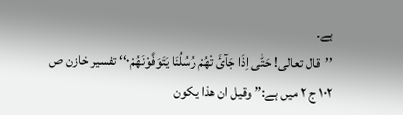ہے۔
’’قال تعالی! حَتّٰی اِذَا جَآئَ تْھُمْ رُسُلُنَا یَتَوَفَّوْنَھُمْ۰‘‘ تفسیر خازن ص ۱۰۲ ج ۲ میں ہے:’’ وقیل ان ھذا یکون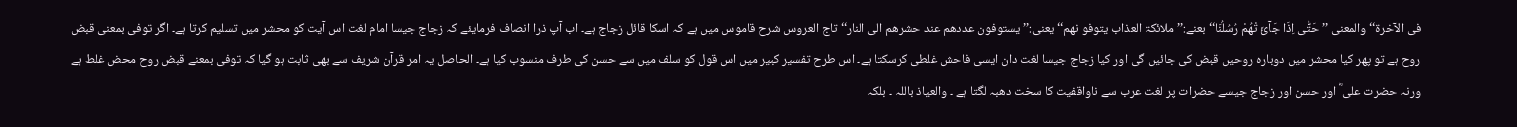فی الآخرۃ‘‘ والمعنی ’’ حَتّٰی اِذَا جَآئَ تْھُمْ رُسُلُنَا‘‘ بعنے:’’ ملائکۃ العذاب یتوفو نھم‘‘ یعنی:’’ یستوفون عددھم عند حشرھم الی النار‘‘ تاج العروس شرح قاموس میں ہے کہ اسکا قائل زجاج ہے۔ اب آپ ذرا انصاف فرمایئے کہ زجاج جیسا امام لغت اس آیت کو محشر میں تسلیم کرتا ہے۔ اگر توفی بمعنی قبض روح ہے تو پھر کیا محشر میں دوبارہ روحیں قبض کی جائیں گی اور کیا زجاج جیسا لغت دان ایسی فاحش غلطی کرسکتا ہے۔ اس طرح تفسیر کبیر میں اس قول کو سلف میں سے حسن کی طرف منسوب کیا ہے۔ الحاصل یہ امر قرآن شریف سے بھی ثابت ہو گیا کہ توفی بمعنے قبض روح محض غلط ہے ورنہ حضرت علی ؓ اور حسن اور زجاج جیسے حضرات پر لغت عرب سے ناواقفیت کا سخت دھبہ لگتا ہے ۔ والعیاذ باللہ ۔ بلکہ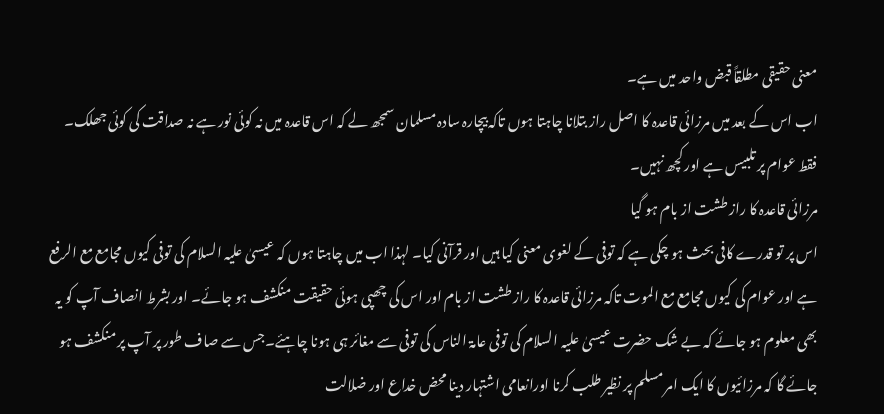معنی حقیقی مطلقاً قبض واحد میں ہے۔
اب اس کے بعد میں مرزائی قاعدہ کا اصل راز بتلانا چاہتا ہوں تاکہ بیچارہ سادہ مسلمان سمجھ لے کہ اس قاعدہ میں نہ کوئی نور ہے نہ صداقت کی کوئی جھلک۔ فقط عوام پر تلبیس ہے اور کچھ نہیں۔
مرزائی قاعدہ کا راز طشت از بام ہو گیا
اس پر تو قدرے کافی بحث ہو چکی ہے کہ توفی کے لغوی معنی کیا ہیں اور قرآنی کیا۔ لہذا اب میں چاہتا ہوں کہ عیسیٰ علیہ السلام کی توفی کیوں مجامع مع الرفع ہے اور عوام کی کیوں مجامع مع الموت تاکہ مرزائی قاعدہ کا راز طشت از بام اور اس کی چھپی ہوئی حقیقت منکشف ہو جائے۔ اور بشرط انصاف آپ کو یہ بھی معلوم ہو جائے کہ بے شک حضرت عیسیٰ علیہ السلام کی توفی عامۃ الناس کی توفی سے مغائر ہی ہونا چاہئے۔جس سے صاف طور پر آپ پر منکشف ہو جائے گا کہ مرزائیوں کا ایک امر مسلم پر نظیر طلب کرنا اورانعامی اشتہار دینا محض خداع اور ضلالت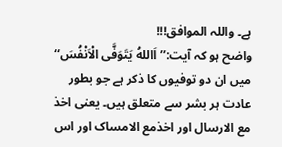ہے۔ واللہ الموافق!!!
واضح ہو کہ آیت:’’ اَاللهُ یَتَوَفَّی الْاَنْفُسَ‘‘ میں ان دو توفیوں کا ذکر ہے جو بطور عادت ہر بشر سے متعلق ہیں۔ یعنی اخذ مع الارسال اور اخذمع الامساک اور اس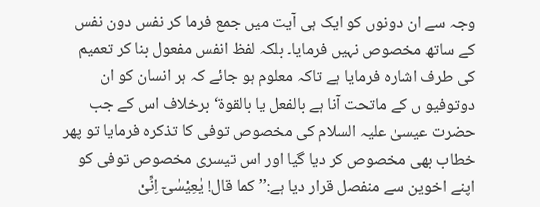وجہ سے ان دونوں کو ایک ہی آیت میں جمع فرما کر نفس دون نفس کے ساتھ مخصوص نہیں فرمایا۔ بلکہ لفظ انفس مفعول بنا کر تعمیم کی طرف اشارہ فرمایا ہے تاکہ معلوم ہو جائے کہ ہر انسان کو ان دوتوفیو ں کے ماتحت آنا ہے بالفعل یا بالقوۃ‘ برخلاف اس کے جب حضرت عیسیٰ علیہ السلام کی مخصوص توفی کا تذکرہ فرمایا تو پھر خطاب بھی مخصوص کر دیا گیا اور اس تیسری مخصوص توفی کو اپنے اخوین سے منفصل قرار دیا ہے:’’ کما قال! یٰعِیْسٰیٓ اِنِّیْ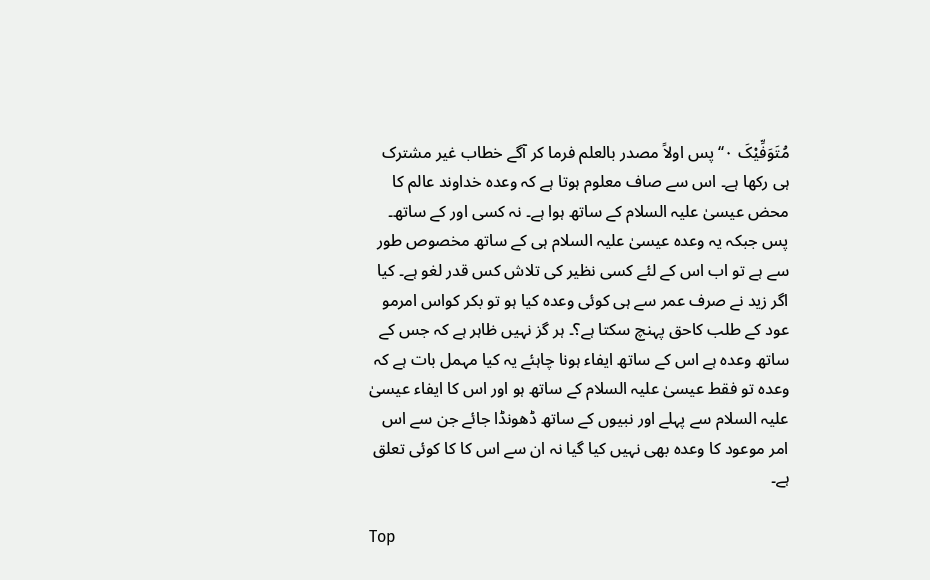مُتَوَفِّیْکَ ۰‘‘ پس اولاً مصدر بالعلم فرما کر آگے خطاب غیر مشترک ہی رکھا ہے۔ اس سے صاف معلوم ہوتا ہے کہ وعدہ خداوند عالم کا محض عیسیٰ علیہ السلام کے ساتھ ہوا ہے۔ نہ کسی اور کے ساتھ۔ پس جبکہ یہ وعدہ عیسیٰ علیہ السلام ہی کے ساتھ مخصوص طور سے ہے تو اب اس کے لئے کسی نظیر کی تلاش کس قدر لغو ہے۔ کیا اگر زید نے صرف عمر سے ہی کوئی وعدہ کیا ہو تو بکر کواس امرمو عود کے طلب کاحق پہنچ سکتا ہے؟۔ ہر گز نہیں ظاہر ہے کہ جس کے ساتھ وعدہ ہے اس کے ساتھ ایفاء ہونا چاہئے یہ کیا مہمل بات ہے کہ وعدہ تو فقط عیسیٰ علیہ السلام کے ساتھ ہو اور اس کا ایفاء عیسیٰ علیہ السلام سے پہلے اور نبیوں کے ساتھ ڈھونڈا جائے جن سے اس امر موعود کا وعدہ بھی نہیں کیا گیا نہ ان سے اس کا کا کوئی تعلق ہے۔

Top